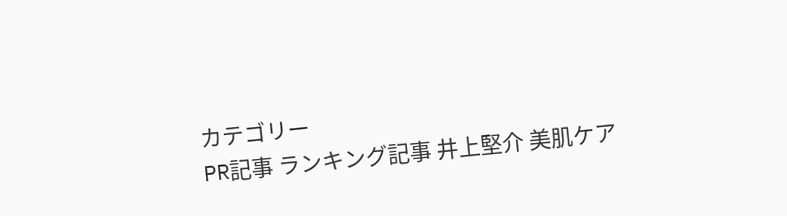カテゴリー
PR記事 ランキング記事 井上堅介 美肌ケア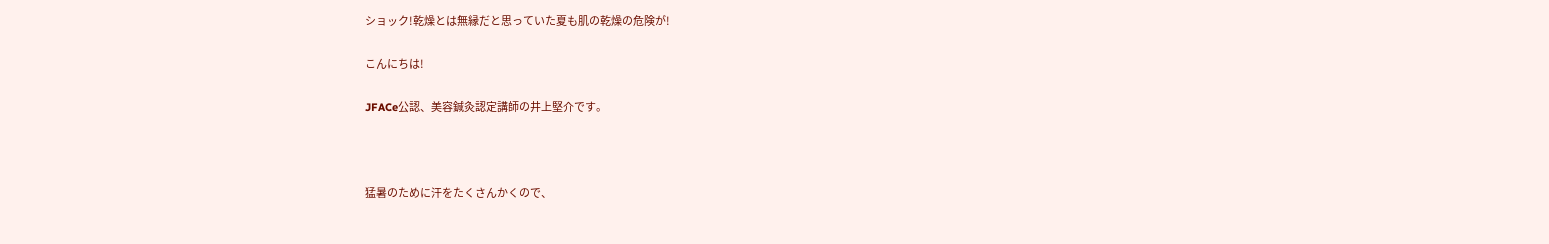ショック!乾燥とは無縁だと思っていた夏も肌の乾燥の危険が!

こんにちは!

JFACe公認、美容鍼灸認定講師の井上堅介です。



猛暑のために汗をたくさんかくので、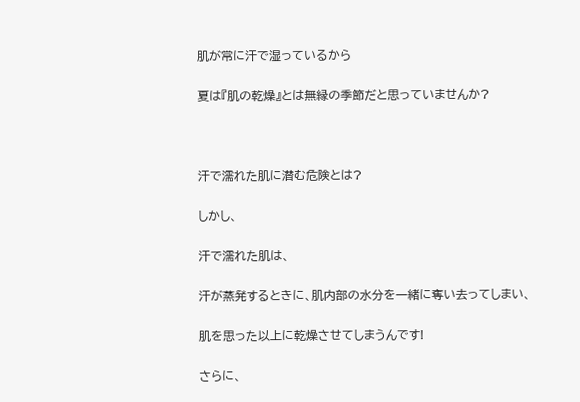肌が常に汗で湿っているから

夏は『肌の乾燥』とは無縁の季節だと思っていませんか?



汗で濡れた肌に潜む危険とは?

しかし、

汗で濡れた肌は、

汗が蒸発するときに、肌内部の水分を一緒に奪い去ってしまい、

肌を思った以上に乾燥させてしまうんです!

さらに、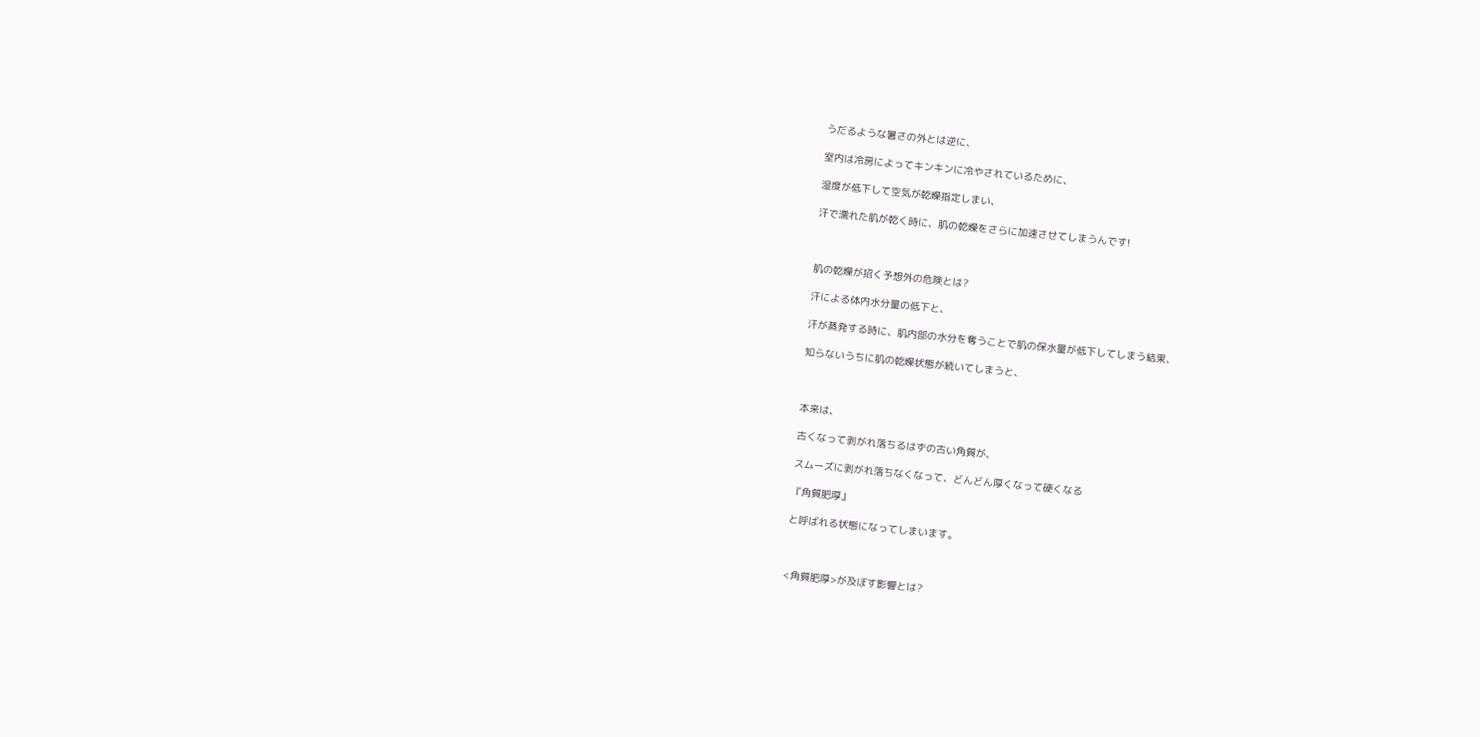うだるような暑さの外とは逆に、

室内は冷房によってキンキンに冷やされているために、

湿度が低下して空気が乾燥指定しまい、

汗で濡れた肌が乾く時に、肌の乾燥をさらに加速させてしまうんです!



肌の乾燥が招く予想外の危険とは?

汗による体内水分量の低下と、

汗が蒸発する時に、肌内部の水分を奪うことで肌の保水量が低下してしまう結果、

知らないうちに肌の乾燥状態が続いてしまうと、



本来は、

古くなって剥がれ落ちるはずの古い角質が、

スムーズに剥がれ落ちなくなって、どんどん厚くなって硬くなる

『角質肥厚』

と呼ばれる状態になってしまいます。



<角質肥厚>が及ぼす影響とは?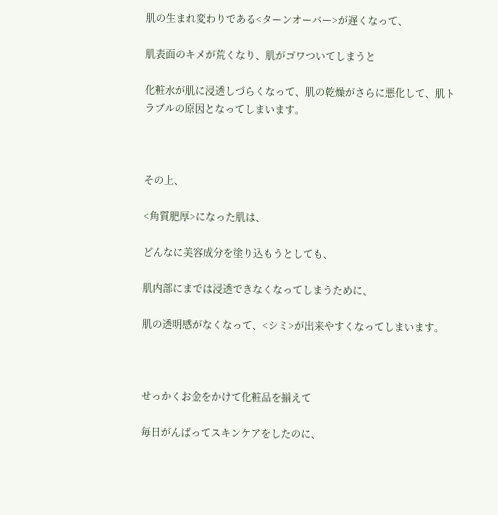肌の生まれ変わりである<ターンオーバー>が遅くなって、

肌表面のキメが荒くなり、肌がゴワついてしまうと

化粧水が肌に浸透しづらくなって、肌の乾燥がさらに悪化して、肌トラブルの原因となってしまいます。



その上、

<角質肥厚>になった肌は、

どんなに美容成分を塗り込もうとしても、

肌内部にまでは浸透できなくなってしまうために、

肌の透明感がなくなって、<シミ>が出来やすくなってしまいます。



せっかくお金をかけて化粧品を揃えて

毎日がんばってスキンケアをしたのに、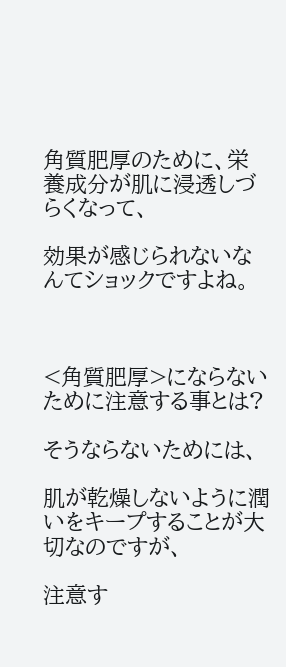角質肥厚のために、栄養成分が肌に浸透しづらくなって、

効果が感じられないなんてショックですよね。



<角質肥厚>にならないために注意する事とは?

そうならないためには、

肌が乾燥しないように潤いをキープすることが大切なのですが、

注意す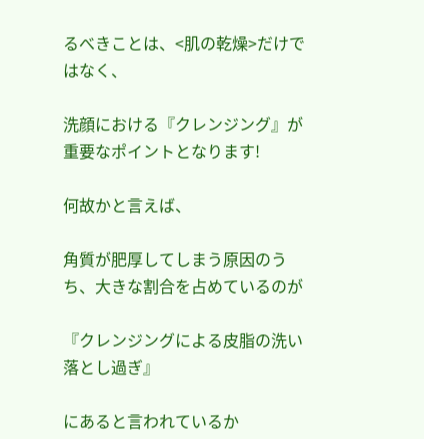るべきことは、<肌の乾燥>だけではなく、

洗顔における『クレンジング』が重要なポイントとなります!

何故かと言えば、

角質が肥厚してしまう原因のうち、大きな割合を占めているのが

『クレンジングによる皮脂の洗い落とし過ぎ』

にあると言われているか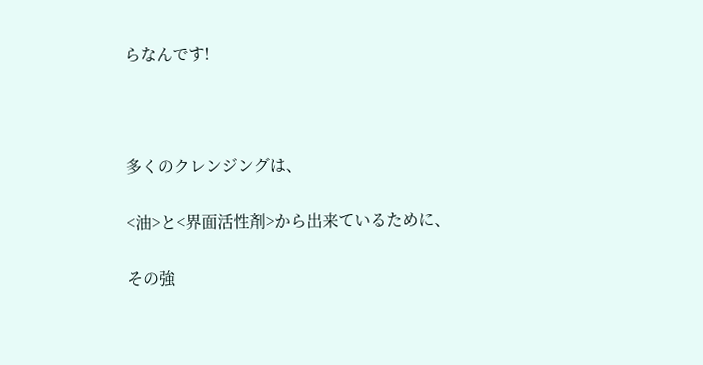らなんです!



多くのクレンジングは、

<油>と<界面活性剤>から出来ているために、

その強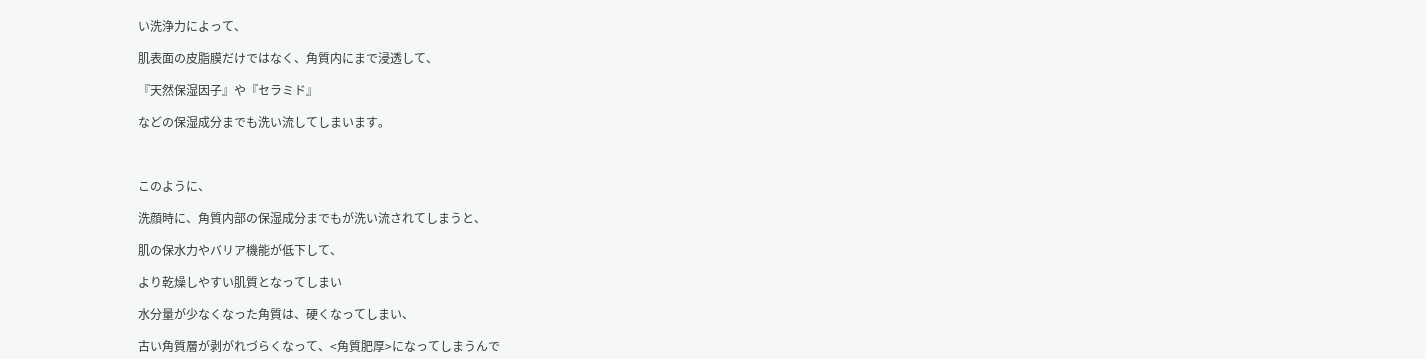い洗浄力によって、

肌表面の皮脂膜だけではなく、角質内にまで浸透して、

『天然保湿因子』や『セラミド』

などの保湿成分までも洗い流してしまいます。



このように、

洗顔時に、角質内部の保湿成分までもが洗い流されてしまうと、

肌の保水力やバリア機能が低下して、

より乾燥しやすい肌質となってしまい

水分量が少なくなった角質は、硬くなってしまい、

古い角質層が剥がれづらくなって、<角質肥厚>になってしまうんで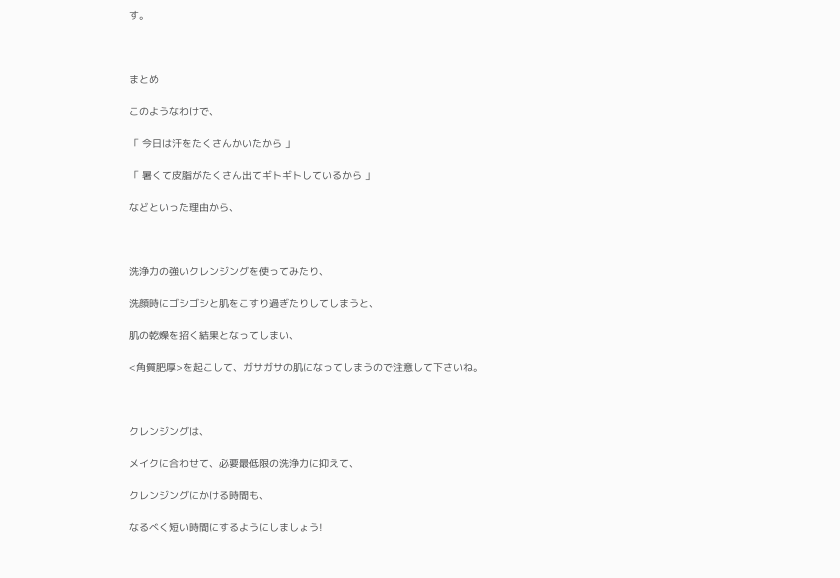す。



まとめ

このようなわけで、

「 今日は汗をたくさんかいたから 」

「 暑くて皮脂がたくさん出てギトギトしているから 」

などといった理由から、



洗浄力の強いクレンジングを使ってみたり、

洗顔時にゴシゴシと肌をこすり過ぎたりしてしまうと、

肌の乾燥を招く結果となってしまい、

<角質肥厚>を起こして、ガサガサの肌になってしまうので注意して下さいね。



クレンジングは、

メイクに合わせて、必要最低限の洗浄力に抑えて、

クレンジングにかける時間も、

なるべく短い時間にするようにしましょう!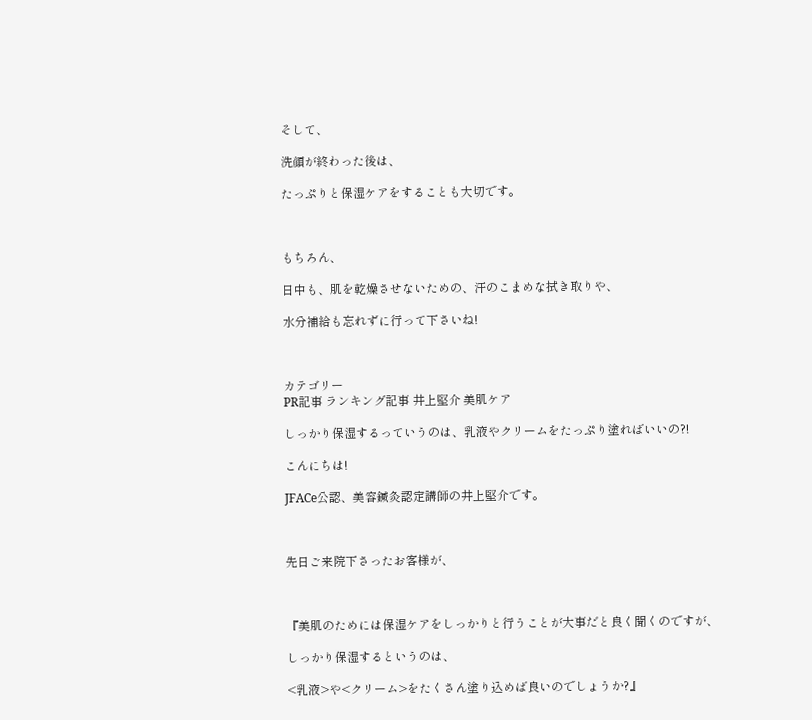そして、

洗顔が終わった後は、

たっぷりと保湿ケアをすることも大切です。



もちろん、

日中も、肌を乾燥させないための、汗のこまめな拭き取りや、

水分補給も忘れずに行って下さいね!



カテゴリー
PR記事 ランキング記事 井上堅介 美肌ケア

しっかり保湿するっていうのは、乳液やクリームをたっぷり塗ればいいの?!

こんにちは!

JFACe公認、美容鍼灸認定講師の井上堅介です。



先日ご来院下さったお客様が、



『美肌のためには保湿ケアをしっかりと行うことが大事だと良く聞くのですが、

しっかり保湿するというのは、

<乳液>や<クリーム>をたくさん塗り込めば良いのでしょうか?』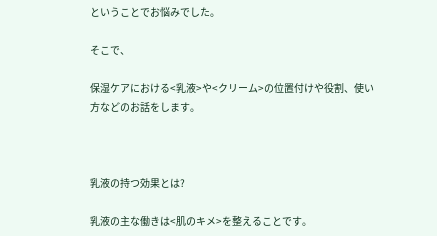ということでお悩みでした。

そこで、

保湿ケアにおける<乳液>や<クリーム>の位置付けや役割、使い方などのお話をします。



乳液の持つ効果とは?

乳液の主な働きは<肌のキメ>を整えることです。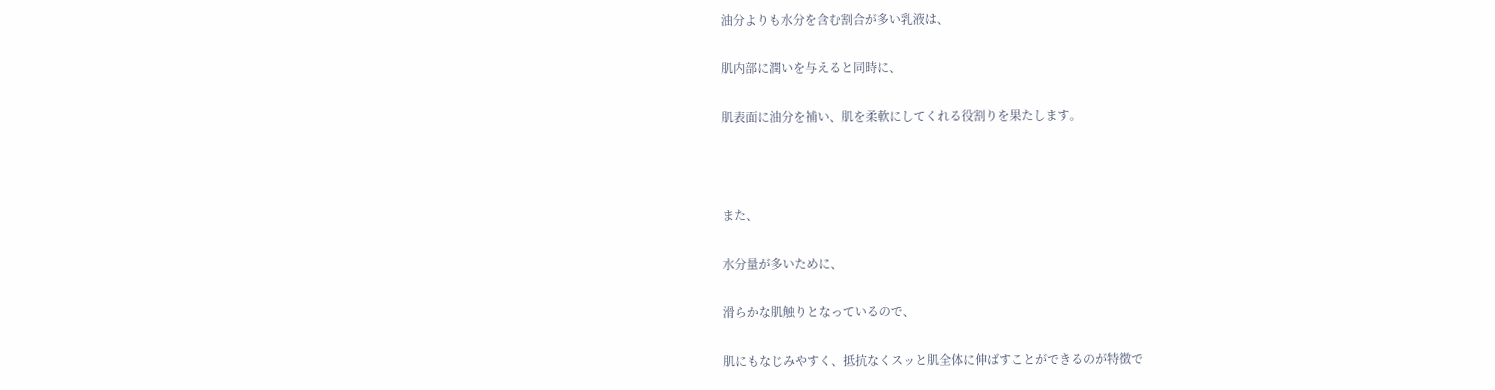油分よりも水分を含む割合が多い乳液は、

肌内部に潤いを与えると同時に、

肌表面に油分を補い、肌を柔軟にしてくれる役割りを果たします。



また、

水分量が多いために、

滑らかな肌触りとなっているので、

肌にもなじみやすく、抵抗なくスッと肌全体に伸ばすことができるのが特徴で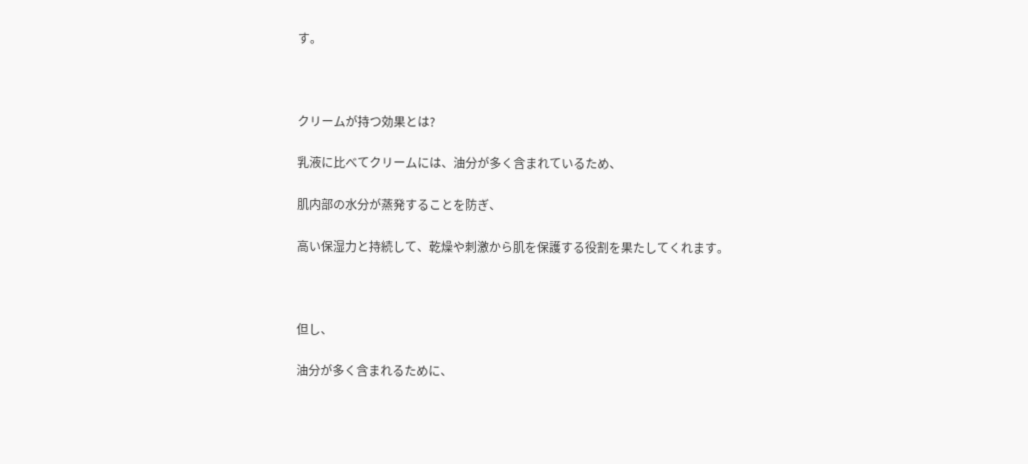す。



クリームが持つ効果とは?

乳液に比べてクリームには、油分が多く含まれているため、

肌内部の水分が蒸発することを防ぎ、

高い保湿力と持続して、乾燥や刺激から肌を保護する役割を果たしてくれます。



但し、

油分が多く含まれるために、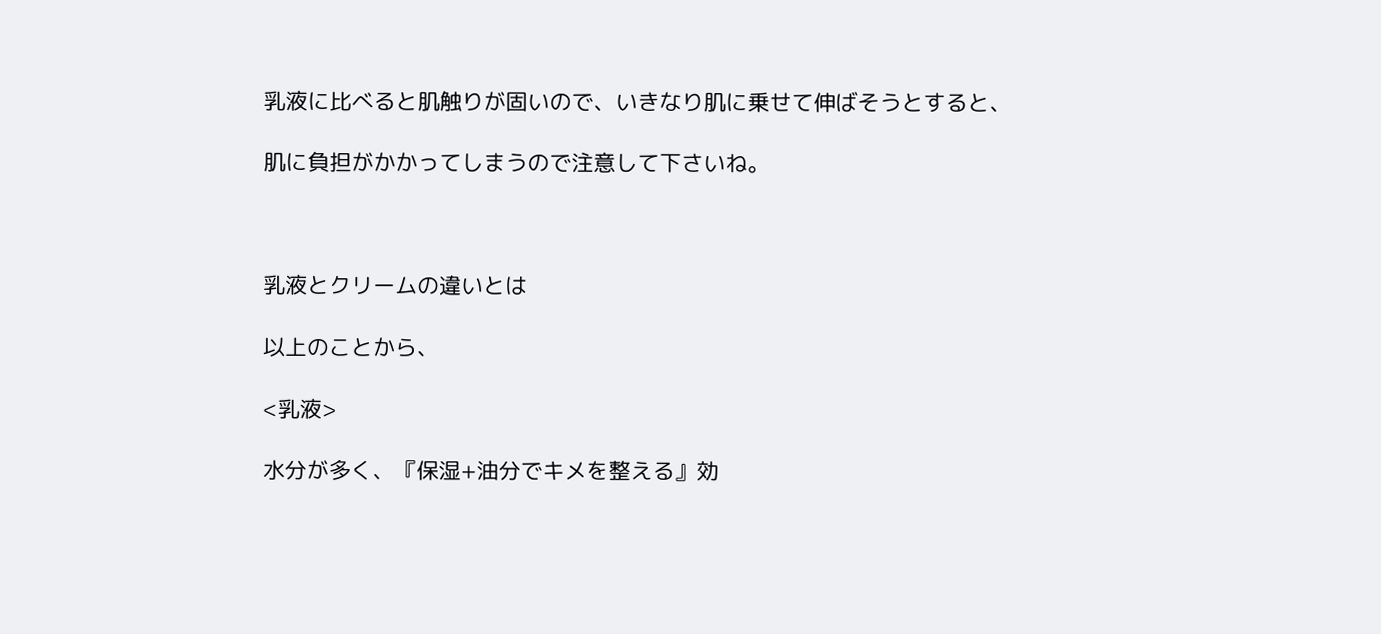乳液に比べると肌触りが固いので、いきなり肌に乗せて伸ばそうとすると、

肌に負担がかかってしまうので注意して下さいね。



乳液とクリームの違いとは

以上のことから、

<乳液>

水分が多く、『保湿+油分でキメを整える』効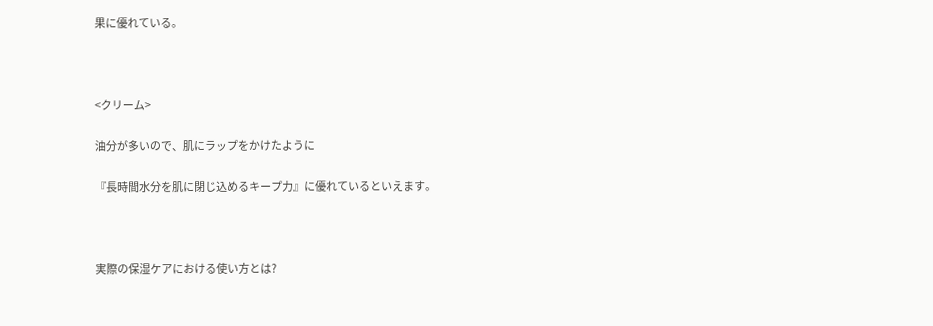果に優れている。



<クリーム>

油分が多いので、肌にラップをかけたように

『長時間水分を肌に閉じ込めるキープ力』に優れているといえます。



実際の保湿ケアにおける使い方とは?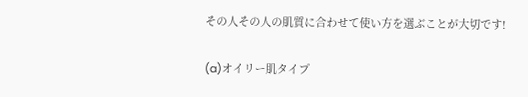その人その人の肌質に合わせて使い方を選ぶことが大切です!

(a)オイリー肌タイプ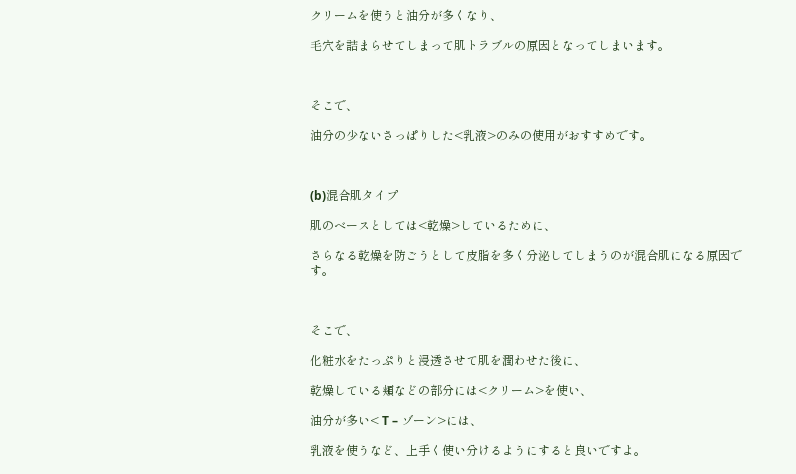クリームを使うと油分が多くなり、

毛穴を詰まらせてしまって肌トラブルの原因となってしまいます。



そこで、

油分の少ないさっぱりした<乳液>のみの使用がおすすめです。



(b)混合肌タイプ

肌のベースとしては<乾燥>しているために、

さらなる乾燥を防ごうとして皮脂を多く分泌してしまうのが混合肌になる原因です。



そこで、

化粧水をたっぷりと浸透させて肌を潤わせた後に、

乾燥している頬などの部分には<クリーム>を使い、

油分が多い< T – ゾーン>には、

乳液を使うなど、上手く使い分けるようにすると良いですよ。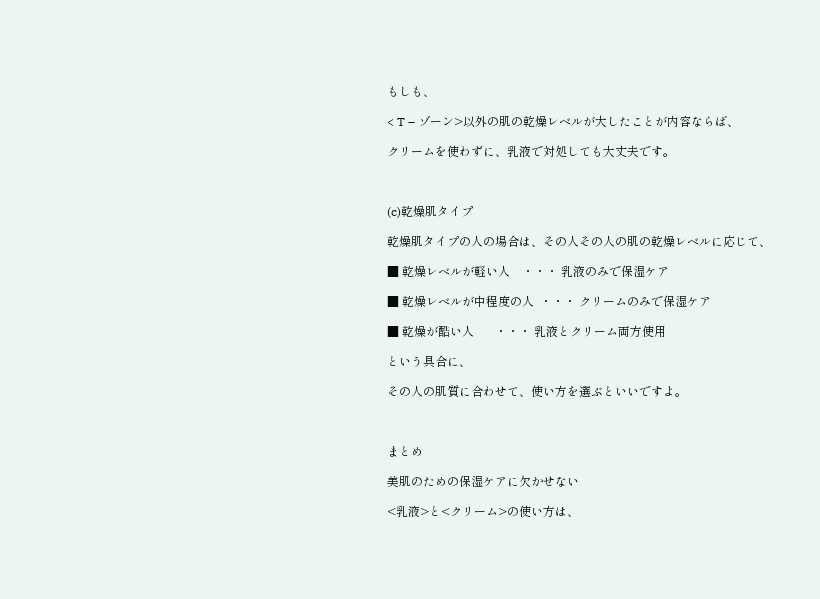もしも、

< T – ゾーン>以外の肌の乾燥レベルが大したことが内容ならば、

クリームを使わずに、乳液で対処しても大丈夫です。



(c)乾燥肌タイプ

乾燥肌タイプの人の場合は、その人その人の肌の乾燥レベルに応じて、

■ 乾燥レベルが軽い人    ・・・ 乳液のみで保湿ケア

■ 乾燥レベルが中程度の人  ・・・ クリームのみで保湿ケア

■ 乾燥が酷い人       ・・・ 乳液とクリーム両方使用

という具合に、

その人の肌質に合わせて、使い方を選ぶといいですよ。



まとめ

美肌のための保湿ケアに欠かせない

<乳液>と<クリーム>の使い方は、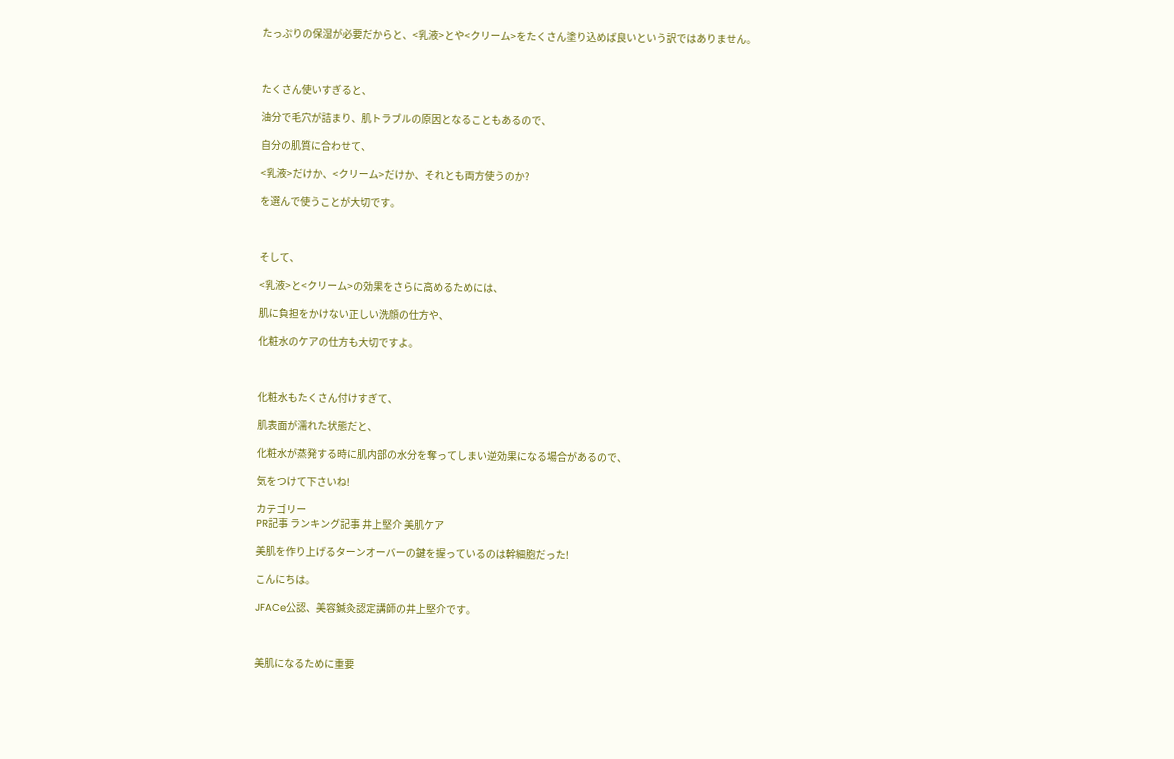たっぷりの保湿が必要だからと、<乳液>とや<クリーム>をたくさん塗り込めば良いという訳ではありません。



たくさん使いすぎると、

油分で毛穴が詰まり、肌トラブルの原因となることもあるので、

自分の肌質に合わせて、

<乳液>だけか、<クリーム>だけか、それとも両方使うのか?

を選んで使うことが大切です。



そして、

<乳液>と<クリーム>の効果をさらに高めるためには、

肌に負担をかけない正しい洗顔の仕方や、

化粧水のケアの仕方も大切ですよ。



化粧水もたくさん付けすぎて、

肌表面が濡れた状態だと、

化粧水が蒸発する時に肌内部の水分を奪ってしまい逆効果になる場合があるので、

気をつけて下さいね!

カテゴリー
PR記事 ランキング記事 井上堅介 美肌ケア

美肌を作り上げるターンオーバーの鍵を握っているのは幹細胞だった!

こんにちは。

JFACe公認、美容鍼灸認定講師の井上堅介です。



美肌になるために重要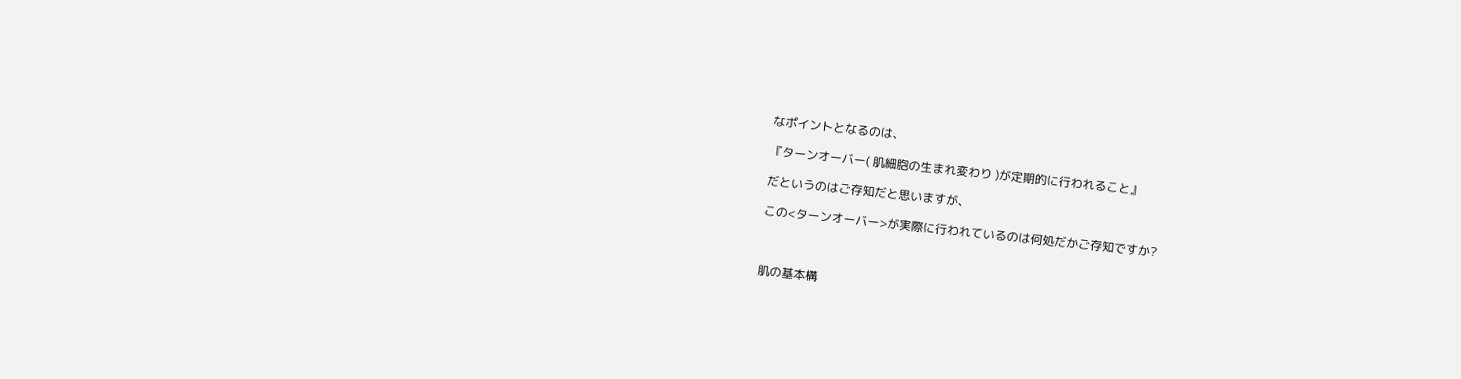なポイントとなるのは、

『ターンオーバー( 肌細胞の生まれ変わり )が定期的に行われること』

だというのはご存知だと思いますが、

この<ターンオーバー>が実際に行われているのは何処だかご存知ですか?



肌の基本構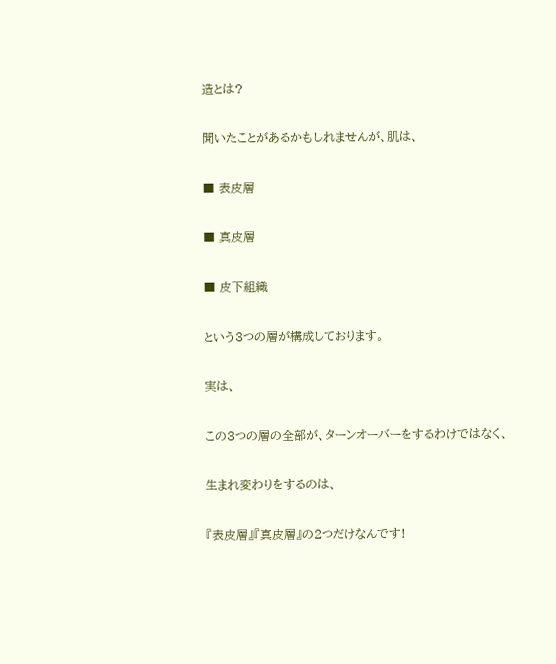造とは?

聞いたことがあるかもしれませんが、肌は、

■ 表皮層

■ 真皮層

■ 皮下組織

という3つの層が構成しております。

実は、

この3つの層の全部が、ターンオーバーをするわけではなく、

生まれ変わりをするのは、

『表皮層』『真皮層』の2つだけなんです!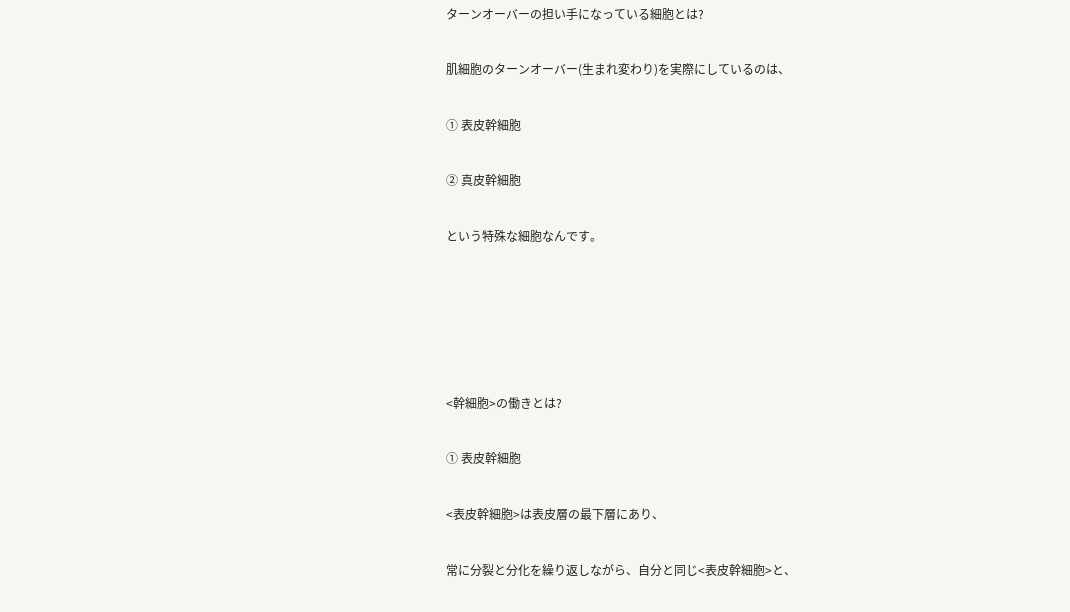ターンオーバーの担い手になっている細胞とは?

肌細胞のターンオーバー(生まれ変わり)を実際にしているのは、

① 表皮幹細胞

② 真皮幹細胞

という特殊な細胞なんです。





<幹細胞>の働きとは?

① 表皮幹細胞

<表皮幹細胞>は表皮層の最下層にあり、

常に分裂と分化を繰り返しながら、自分と同じ<表皮幹細胞>と、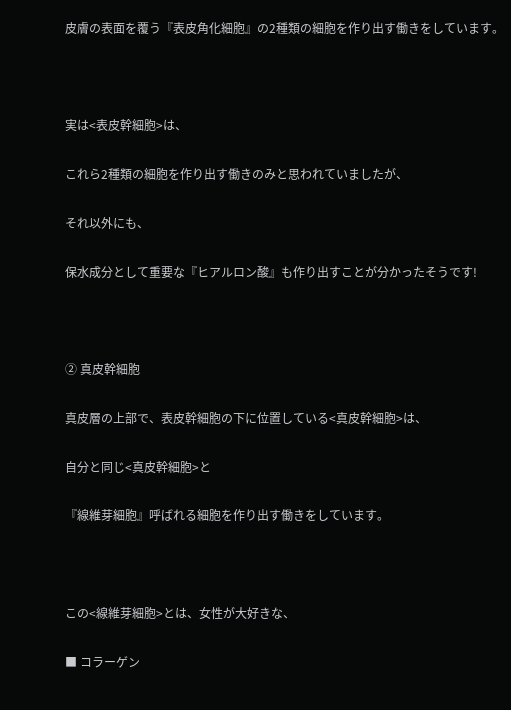皮膚の表面を覆う『表皮角化細胞』の2種類の細胞を作り出す働きをしています。



実は<表皮幹細胞>は、

これら2種類の細胞を作り出す働きのみと思われていましたが、

それ以外にも、

保水成分として重要な『ヒアルロン酸』も作り出すことが分かったそうです!



② 真皮幹細胞

真皮層の上部で、表皮幹細胞の下に位置している<真皮幹細胞>は、

自分と同じ<真皮幹細胞>と

『線維芽細胞』呼ばれる細胞を作り出す働きをしています。



この<線維芽細胞>とは、女性が大好きな、

■ コラーゲン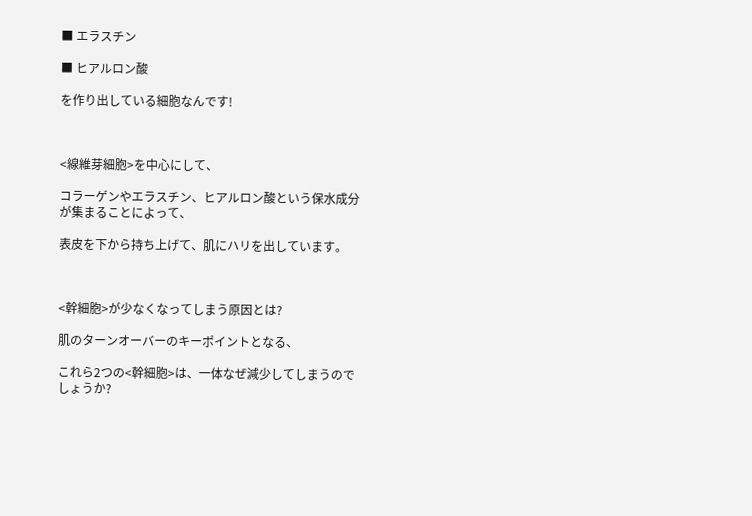■ エラスチン

■ ヒアルロン酸

を作り出している細胞なんです!



<線維芽細胞>を中心にして、

コラーゲンやエラスチン、ヒアルロン酸という保水成分が集まることによって、

表皮を下から持ち上げて、肌にハリを出しています。



<幹細胞>が少なくなってしまう原因とは?

肌のターンオーバーのキーポイントとなる、

これら2つの<幹細胞>は、一体なぜ減少してしまうのでしょうか?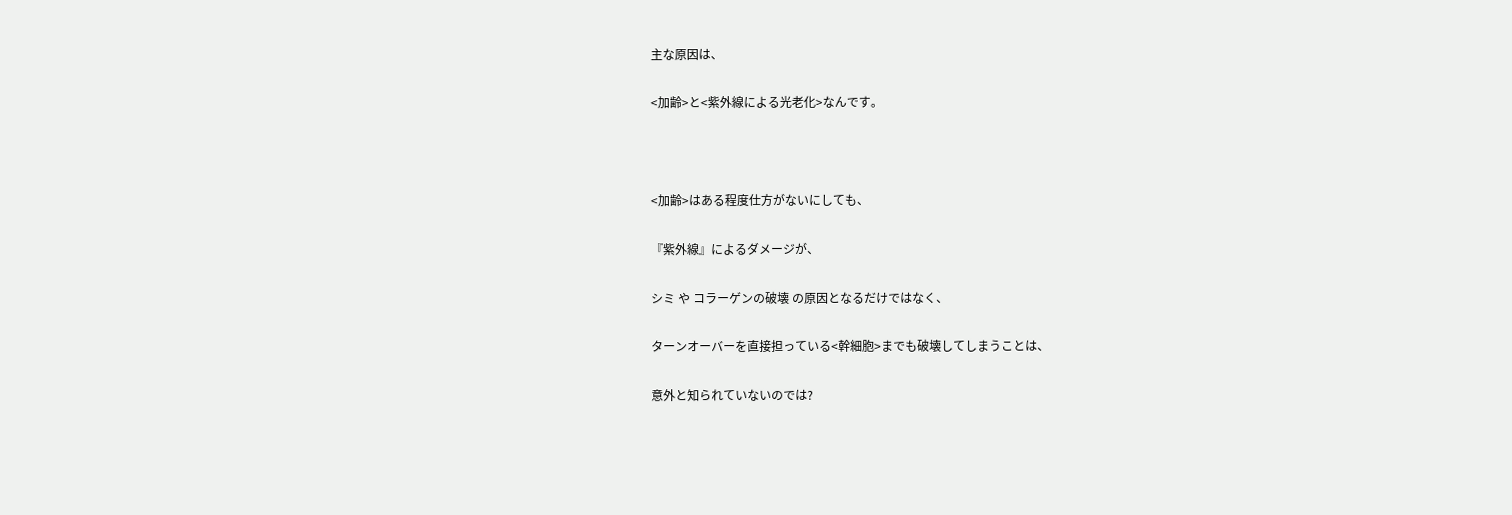主な原因は、

<加齢>と<紫外線による光老化>なんです。



<加齢>はある程度仕方がないにしても、

『紫外線』によるダメージが、

シミ や コラーゲンの破壊 の原因となるだけではなく、

ターンオーバーを直接担っている<幹細胞>までも破壊してしまうことは、

意外と知られていないのでは?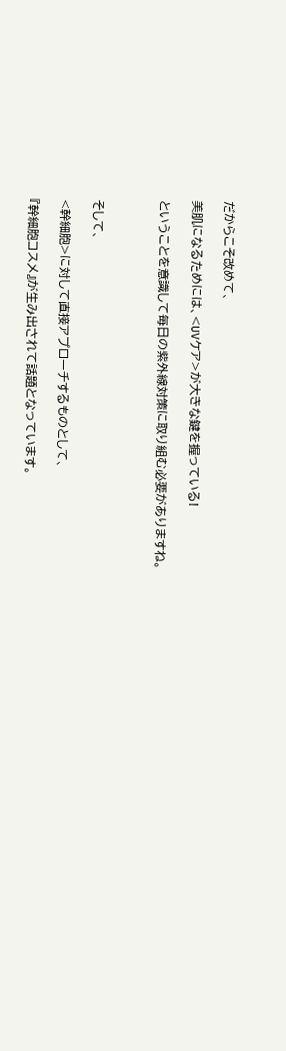だからこそ改めて、

美肌になるためには、<UVケア>が大きな鍵を握っている!

ということを意識して毎日の紫外線対策に取り組む必要がありますね。



そして、

<幹細胞>に対して直接アプローチするものとして、

『幹細胞コスメ』が生み出されて話題となっています。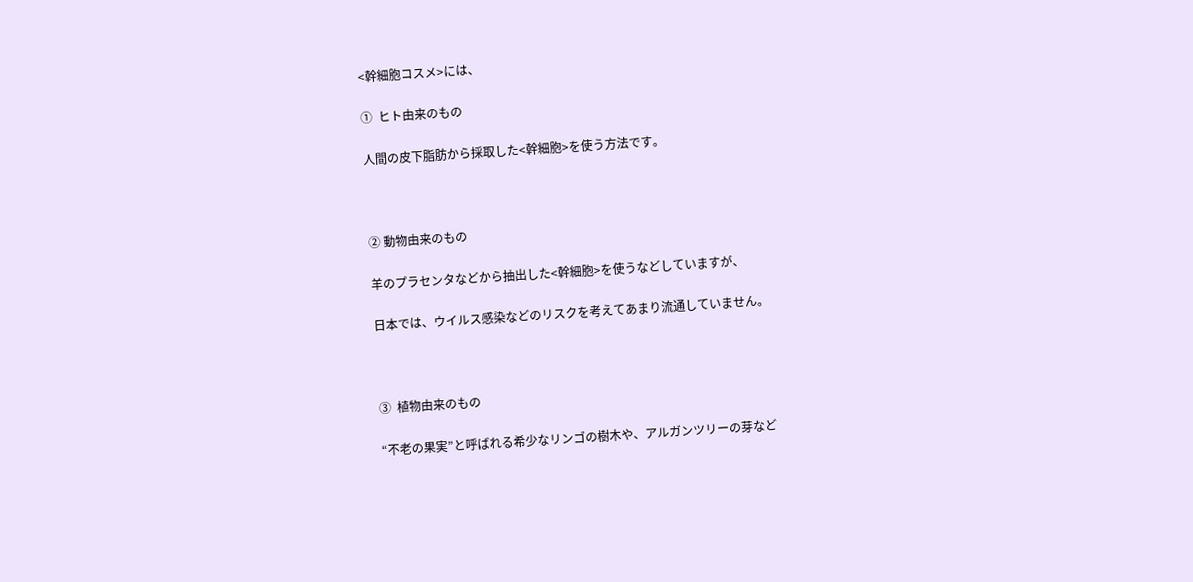<幹細胞コスメ>には、

①  ヒト由来のもの

人間の皮下脂肪から採取した<幹細胞>を使う方法です。



② 動物由来のもの

羊のプラセンタなどから抽出した<幹細胞>を使うなどしていますが、

日本では、ウイルス感染などのリスクを考えてあまり流通していません。



③  植物由来のもの

“不老の果実”と呼ばれる希少なリンゴの樹木や、アルガンツリーの芽など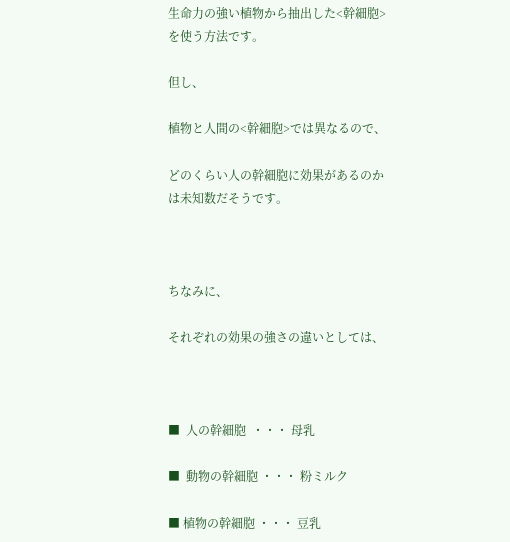生命力の強い植物から抽出した<幹細胞>を使う方法です。

但し、

植物と人間の<幹細胞>では異なるので、

どのくらい人の幹細胞に効果があるのかは未知数だそうです。



ちなみに、

それぞれの効果の強さの違いとしては、



■  人の幹細胞  ・・・ 母乳

■  動物の幹細胞 ・・・ 粉ミルク

■ 植物の幹細胞 ・・・ 豆乳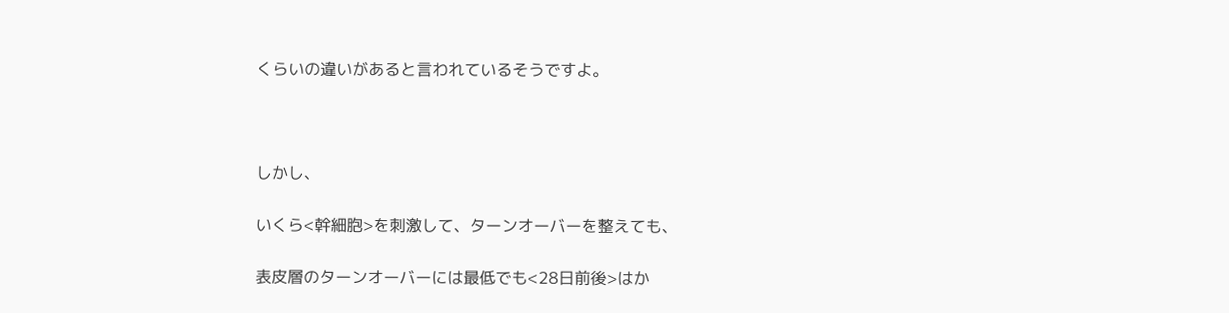くらいの違いがあると言われているそうですよ。



しかし、

いくら<幹細胞>を刺激して、ターンオーバーを整えても、

表皮層のターンオーバーには最低でも<28日前後>はか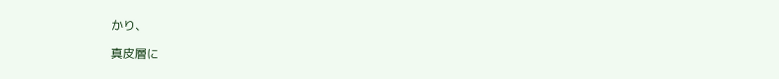かり、

真皮層に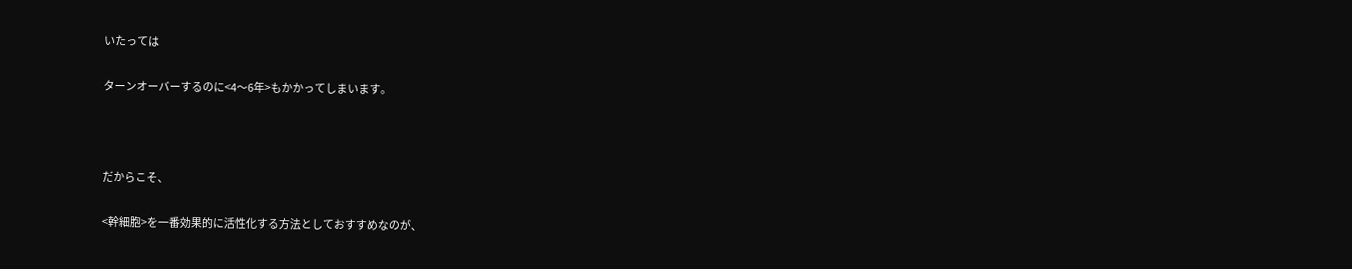いたっては

ターンオーバーするのに<4〜6年>もかかってしまいます。



だからこそ、

<幹細胞>を一番効果的に活性化する方法としておすすめなのが、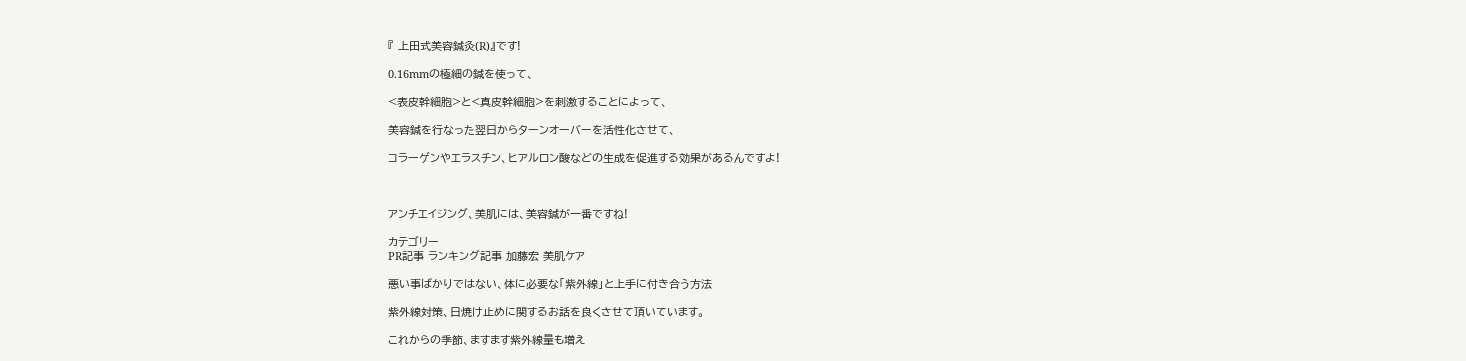『 上田式美容鍼灸(R)』です!

0.16mmの極細の鍼を使って、

<表皮幹細胞>と<真皮幹細胞>を刺激することによって、

美容鍼を行なった翌日からターンオーバーを活性化させて、

コラーゲンやエラスチン、ヒアルロン酸などの生成を促進する効果があるんですよ!



アンチエイジング、美肌には、美容鍼が一番ですね!

カテゴリー
PR記事 ランキング記事 加藤宏 美肌ケア

悪い事ばかりではない、体に必要な「紫外線」と上手に付き合う方法

紫外線対策、日焼け止めに関するお話を良くさせて頂いています。

これからの季節、ますます紫外線量も増え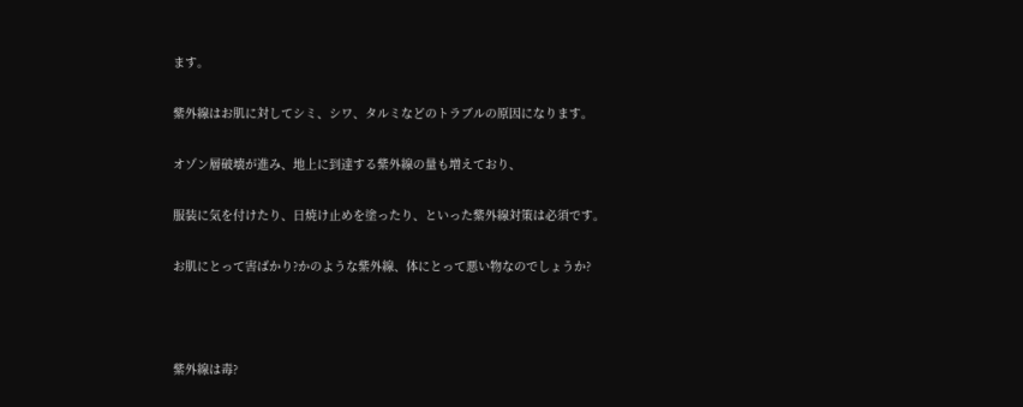ます。

紫外線はお肌に対してシミ、シワ、タルミなどのトラブルの原因になります。

オゾン層破壊が進み、地上に到達する紫外線の量も増えており、

服装に気を付けたり、日焼け止めを塗ったり、といった紫外線対策は必須です。

お肌にとって害ばかり?かのような紫外線、体にとって悪い物なのでしょうか?



紫外線は毒?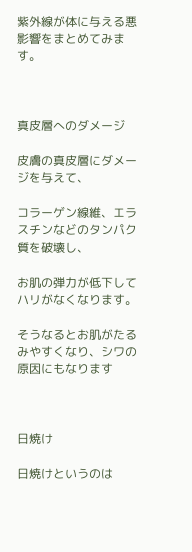紫外線が体に与える悪影響をまとめてみます。



真皮層へのダメージ

皮膚の真皮層にダメージを与えて、

コラーゲン線維、エラスチンなどのタンパク質を破壊し、

お肌の弾力が低下してハリがなくなります。

そうなるとお肌がたるみやすくなり、シワの原因にもなります



日焼け

日焼けというのは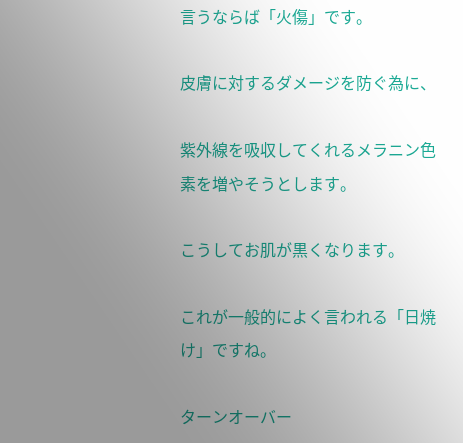言うならば「火傷」です。

皮膚に対するダメージを防ぐ為に、

紫外線を吸収してくれるメラニン色素を増やそうとします。

こうしてお肌が黒くなります。

これが一般的によく言われる「日焼け」ですね。

ターンオーバー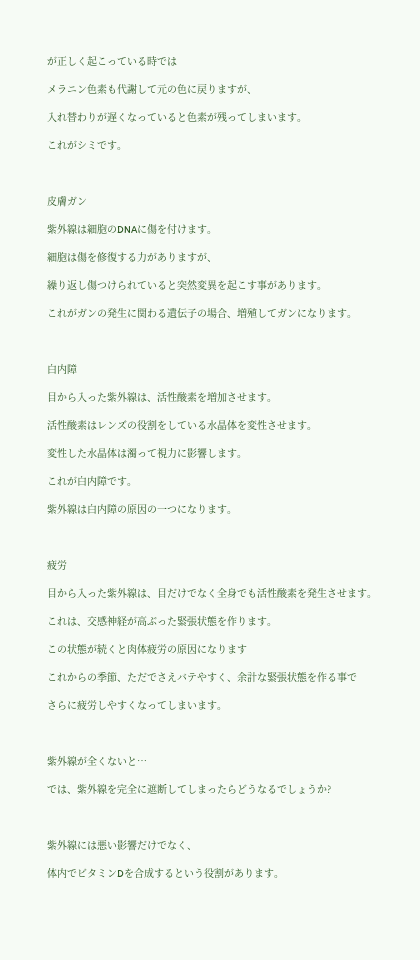が正しく起こっている時では

メラニン色素も代謝して元の色に戻りますが、

入れ替わりが遅くなっていると色素が残ってしまいます。

これがシミです。



皮膚ガン

紫外線は細胞のDNAに傷を付けます。

細胞は傷を修復する力がありますが、

繰り返し傷つけられていると突然変異を起こす事があります。

これがガンの発生に関わる遺伝子の場合、増殖してガンになります。



白内障

目から入った紫外線は、活性酸素を増加させます。

活性酸素はレンズの役割をしている水晶体を変性させます。

変性した水晶体は濁って視力に影響します。

これが白内障です。

紫外線は白内障の原因の一つになります。



疲労

目から入った紫外線は、目だけでなく全身でも活性酸素を発生させます。

これは、交感神経が高ぶった緊張状態を作ります。

この状態が続くと肉体疲労の原因になります

これからの季節、ただでさえバテやすく、余計な緊張状態を作る事で

さらに疲労しやすくなってしまいます。



紫外線が全くないと…

では、紫外線を完全に遮断してしまったらどうなるでしょうか?



紫外線には悪い影響だけでなく、

体内でビタミンDを合成するという役割があります。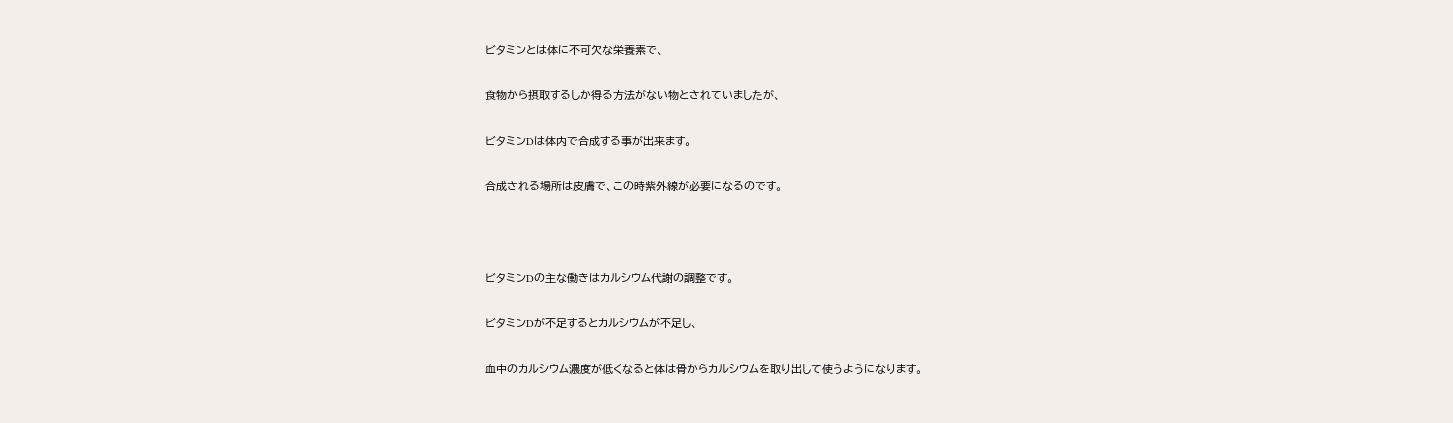ビタミンとは体に不可欠な栄養素で、

食物から摂取するしか得る方法がない物とされていましたが、

ビタミンDは体内で合成する事が出来ます。

合成される場所は皮膚で、この時紫外線が必要になるのです。



ビタミンDの主な働きはカルシウム代謝の調整です。

ビタミンDが不足するとカルシウムが不足し、

血中のカルシウム濃度が低くなると体は骨からカルシウムを取り出して使うようになります。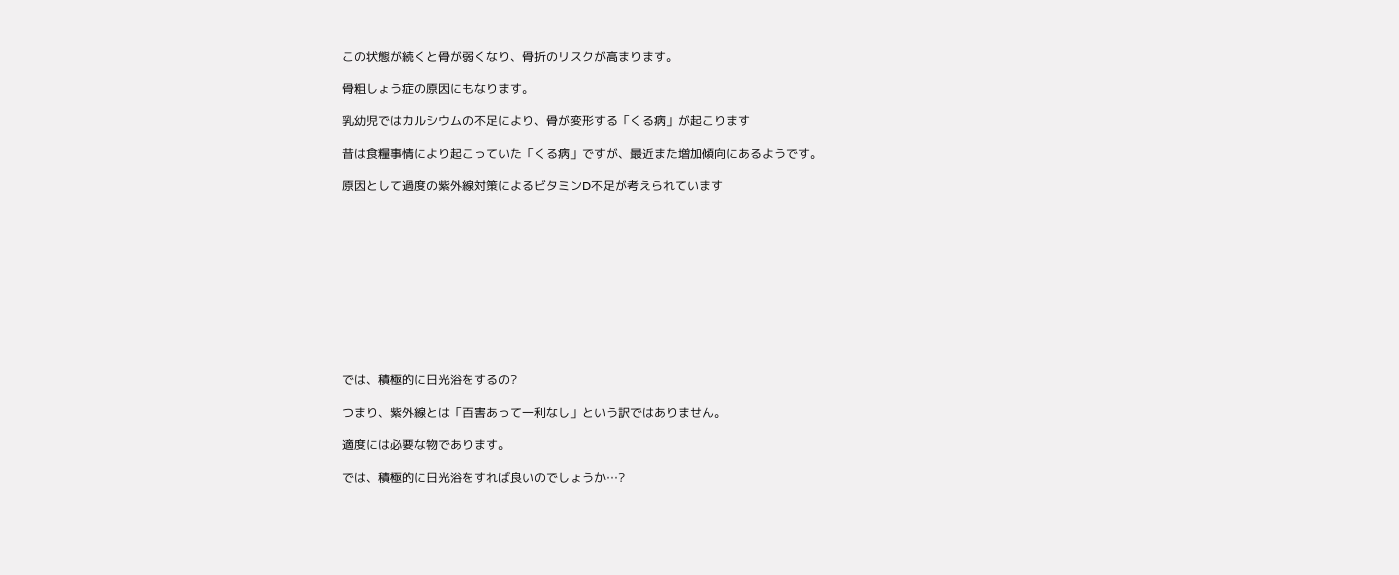この状態が続くと骨が弱くなり、骨折のリスクが高まります。

骨粗しょう症の原因にもなります。

乳幼児ではカルシウムの不足により、骨が変形する「くる病」が起こります

昔は食糧事情により起こっていた「くる病」ですが、最近また増加傾向にあるようです。

原因として過度の紫外線対策によるビタミンD不足が考えられています











では、積極的に日光浴をするの?

つまり、紫外線とは「百害あって一利なし」という訳ではありません。

適度には必要な物であります。

では、積極的に日光浴をすれば良いのでしょうか…?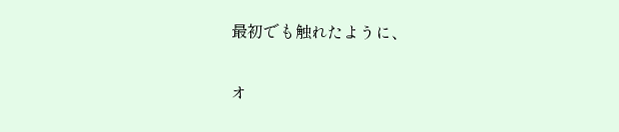最初でも触れたように、

オ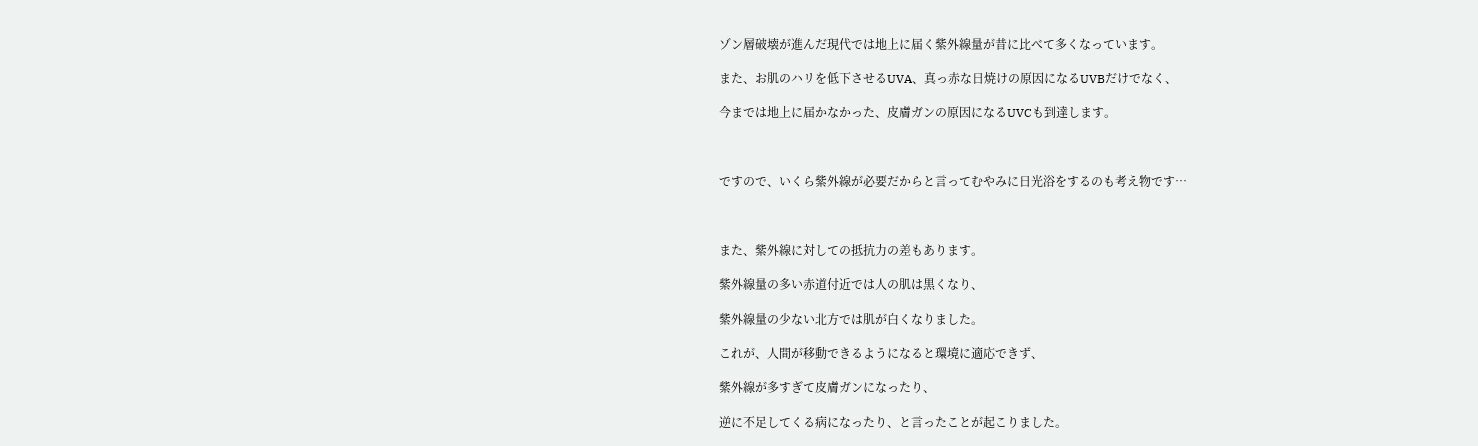ゾン層破壊が進んだ現代では地上に届く紫外線量が昔に比べて多くなっています。

また、お肌のハリを低下させるUVA、真っ赤な日焼けの原因になるUVBだけでなく、

今までは地上に届かなかった、皮膚ガンの原因になるUVCも到達します。



ですので、いくら紫外線が必要だからと言ってむやみに日光浴をするのも考え物です…



また、紫外線に対しての抵抗力の差もあります。

紫外線量の多い赤道付近では人の肌は黒くなり、

紫外線量の少ない北方では肌が白くなりました。

これが、人間が移動できるようになると環境に適応できず、

紫外線が多すぎて皮膚ガンになったり、

逆に不足してくる病になったり、と言ったことが起こりました。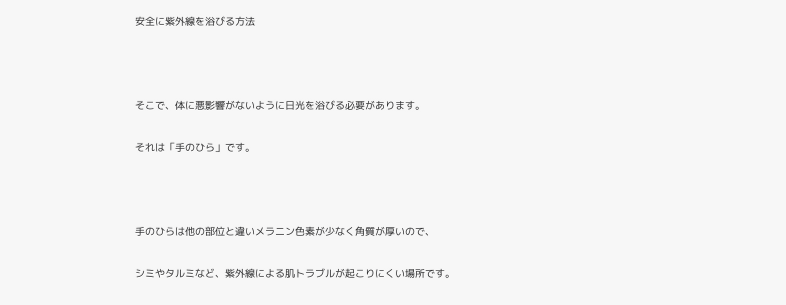安全に紫外線を浴びる方法



そこで、体に悪影響がないように日光を浴びる必要があります。

それは「手のひら」です。



手のひらは他の部位と違いメラニン色素が少なく角質が厚いので、

シミやタルミなど、紫外線による肌トラブルが起こりにくい場所です。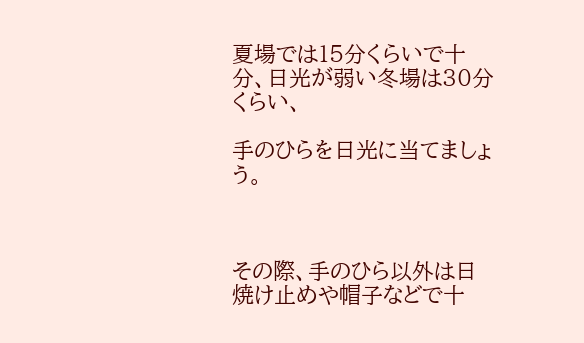夏場では15分くらいで十分、日光が弱い冬場は30分くらい、

手のひらを日光に当てましょう。



その際、手のひら以外は日焼け止めや帽子などで十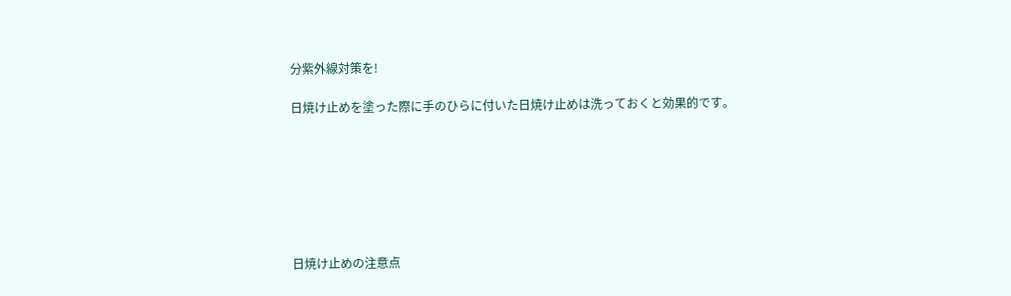分紫外線対策を!

日焼け止めを塗った際に手のひらに付いた日焼け止めは洗っておくと効果的です。







日焼け止めの注意点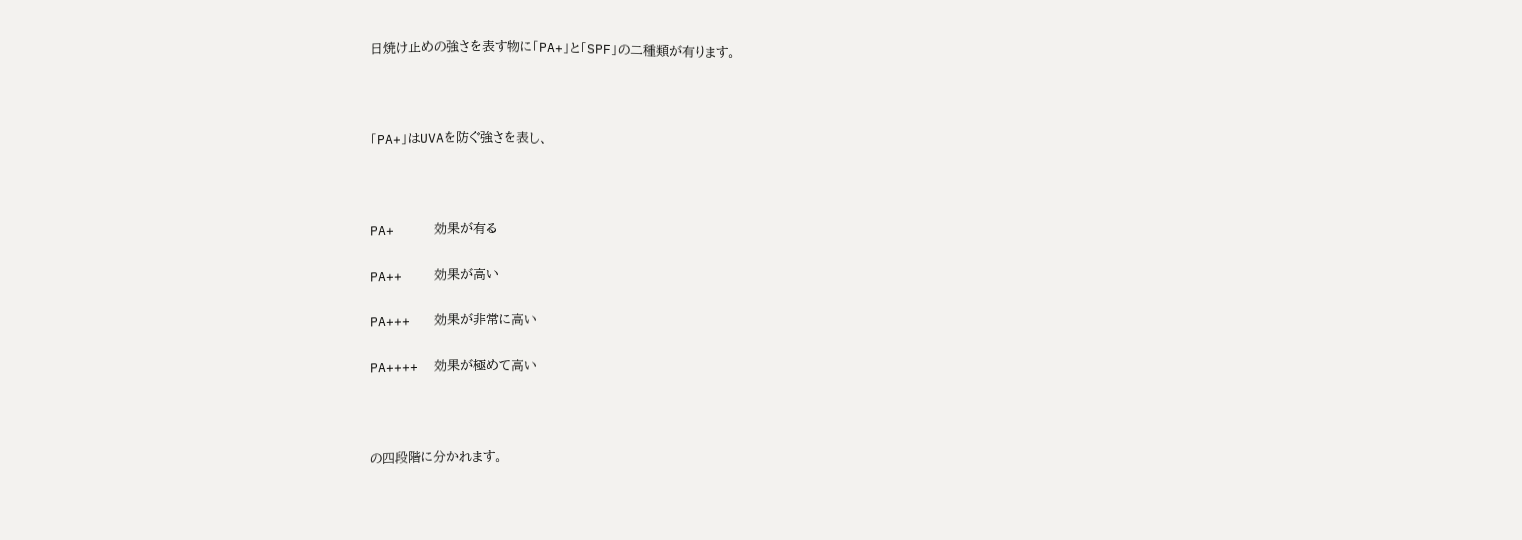日焼け止めの強さを表す物に「PA+」と「SPF」の二種類が有ります。



「PA+」はUVAを防ぐ強さを表し、



PA+     効果が有る

PA++    効果が高い

PA+++   効果が非常に高い

PA++++  効果が極めて高い



の四段階に分かれます。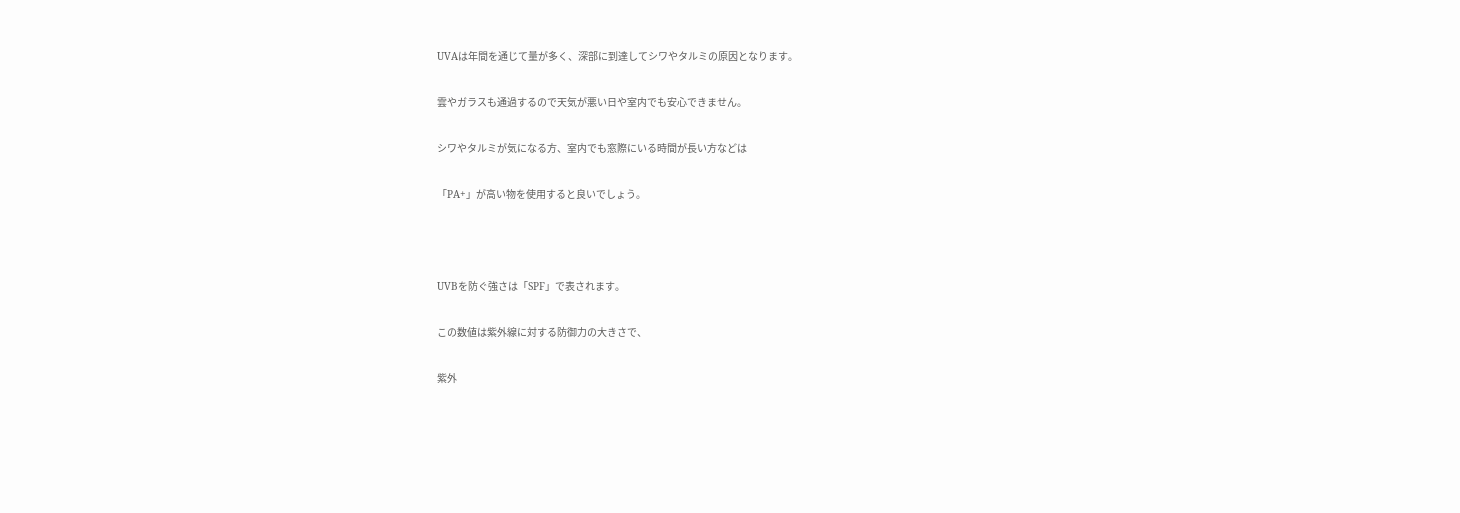UVAは年間を通じて量が多く、深部に到達してシワやタルミの原因となります。

雲やガラスも通過するので天気が悪い日や室内でも安心できません。

シワやタルミが気になる方、室内でも窓際にいる時間が長い方などは

「PA+」が高い物を使用すると良いでしょう。



UVBを防ぐ強さは「SPF」で表されます。

この数値は紫外線に対する防御力の大きさで、

紫外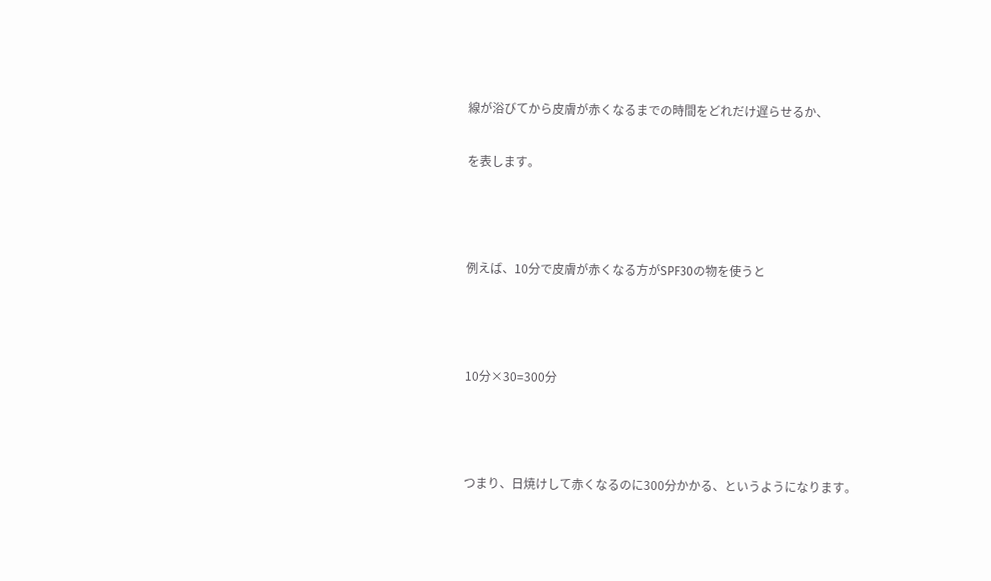線が浴びてから皮膚が赤くなるまでの時間をどれだけ遅らせるか、

を表します。



例えば、10分で皮膚が赤くなる方がSPF30の物を使うと



10分×30=300分



つまり、日焼けして赤くなるのに300分かかる、というようになります。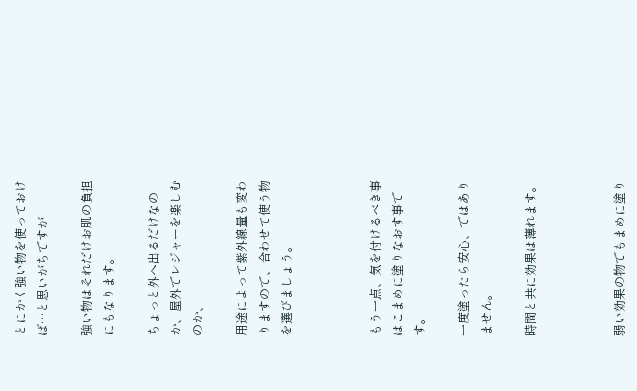とにかく強い物を使っておけば…と思いがちですが

強い物はそれだけお肌の負担にもなります。

ちょっと外へ出るだけなのか、屋外でレジャーを楽しむのか、

用途によって紫外線量も変わりますので、合わせて使う物を選びましょう。



もう一点、気を付けるべき事はこまめに塗りなおす事です。

一度塗ったら安心、ではありません。

時間と共に効果は薄れます。



弱い効果の物でもまめに塗り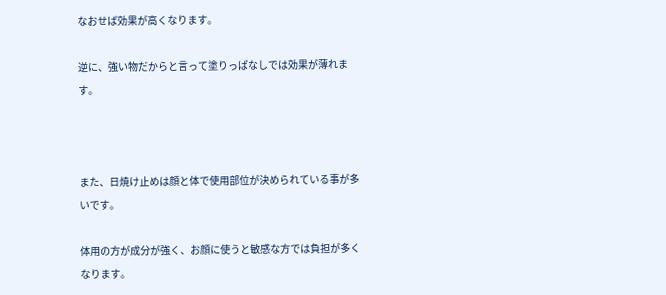なおせば効果が高くなります。

逆に、強い物だからと言って塗りっぱなしでは効果が薄れます。



また、日焼け止めは顔と体で使用部位が決められている事が多いです。

体用の方が成分が強く、お顔に使うと敏感な方では負担が多くなります。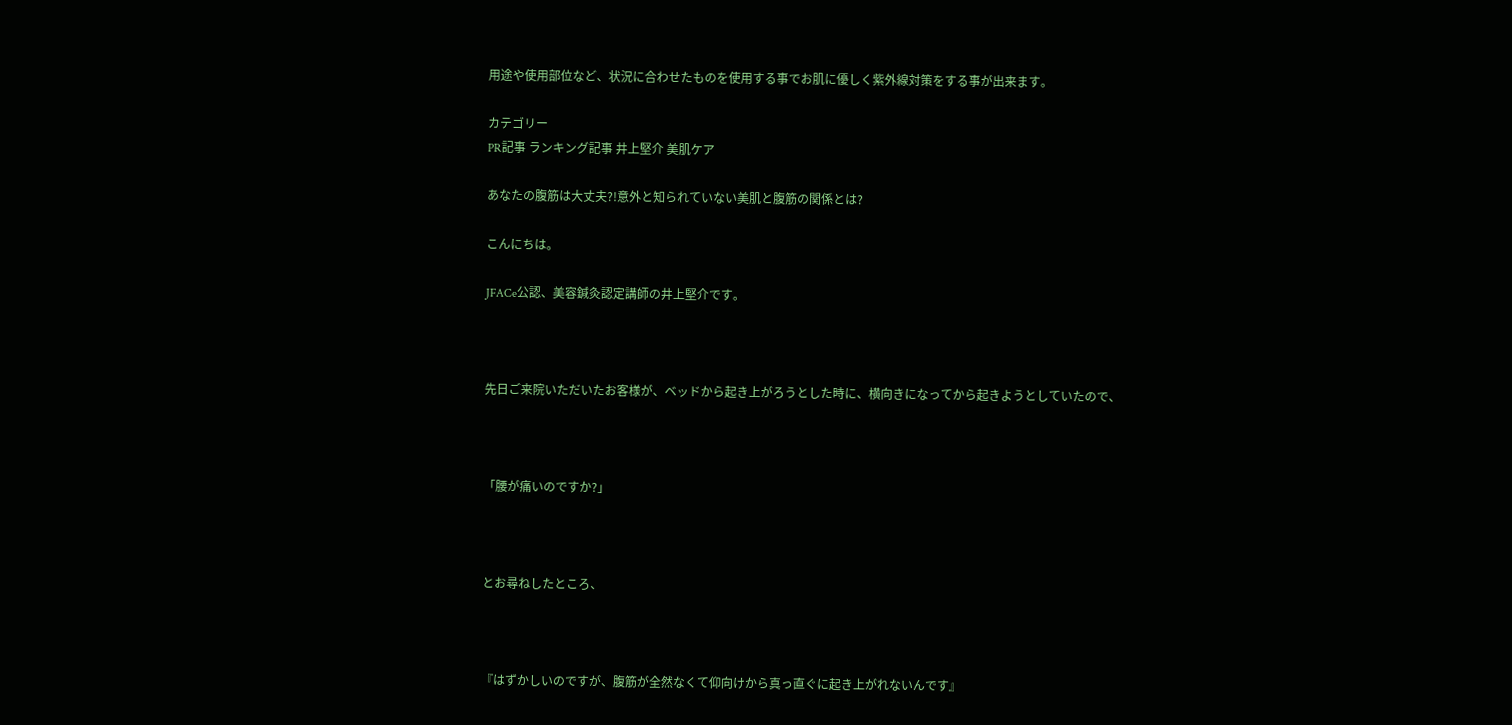用途や使用部位など、状況に合わせたものを使用する事でお肌に優しく紫外線対策をする事が出来ます。

カテゴリー
PR記事 ランキング記事 井上堅介 美肌ケア

あなたの腹筋は大丈夫?!意外と知られていない美肌と腹筋の関係とは?

こんにちは。

JFACe公認、美容鍼灸認定講師の井上堅介です。



先日ご来院いただいたお客様が、ベッドから起き上がろうとした時に、横向きになってから起きようとしていたので、



「腰が痛いのですか?」



とお尋ねしたところ、



『はずかしいのですが、腹筋が全然なくて仰向けから真っ直ぐに起き上がれないんです』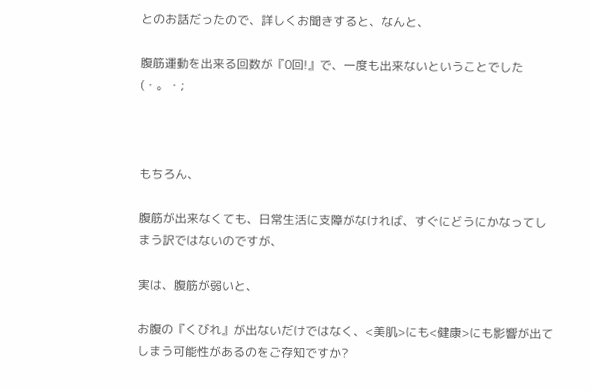とのお話だったので、詳しくお聞きすると、なんと、

腹筋運動を出来る回数が『0回!』で、一度も出来ないということでした (・。・;



もちろん、

腹筋が出来なくても、日常生活に支障がなければ、すぐにどうにかなってしまう訳ではないのですが、

実は、腹筋が弱いと、

お腹の『くびれ』が出ないだけではなく、<美肌>にも<健康>にも影響が出てしまう可能性があるのをご存知ですか?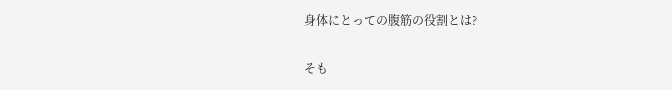身体にとっての腹筋の役割とは?

そも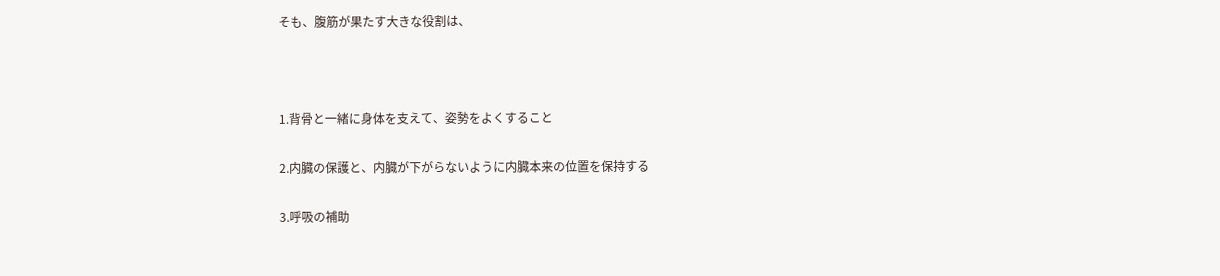そも、腹筋が果たす大きな役割は、



1.背骨と一緒に身体を支えて、姿勢をよくすること

2.内臓の保護と、内臓が下がらないように内臓本来の位置を保持する

3.呼吸の補助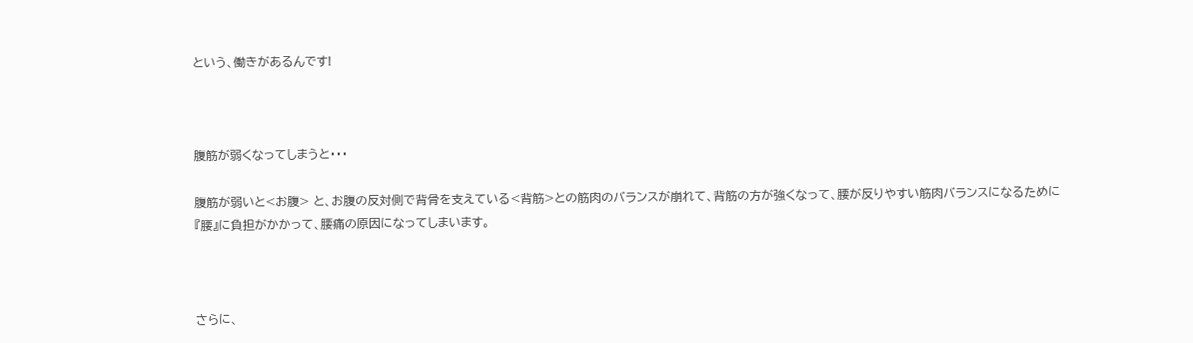という、働きがあるんです!



腹筋が弱くなってしまうと・・・

腹筋が弱いと<お腹> と、お腹の反対側で背骨を支えている<背筋>との筋肉のバランスが崩れて、背筋の方が強くなって、腰が反りやすい筋肉バランスになるために『腰』に負担がかかって、腰痛の原因になってしまいます。



さらに、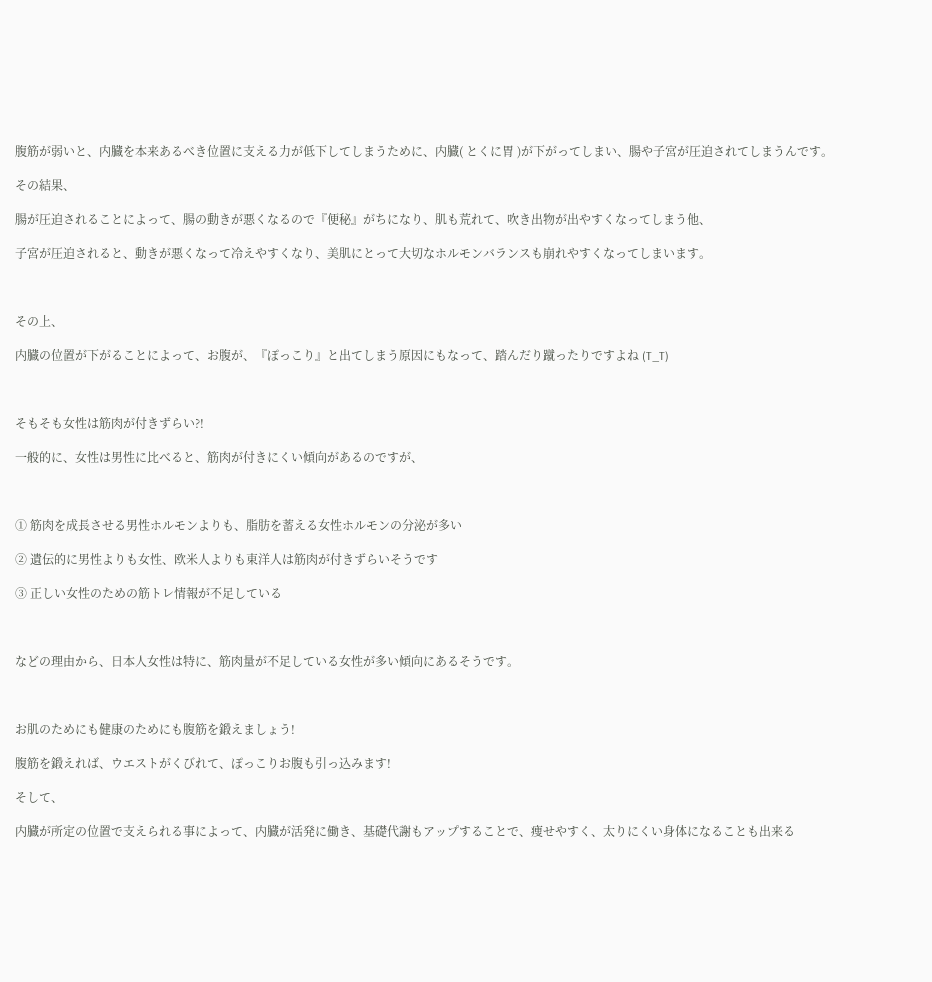腹筋が弱いと、内臓を本来あるべき位置に支える力が低下してしまうために、内臓( とくに胃 )が下がってしまい、腸や子宮が圧迫されてしまうんです。

その結果、

腸が圧迫されることによって、腸の動きが悪くなるので『便秘』がちになり、肌も荒れて、吹き出物が出やすくなってしまう他、

子宮が圧迫されると、動きが悪くなって冷えやすくなり、美肌にとって大切なホルモンバランスも崩れやすくなってしまいます。



その上、

内臓の位置が下がることによって、お腹が、『ぽっこり』と出てしまう原因にもなって、踏んだり蹴ったりですよね (T_T)



そもそも女性は筋肉が付きずらい?!

一般的に、女性は男性に比べると、筋肉が付きにくい傾向があるのですが、



① 筋肉を成長させる男性ホルモンよりも、脂肪を蓄える女性ホルモンの分泌が多い

② 遺伝的に男性よりも女性、欧米人よりも東洋人は筋肉が付きずらいそうです

③ 正しい女性のための筋トレ情報が不足している



などの理由から、日本人女性は特に、筋肉量が不足している女性が多い傾向にあるそうです。



お肌のためにも健康のためにも腹筋を鍛えましょう!

腹筋を鍛えれば、ウエストがくびれて、ぽっこりお腹も引っ込みます!

そして、

内臓が所定の位置で支えられる事によって、内臓が活発に働き、基礎代謝もアップすることで、痩せやすく、太りにくい身体になることも出来る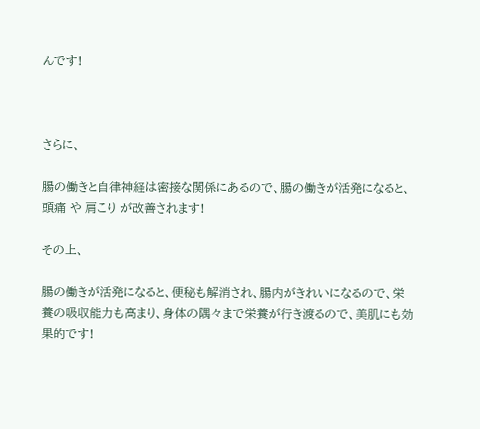んです!



さらに、

腸の働きと自律神経は密接な関係にあるので、腸の働きが活発になると、頭痛 や 肩こり が改善されます!

その上、

腸の働きが活発になると、便秘も解消され、腸内がきれいになるので、栄養の吸収能力も高まり、身体の隅々まで栄養が行き渡るので、美肌にも効果的です!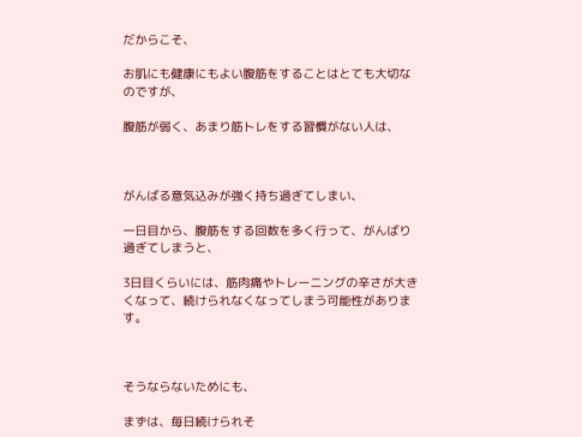だからこそ、

お肌にも健康にもよい腹筋をすることはとても大切なのですが、

腹筋が弱く、あまり筋トレをする習慣がない人は、



がんばる意気込みが強く持ち過ぎてしまい、

一日目から、腹筋をする回数を多く行って、がんばり過ぎてしまうと、

3日目くらいには、筋肉痛やトレーニングの辛さが大きくなって、続けられなくなってしまう可能性があります。



そうならないためにも、

まずは、毎日続けられそ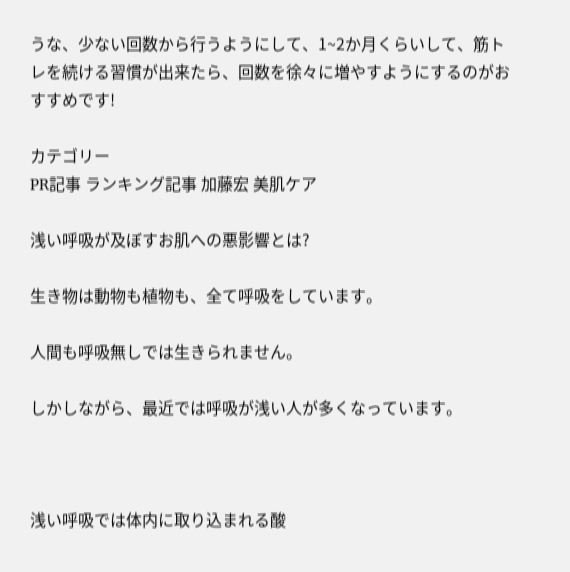うな、少ない回数から行うようにして、1~2か月くらいして、筋トレを続ける習慣が出来たら、回数を徐々に増やすようにするのがおすすめです!

カテゴリー
PR記事 ランキング記事 加藤宏 美肌ケア

浅い呼吸が及ぼすお肌への悪影響とは?

生き物は動物も植物も、全て呼吸をしています。

人間も呼吸無しでは生きられません。

しかしながら、最近では呼吸が浅い人が多くなっています。



浅い呼吸では体内に取り込まれる酸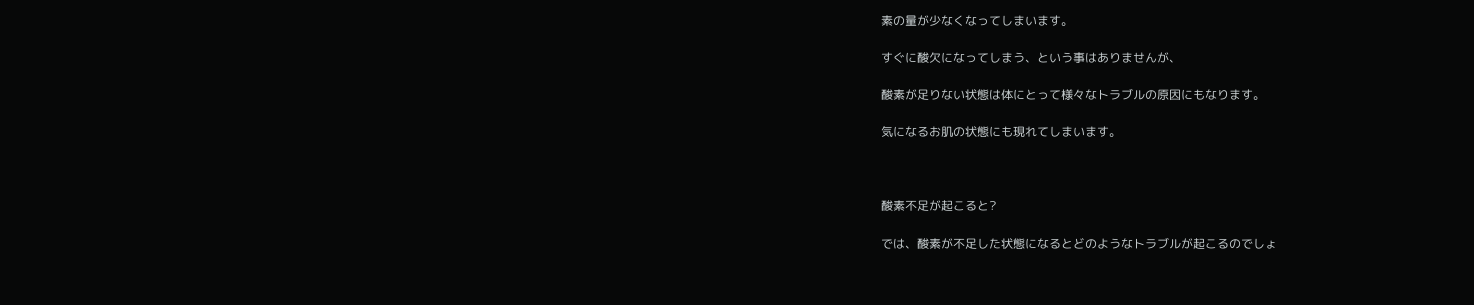素の量が少なくなってしまいます。

すぐに酸欠になってしまう、という事はありませんが、

酸素が足りない状態は体にとって様々なトラブルの原因にもなります。

気になるお肌の状態にも現れてしまいます。



酸素不足が起こると?

では、酸素が不足した状態になるとどのようなトラブルが起こるのでしょ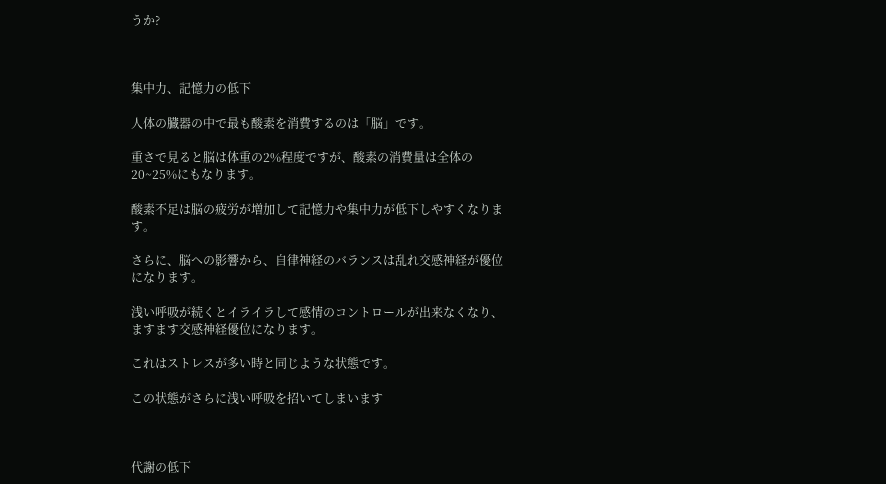うか?



集中力、記憶力の低下

人体の臓器の中で最も酸素を消費するのは「脳」です。

重さで見ると脳は体重の2%程度ですが、酸素の消費量は全体の20~25%にもなります。

酸素不足は脳の疲労が増加して記憶力や集中力が低下しやすくなります。

さらに、脳への影響から、自律神経のバランスは乱れ交感神経が優位になります。

浅い呼吸が続くとイライラして感情のコントロールが出来なくなり、ますます交感神経優位になります。

これはストレスが多い時と同じような状態です。

この状態がさらに浅い呼吸を招いてしまいます



代謝の低下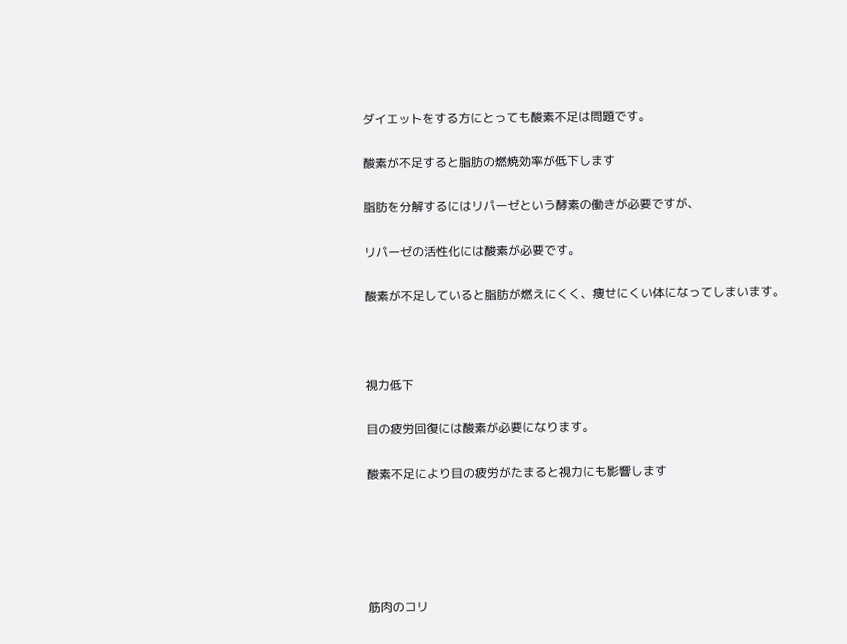ダイエットをする方にとっても酸素不足は問題です。

酸素が不足すると脂肪の燃焼効率が低下します

脂肪を分解するにはリパーゼという酵素の働きが必要ですが、

リパーゼの活性化には酸素が必要です。

酸素が不足していると脂肪が燃えにくく、痩せにくい体になってしまいます。



視力低下

目の疲労回復には酸素が必要になります。

酸素不足により目の疲労がたまると視力にも影響します





筋肉のコリ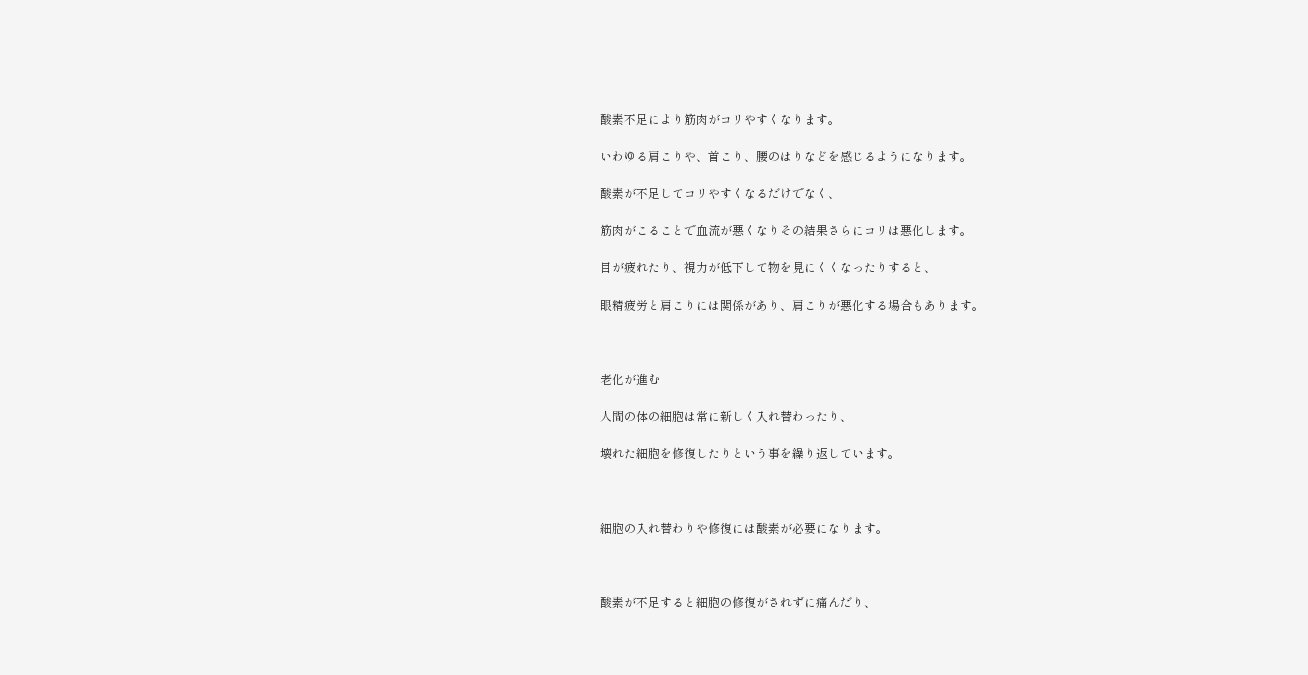酸素不足により筋肉がコリやすくなります。

いわゆる肩こりや、首こり、腰のはりなどを感じるようになります。

酸素が不足してコリやすくなるだけでなく、

筋肉がこることで血流が悪くなりその結果さらにコリは悪化します。

目が疲れたり、視力が低下して物を見にくくなったりすると、

眼精疲労と肩こりには関係があり、肩こりが悪化する場合もあります。



老化が進む

人間の体の細胞は常に新しく入れ替わったり、

壊れた細胞を修復したりという事を繰り返しています。



細胞の入れ替わりや修復には酸素が必要になります。



酸素が不足すると細胞の修復がされずに痛んだり、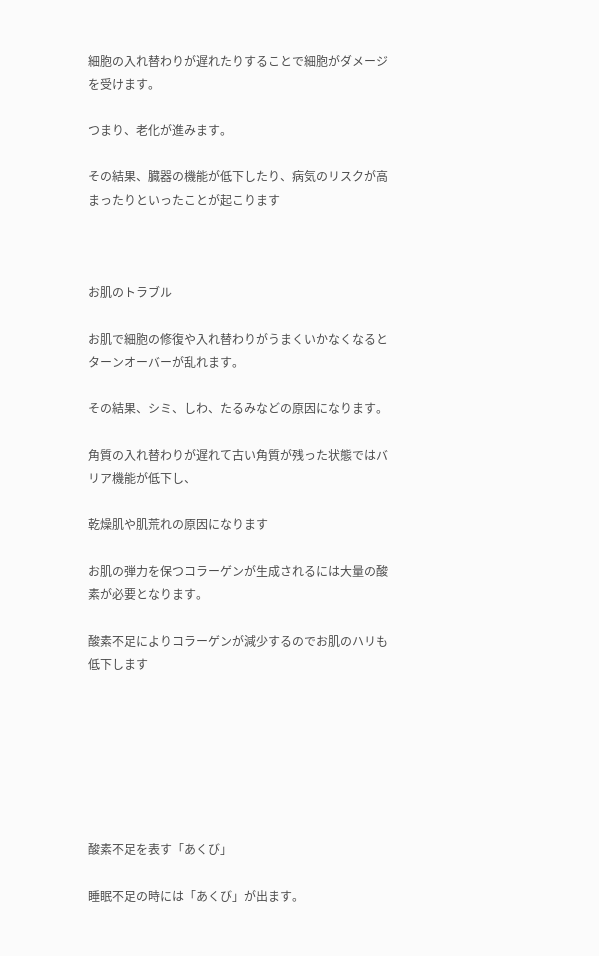細胞の入れ替わりが遅れたりすることで細胞がダメージを受けます。

つまり、老化が進みます。

その結果、臓器の機能が低下したり、病気のリスクが高まったりといったことが起こります



お肌のトラブル

お肌で細胞の修復や入れ替わりがうまくいかなくなるとターンオーバーが乱れます。

その結果、シミ、しわ、たるみなどの原因になります。

角質の入れ替わりが遅れて古い角質が残った状態ではバリア機能が低下し、

乾燥肌や肌荒れの原因になります

お肌の弾力を保つコラーゲンが生成されるには大量の酸素が必要となります。

酸素不足によりコラーゲンが減少するのでお肌のハリも低下します







酸素不足を表す「あくび」

睡眠不足の時には「あくび」が出ます。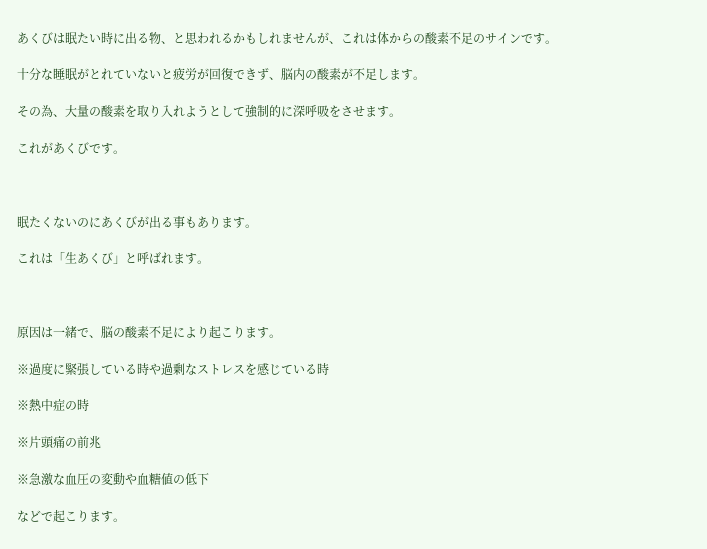あくびは眠たい時に出る物、と思われるかもしれませんが、これは体からの酸素不足のサインです。

十分な睡眠がとれていないと疲労が回復できず、脳内の酸素が不足します。

その為、大量の酸素を取り入れようとして強制的に深呼吸をさせます。

これがあくびです。



眠たくないのにあくびが出る事もあります。

これは「生あくび」と呼ばれます。



原因は一緒で、脳の酸素不足により起こります。

※過度に緊張している時や過剰なストレスを感じている時

※熱中症の時

※片頭痛の前兆

※急激な血圧の変動や血糖値の低下

などで起こります。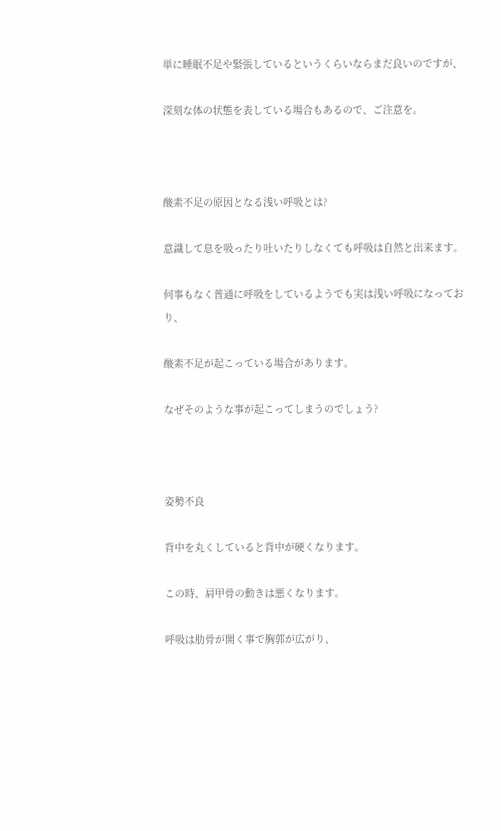単に睡眠不足や緊張しているというくらいならまだ良いのですが、

深刻な体の状態を表している場合もあるので、ご注意を。



酸素不足の原因となる浅い呼吸とは?

意識して息を吸ったり吐いたりしなくても呼吸は自然と出来ます。

何事もなく普通に呼吸をしているようでも実は浅い呼吸になっており、

酸素不足が起こっている場合があります。

なぜそのような事が起こってしまうのでしょう?



姿勢不良

背中を丸くしていると背中が硬くなります。

この時、肩甲骨の動きは悪くなります。

呼吸は肋骨が開く事で胸郭が広がり、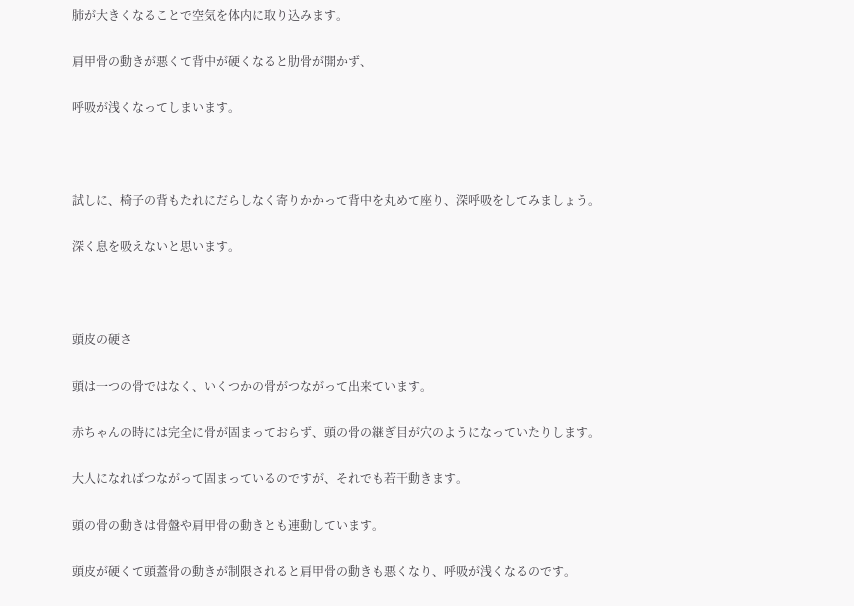肺が大きくなることで空気を体内に取り込みます。

肩甲骨の動きが悪くて背中が硬くなると肋骨が開かず、

呼吸が浅くなってしまいます。



試しに、椅子の背もたれにだらしなく寄りかかって背中を丸めて座り、深呼吸をしてみましょう。

深く息を吸えないと思います。



頭皮の硬さ

頭は一つの骨ではなく、いくつかの骨がつながって出来ています。

赤ちゃんの時には完全に骨が固まっておらず、頭の骨の継ぎ目が穴のようになっていたりします。

大人になればつながって固まっているのですが、それでも若干動きます。

頭の骨の動きは骨盤や肩甲骨の動きとも連動しています。

頭皮が硬くて頭蓋骨の動きが制限されると肩甲骨の動きも悪くなり、呼吸が浅くなるのです。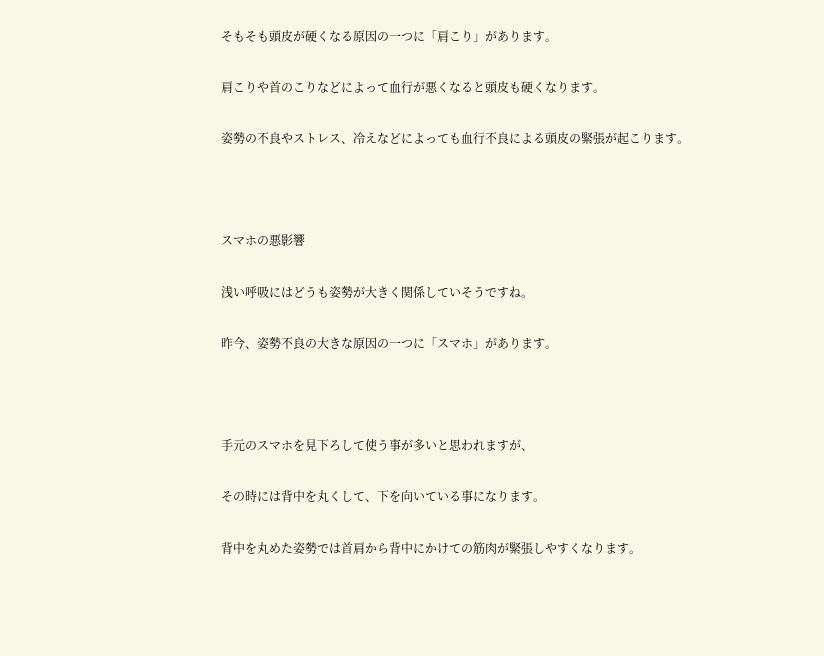そもそも頭皮が硬くなる原因の一つに「肩こり」があります。

肩こりや首のこりなどによって血行が悪くなると頭皮も硬くなります。

姿勢の不良やストレス、冷えなどによっても血行不良による頭皮の緊張が起こります。



スマホの悪影響

浅い呼吸にはどうも姿勢が大きく関係していそうですね。

昨今、姿勢不良の大きな原因の一つに「スマホ」があります。



手元のスマホを見下ろして使う事が多いと思われますが、

その時には背中を丸くして、下を向いている事になります。

背中を丸めた姿勢では首肩から背中にかけての筋肉が緊張しやすくなります。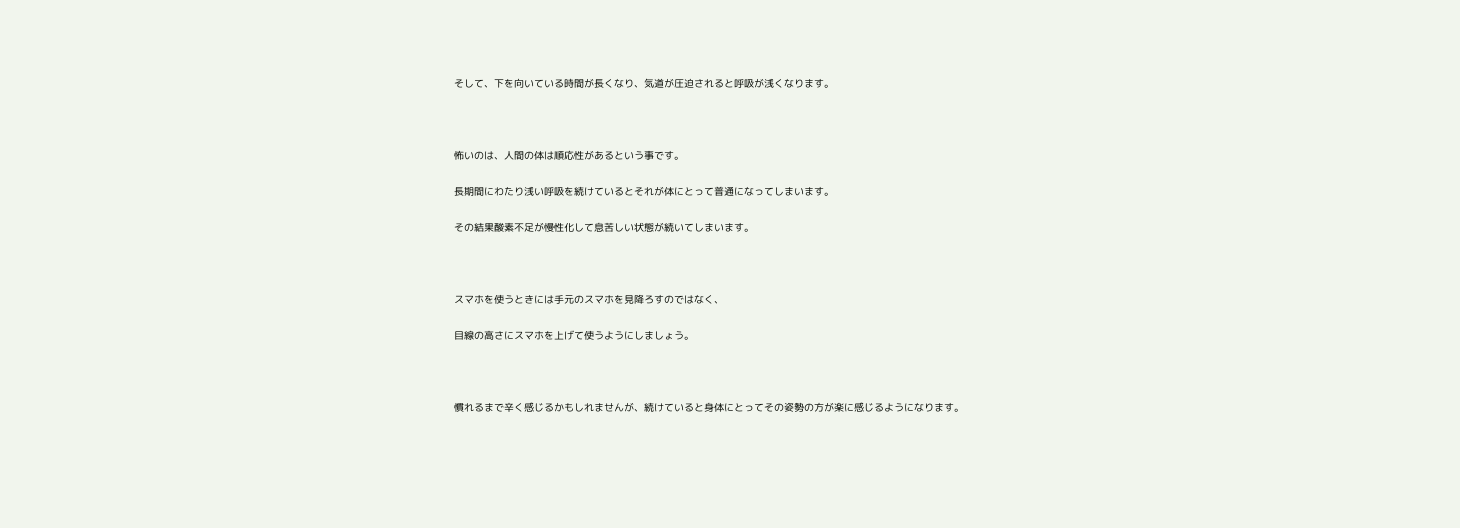そして、下を向いている時間が長くなり、気道が圧迫されると呼吸が浅くなります。



怖いのは、人間の体は順応性があるという事です。

長期間にわたり浅い呼吸を続けているとそれが体にとって普通になってしまいます。

その結果酸素不足が慢性化して息苦しい状態が続いてしまいます。



スマホを使うときには手元のスマホを見降ろすのではなく、

目線の高さにスマホを上げて使うようにしましょう。



慣れるまで辛く感じるかもしれませんが、続けていると身体にとってその姿勢の方が楽に感じるようになります。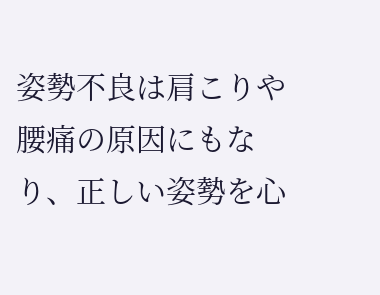姿勢不良は肩こりや腰痛の原因にもなり、正しい姿勢を心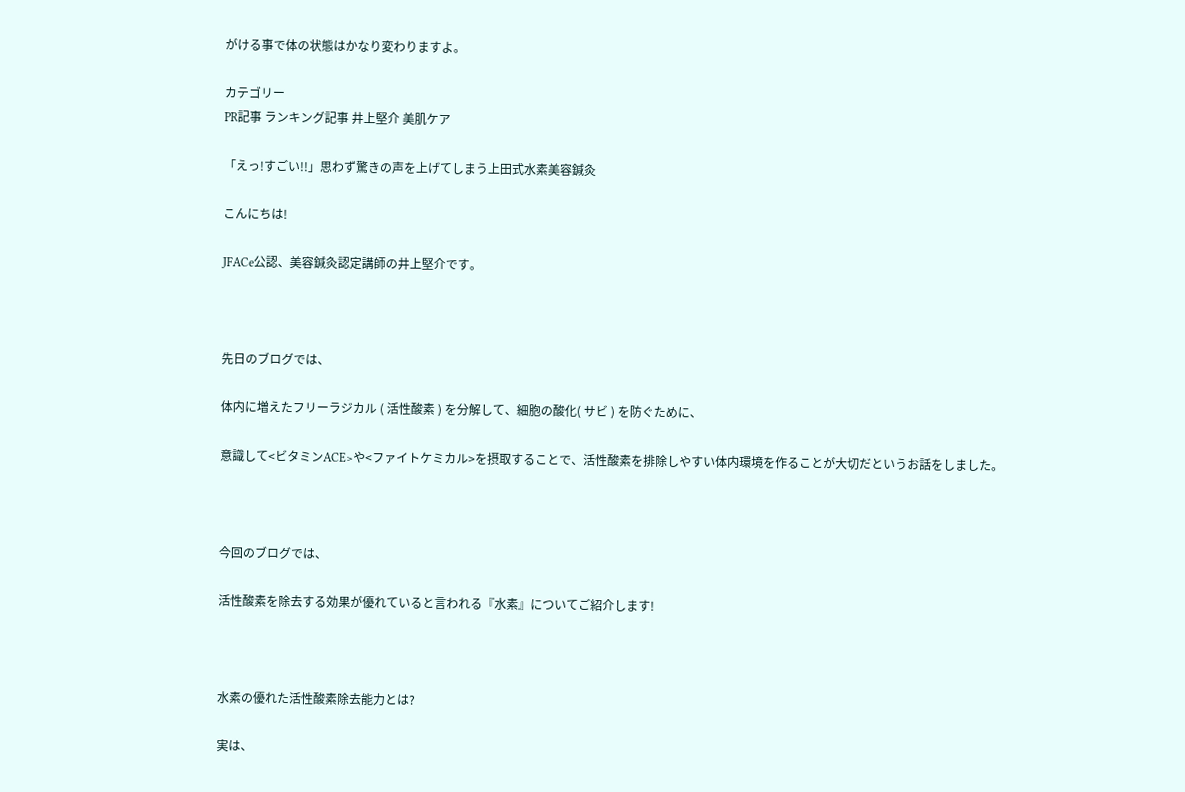がける事で体の状態はかなり変わりますよ。

カテゴリー
PR記事 ランキング記事 井上堅介 美肌ケア

「えっ!すごい!!」思わず驚きの声を上げてしまう上田式水素美容鍼灸

こんにちは!

JFACe公認、美容鍼灸認定講師の井上堅介です。



先日のブログでは、

体内に増えたフリーラジカル ( 活性酸素 ) を分解して、細胞の酸化( サビ ) を防ぐために、

意識して<ビタミンACE>や<ファイトケミカル>を摂取することで、活性酸素を排除しやすい体内環境を作ることが大切だというお話をしました。



今回のブログでは、

活性酸素を除去する効果が優れていると言われる『水素』についてご紹介します!



水素の優れた活性酸素除去能力とは?

実は、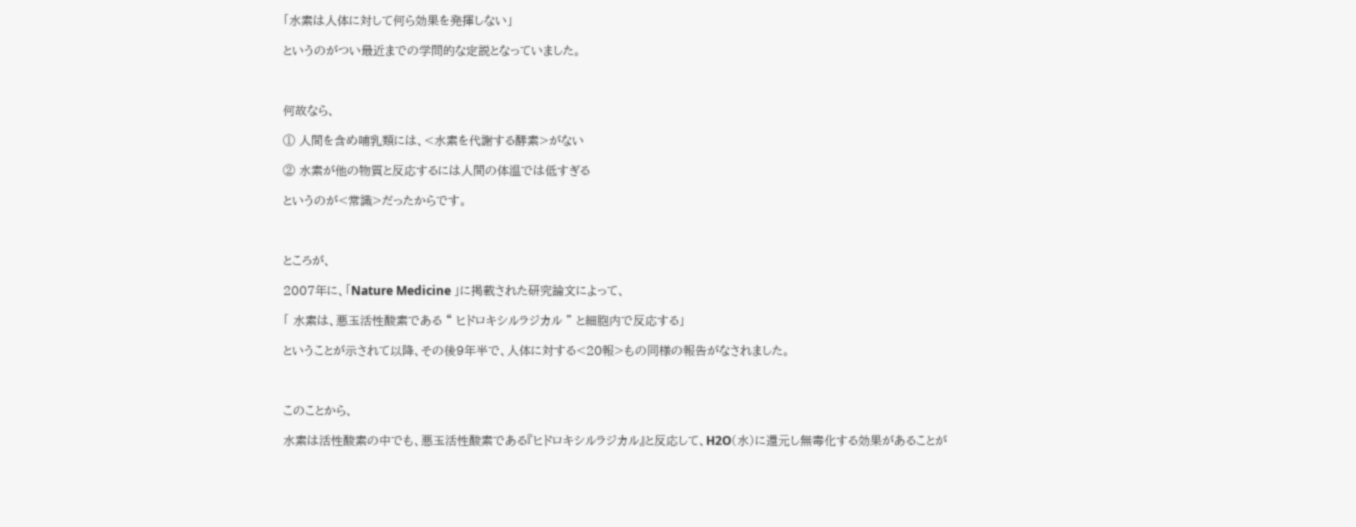「水素は人体に対して何ら効果を発揮しない」

というのがつい最近までの学問的な定説となっていました。



何故なら、

① 人間を含め哺乳類には、<水素を代謝する酵素>がない

② 水素が他の物質と反応するには人間の体温では低すぎる

というのが<常識>だったからです。



ところが、

2007年に、「Nature Medicine 」に掲載された研究論文によって、

「 水素は、悪玉活性酸素である “ ヒドロキシルラジカル ” と細胞内で反応する」

ということが示されて以降、その後9年半で、人体に対する<20報>もの同様の報告がなされました。



このことから、

水素は活性酸素の中でも、悪玉活性酸素である『ヒドロキシルラジカル』と反応して、H2O(水)に還元し無毒化する効果があることが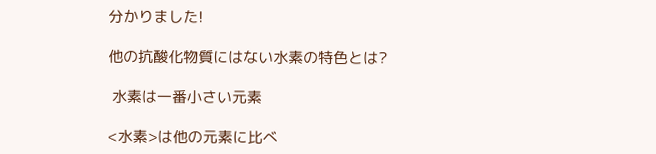分かりました!

他の抗酸化物質にはない水素の特色とは?

 水素は一番小さい元素

<水素>は他の元素に比べ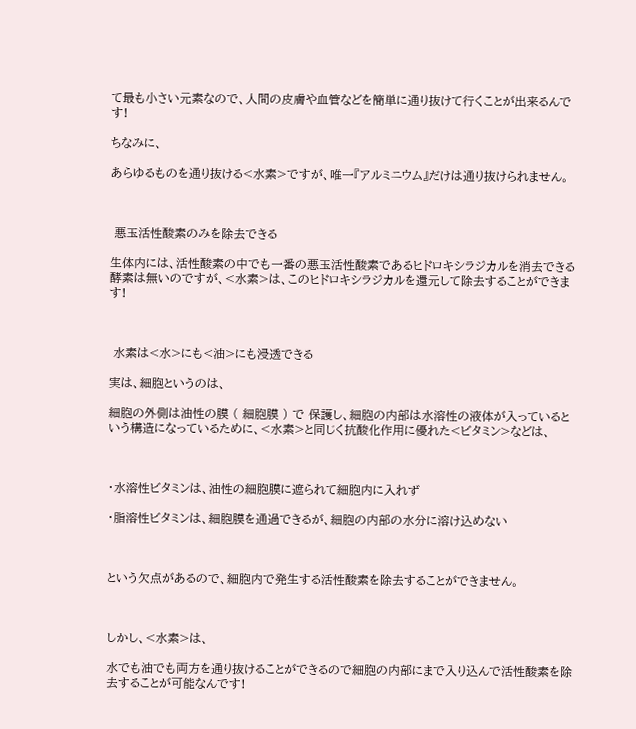て最も小さい元素なので、人間の皮膚や血管などを簡単に通り抜けて行くことが出来るんです!

ちなみに、

あらゆるものを通り抜ける<水素>ですが、唯一『アルミニウム』だけは通り抜けられません。



 悪玉活性酸素のみを除去できる

生体内には、活性酸素の中でも一番の悪玉活性酸素であるヒドロキシラジカルを消去できる酵素は無いのですが、<水素>は、このヒドロキシラジカルを還元して除去することができます!



 水素は<水>にも<油>にも浸透できる

実は、細胞というのは、

細胞の外側は油性の膜 ( 細胞膜 ) で 保護し、細胞の内部は水溶性の液体が入っているという構造になっているために、<水素>と同じく抗酸化作用に優れた<ビタミン>などは、



・水溶性ビタミンは、油性の細胞膜に遮られて細胞内に入れず

・脂溶性ビタミンは、細胞膜を通過できるが、細胞の内部の水分に溶け込めない



という欠点があるので、細胞内で発生する活性酸素を除去することができません。



しかし、<水素>は、

水でも油でも両方を通り抜けることができるので細胞の内部にまで入り込んで活性酸素を除去することが可能なんです!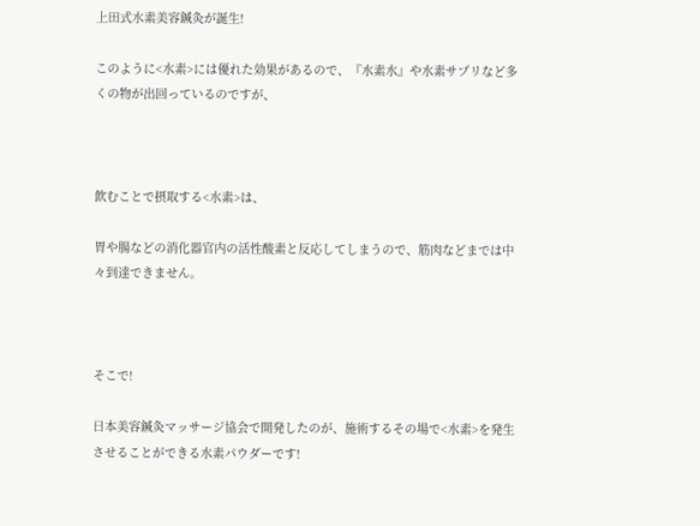上田式水素美容鍼灸が誕生!

このように<水素>には優れた効果があるので、『水素水』や水素サプリなど多くの物が出回っているのですが、



飲むことで摂取する<水素>は、

胃や腸などの消化器官内の活性酸素と反応してしまうので、筋肉などまでは中々到達できません。



そこで!

日本美容鍼灸マッサージ協会で開発したのが、施術するその場で<水素>を発生させることができる水素パウダーです!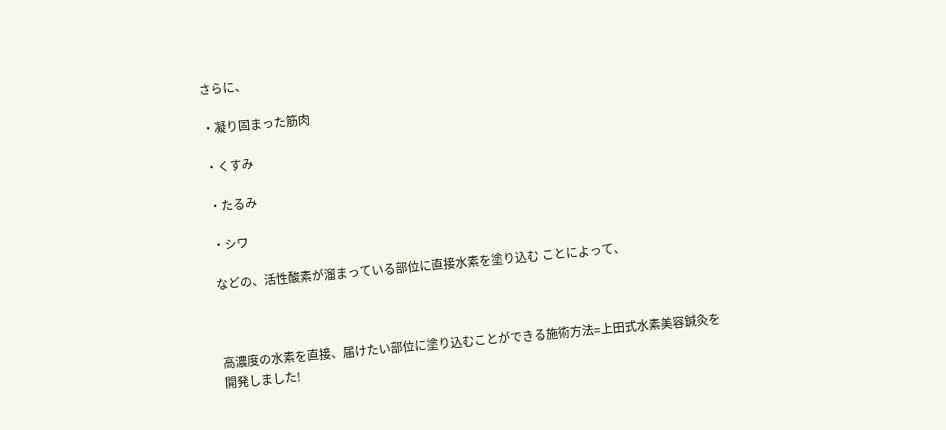さらに、

・凝り固まった筋肉

・くすみ

・たるみ

・シワ

などの、活性酸素が溜まっている部位に直接水素を塗り込む ことによって、



高濃度の水素を直接、届けたい部位に塗り込むことができる施術方法=上田式水素美容鍼灸を開発しました!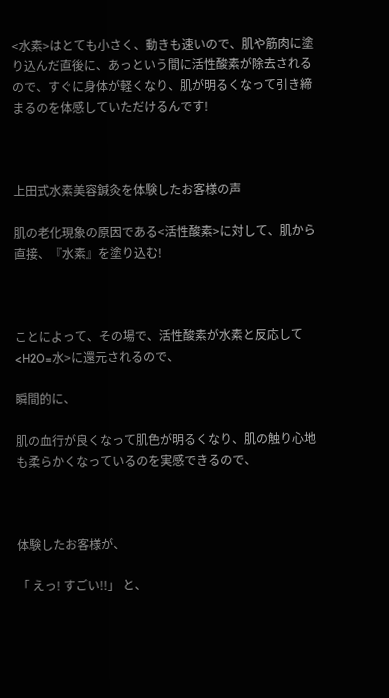<水素>はとても小さく、動きも速いので、肌や筋肉に塗り込んだ直後に、あっという間に活性酸素が除去されるので、すぐに身体が軽くなり、肌が明るくなって引き締まるのを体感していただけるんです!



上田式水素美容鍼灸を体験したお客様の声

肌の老化現象の原因である<活性酸素>に対して、肌から直接、『水素』を塗り込む!



ことによって、その場で、活性酸素が水素と反応して<H2O=水>に還元されるので、

瞬間的に、

肌の血行が良くなって肌色が明るくなり、肌の触り心地も柔らかくなっているのを実感できるので、



体験したお客様が、

「 えっ! すごい!!」 と、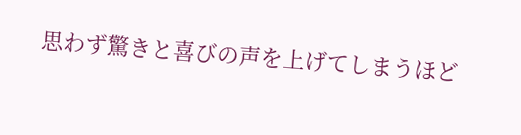思わず驚きと喜びの声を上げてしまうほど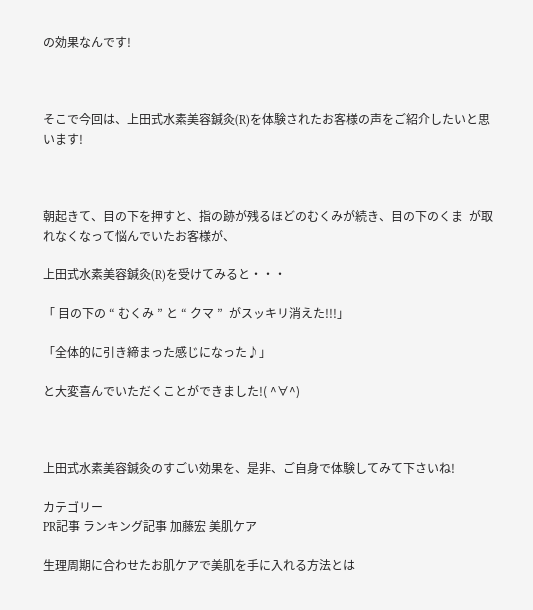の効果なんです!



そこで今回は、上田式水素美容鍼灸(R)を体験されたお客様の声をご紹介したいと思います!



朝起きて、目の下を押すと、指の跡が残るほどのむくみが続き、目の下のくま  が取れなくなって悩んでいたお客様が、

上田式水素美容鍼灸(R)を受けてみると・・・

「 目の下の “ むくみ ” と “ クマ ”  がスッキリ消えた!!!」

「全体的に引き締まった感じになった♪」

と大変喜んでいただくことができました!( ^∀^)



上田式水素美容鍼灸のすごい効果を、是非、ご自身で体験してみて下さいね!

カテゴリー
PR記事 ランキング記事 加藤宏 美肌ケア

生理周期に合わせたお肌ケアで美肌を手に入れる方法とは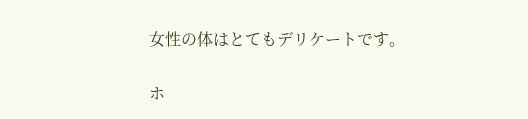女性の体はとてもデリケートです。

ホ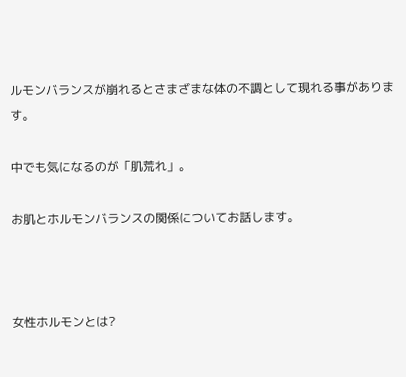ルモンバランスが崩れるとさまざまな体の不調として現れる事があります。

中でも気になるのが「肌荒れ」。

お肌とホルモンバランスの関係についてお話します。



女性ホルモンとは?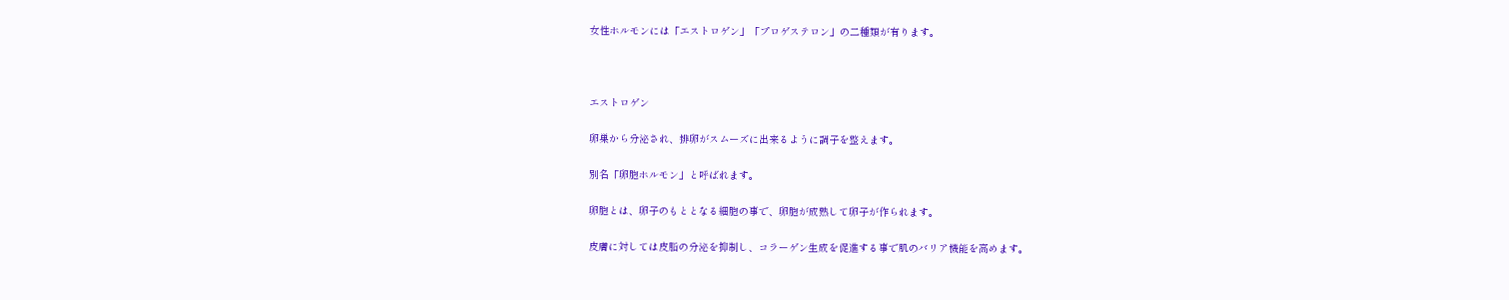女性ホルモンには「エストロゲン」「プロゲステロン」の二種類が有ります。



エストロゲン

卵巣から分泌され、排卵がスムーズに出来るように調子を整えます。

別名「卵胞ホルモン」と呼ばれます。

卵胞とは、卵子のもととなる細胞の事で、卵胞が成熟して卵子が作られます。

皮膚に対しては皮脂の分泌を抑制し、コラーゲン生成を促進する事で肌のバリア機能を高めます。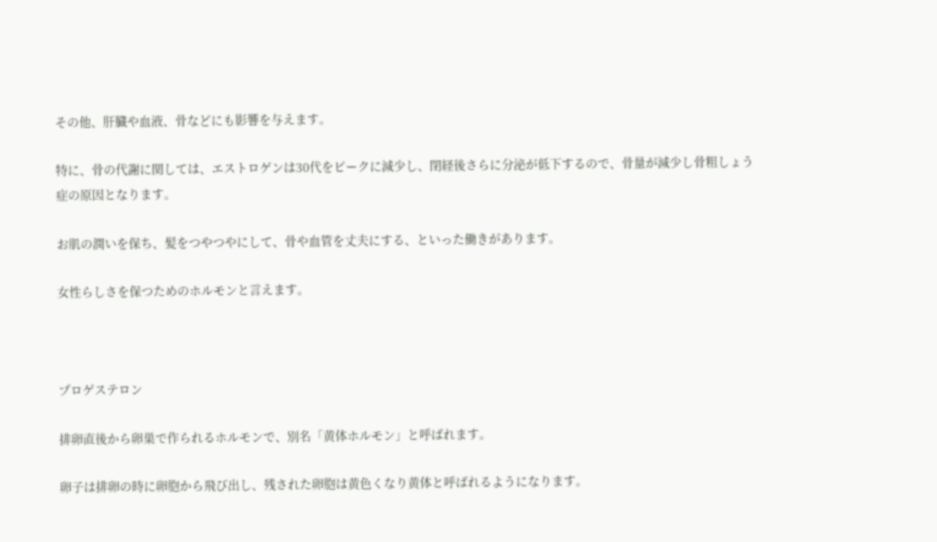その他、肝臓や血液、骨などにも影響を与えます。

特に、骨の代謝に関しては、エストロゲンは30代をピークに減少し、閉経後さらに分泌が低下するので、骨量が減少し骨粗しょう症の原因となります。

お肌の潤いを保ち、髪をつやつやにして、骨や血管を丈夫にする、といった働きがあります。

女性らしさを保つためのホルモンと言えます。



プロゲステロン

排卵直後から卵巣で作られるホルモンで、別名「黄体ホルモン」と呼ばれます。

卵子は排卵の時に卵胞から飛び出し、残された卵胞は黄色くなり黄体と呼ばれるようになります。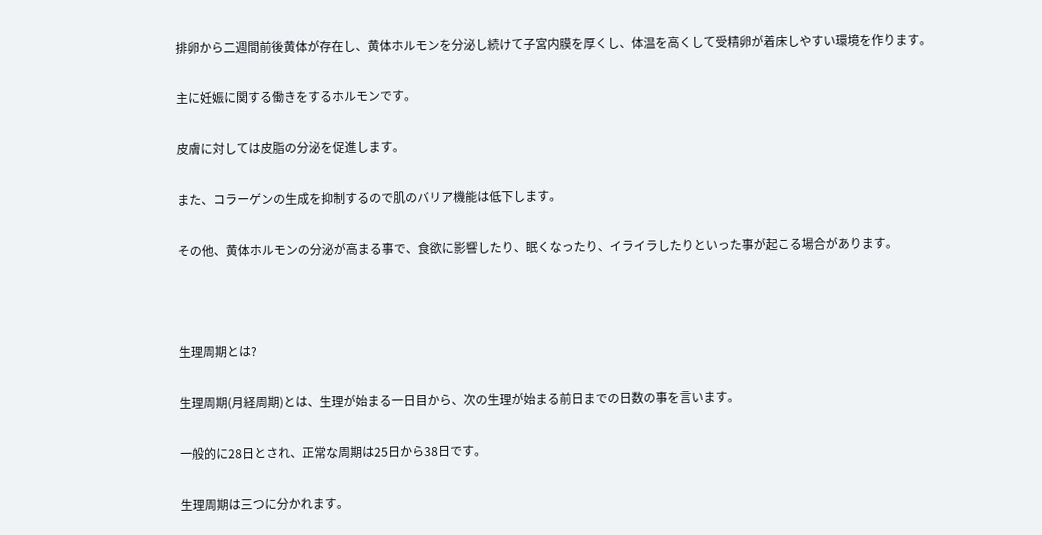排卵から二週間前後黄体が存在し、黄体ホルモンを分泌し続けて子宮内膜を厚くし、体温を高くして受精卵が着床しやすい環境を作ります。

主に妊娠に関する働きをするホルモンです。

皮膚に対しては皮脂の分泌を促進します。

また、コラーゲンの生成を抑制するので肌のバリア機能は低下します。

その他、黄体ホルモンの分泌が高まる事で、食欲に影響したり、眠くなったり、イライラしたりといった事が起こる場合があります。



生理周期とは?

生理周期(月経周期)とは、生理が始まる一日目から、次の生理が始まる前日までの日数の事を言います。

一般的に28日とされ、正常な周期は25日から38日です。

生理周期は三つに分かれます。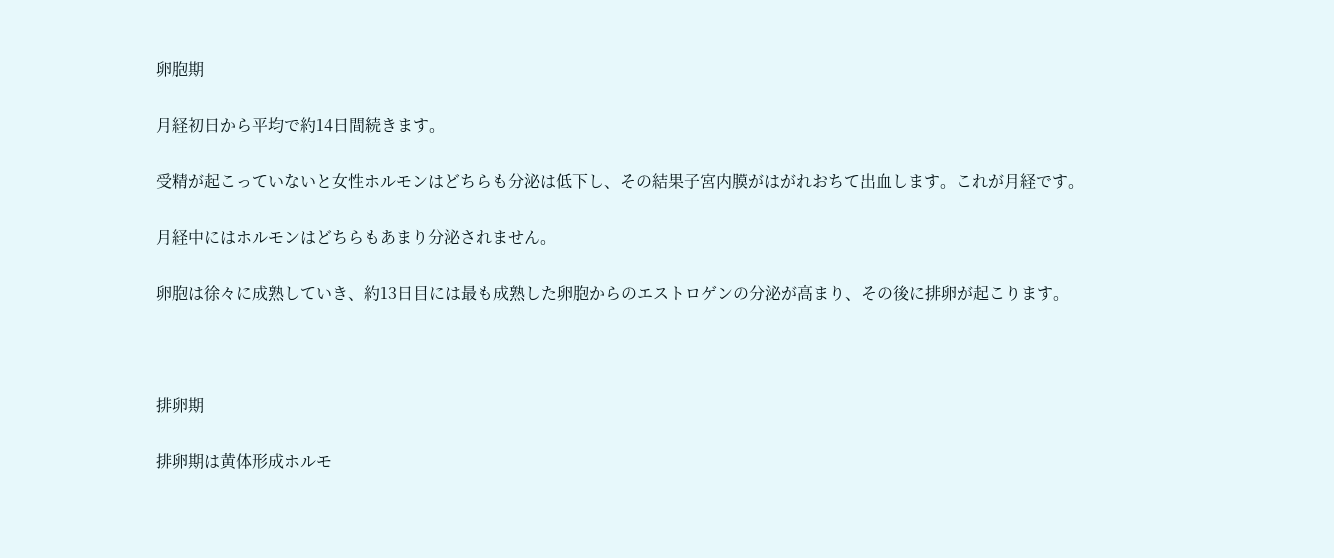卵胞期

月経初日から平均で約14日間続きます。

受精が起こっていないと女性ホルモンはどちらも分泌は低下し、その結果子宮内膜がはがれおちて出血します。これが月経です。

月経中にはホルモンはどちらもあまり分泌されません。

卵胞は徐々に成熟していき、約13日目には最も成熟した卵胞からのエストロゲンの分泌が高まり、その後に排卵が起こります。



排卵期

排卵期は黄体形成ホルモ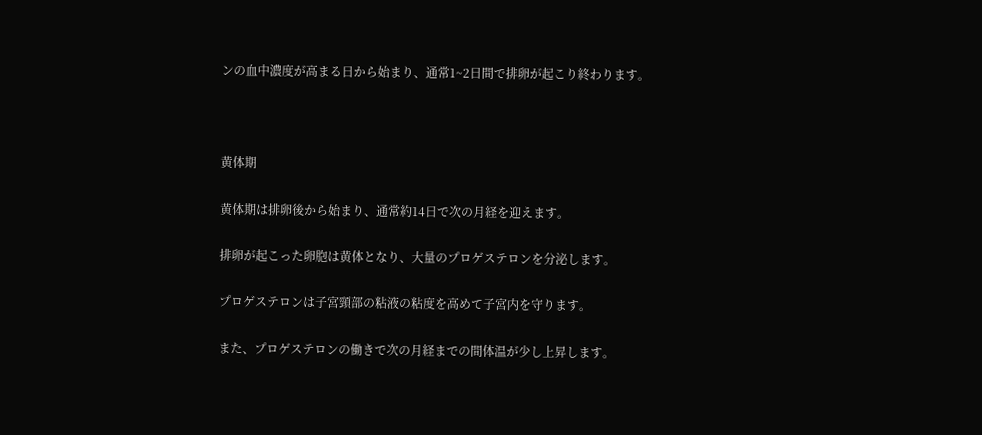ンの血中濃度が高まる日から始まり、通常1~2日間で排卵が起こり終わります。



黄体期

黄体期は排卵後から始まり、通常約14日で次の月経を迎えます。

排卵が起こった卵胞は黄体となり、大量のプロゲステロンを分泌します。

プロゲステロンは子宮頸部の粘液の粘度を高めて子宮内を守ります。

また、プロゲステロンの働きで次の月経までの間体温が少し上昇します。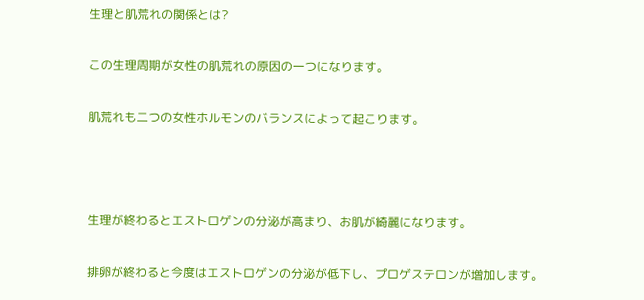生理と肌荒れの関係とは?

この生理周期が女性の肌荒れの原因の一つになります。

肌荒れも二つの女性ホルモンのバランスによって起こります。



生理が終わるとエストロゲンの分泌が高まり、お肌が綺麗になります。

排卵が終わると今度はエストロゲンの分泌が低下し、プロゲステロンが増加します。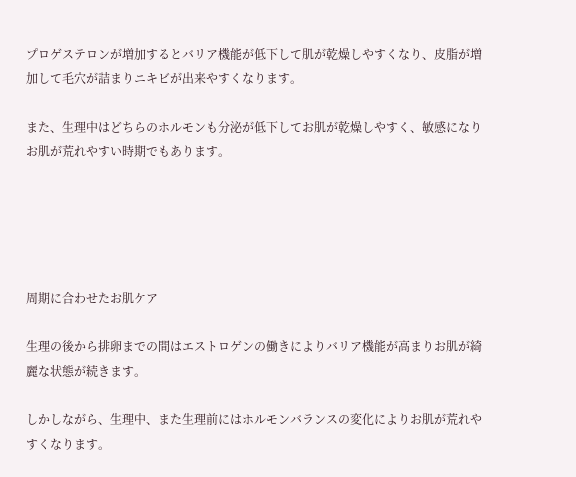プロゲステロンが増加するとバリア機能が低下して肌が乾燥しやすくなり、皮脂が増加して毛穴が詰まりニキビが出来やすくなります。

また、生理中はどちらのホルモンも分泌が低下してお肌が乾燥しやすく、敏感になりお肌が荒れやすい時期でもあります。





周期に合わせたお肌ケア

生理の後から排卵までの間はエストロゲンの働きによりバリア機能が高まりお肌が綺麗な状態が続きます。

しかしながら、生理中、また生理前にはホルモンバランスの変化によりお肌が荒れやすくなります。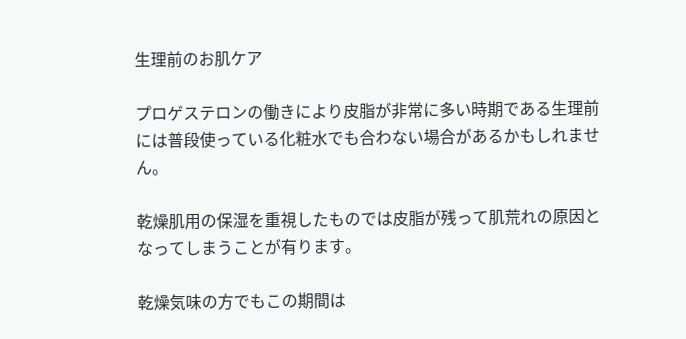生理前のお肌ケア

プロゲステロンの働きにより皮脂が非常に多い時期である生理前には普段使っている化粧水でも合わない場合があるかもしれません。

乾燥肌用の保湿を重視したものでは皮脂が残って肌荒れの原因となってしまうことが有ります。

乾燥気味の方でもこの期間は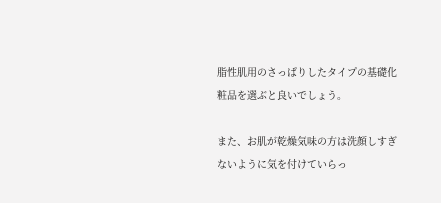脂性肌用のさっぱりしたタイプの基礎化粧品を選ぶと良いでしょう。

また、お肌が乾燥気味の方は洗顔しすぎないように気を付けていらっ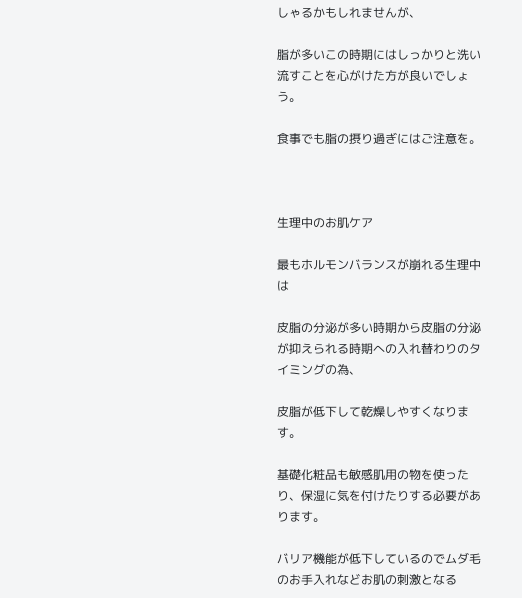しゃるかもしれませんが、

脂が多いこの時期にはしっかりと洗い流すことを心がけた方が良いでしょう。

食事でも脂の摂り過ぎにはご注意を。



生理中のお肌ケア

最もホルモンバランスが崩れる生理中は

皮脂の分泌が多い時期から皮脂の分泌が抑えられる時期への入れ替わりのタイミングの為、

皮脂が低下して乾燥しやすくなります。

基礎化粧品も敏感肌用の物を使ったり、保湿に気を付けたりする必要があります。

バリア機能が低下しているのでムダ毛のお手入れなどお肌の刺激となる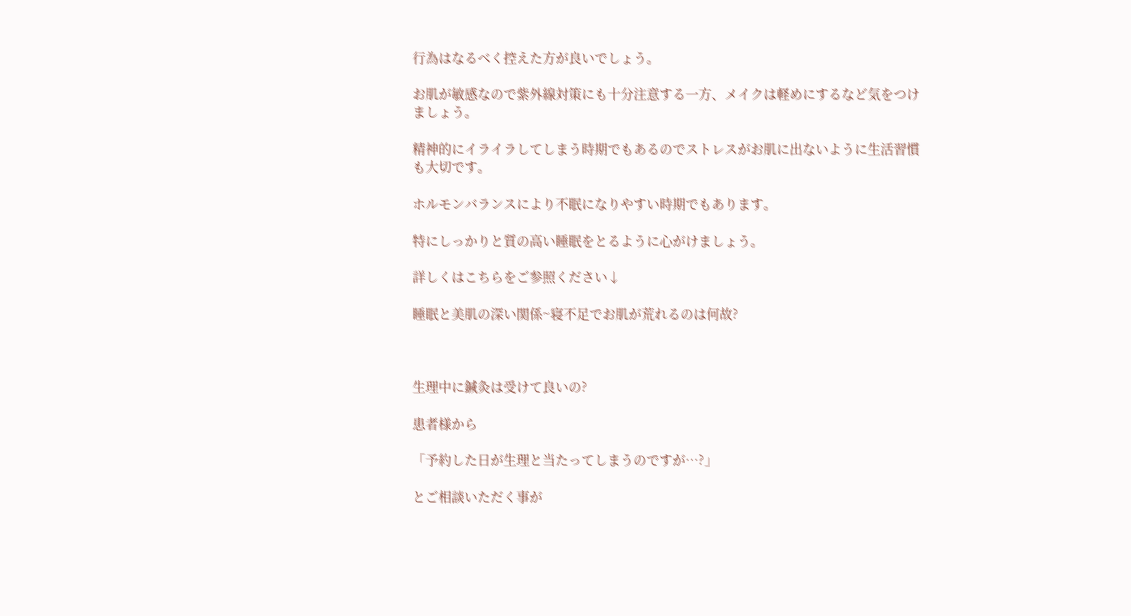行為はなるべく控えた方が良いでしょう。

お肌が敏感なので紫外線対策にも十分注意する一方、メイクは軽めにするなど気をつけましょう。

精神的にイライラしてしまう時期でもあるのでストレスがお肌に出ないように生活習慣も大切です。

ホルモンバランスにより不眠になりやすい時期でもあります。

特にしっかりと質の高い睡眠をとるように心がけましょう。

詳しくはこちらをご参照ください↓

睡眠と美肌の深い関係~寝不足でお肌が荒れるのは何故?



生理中に鍼灸は受けて良いの?

患者様から

「予約した日が生理と当たってしまうのですが…?」

とご相談いただく事が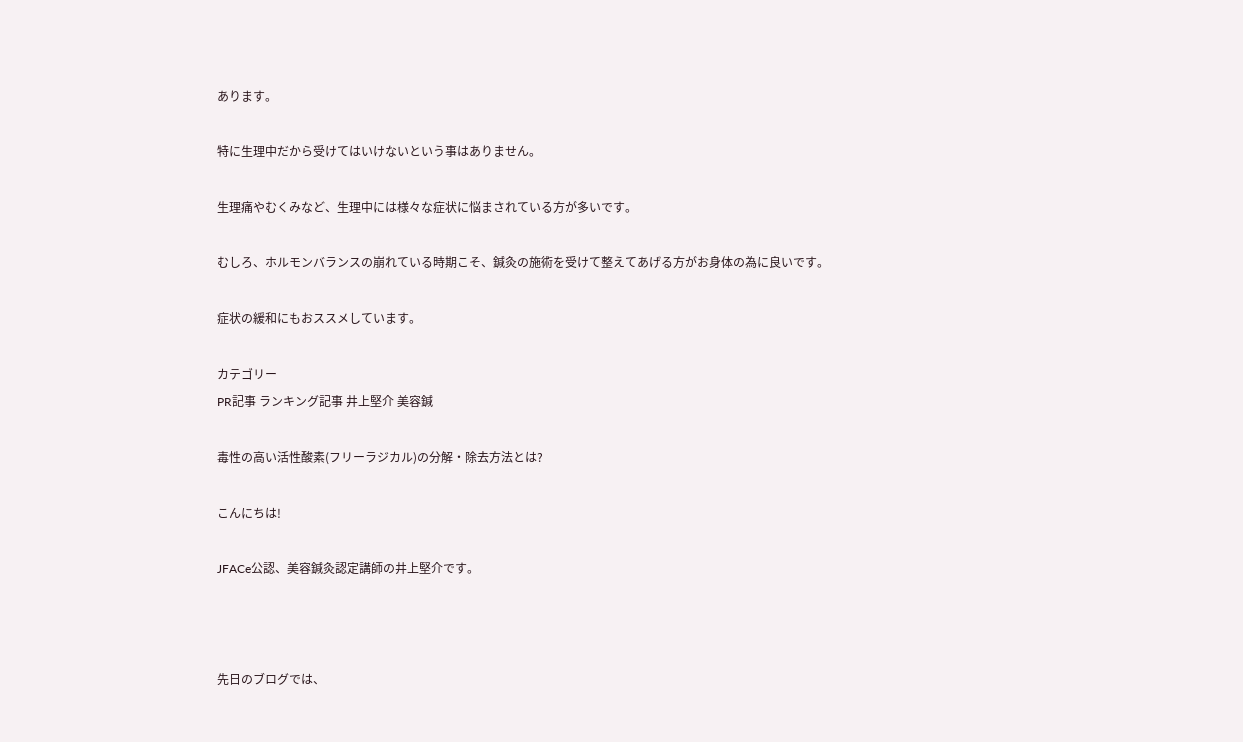あります。

特に生理中だから受けてはいけないという事はありません。

生理痛やむくみなど、生理中には様々な症状に悩まされている方が多いです。

むしろ、ホルモンバランスの崩れている時期こそ、鍼灸の施術を受けて整えてあげる方がお身体の為に良いです。

症状の緩和にもおススメしています。

カテゴリー
PR記事 ランキング記事 井上堅介 美容鍼

毒性の高い活性酸素(フリーラジカル)の分解・除去方法とは?

こんにちは!

JFACe公認、美容鍼灸認定講師の井上堅介です。



先日のブログでは、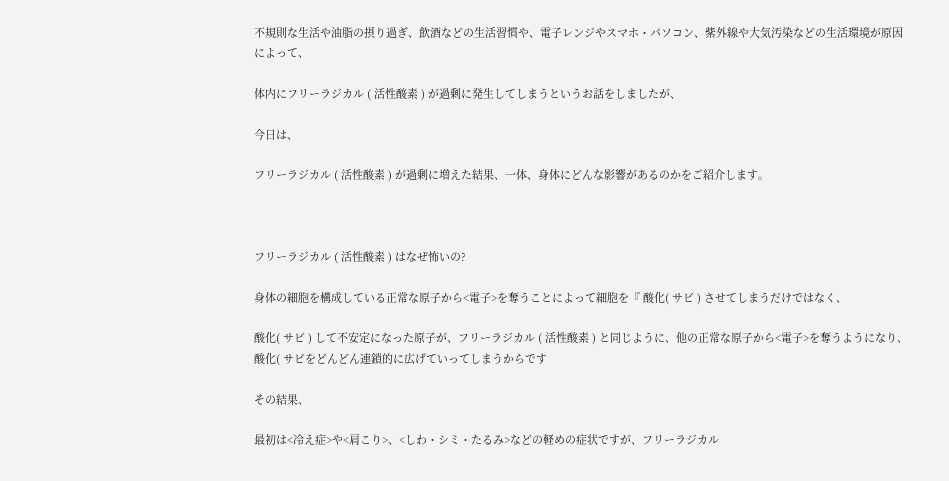不規則な生活や油脂の摂り過ぎ、飲酒などの生活習慣や、電子レンジやスマホ・パソコン、紫外線や大気汚染などの生活環境が原因によって、

体内にフリーラジカル ( 活性酸素 ) が過剰に発生してしまうというお話をしましたが、

今日は、

フリーラジカル ( 活性酸素 ) が過剰に増えた結果、一体、身体にどんな影響があるのかをご紹介します。



フリーラジカル ( 活性酸素 ) はなぜ怖いの?

身体の細胞を構成している正常な原子から<電子>を奪うことによって細胞を『 酸化( サビ ) させてしまうだけではなく、

酸化( サビ ) して不安定になった原子が、フリーラジカル ( 活性酸素 ) と同じように、他の正常な原子から<電子>を奪うようになり、酸化( サビをどんどん連鎖的に広げていってしまうからです

その結果、

最初は<冷え症>や<肩こり>、<しわ・シミ・たるみ>などの軽めの症状ですが、フリーラジカル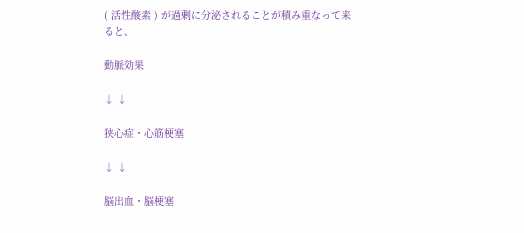( 活性酸素 ) が過剰に分泌されることが積み重なって来ると、

動脈効果

↓ ↓

狭心症・心筋梗塞

↓ ↓

脳出血・脳梗塞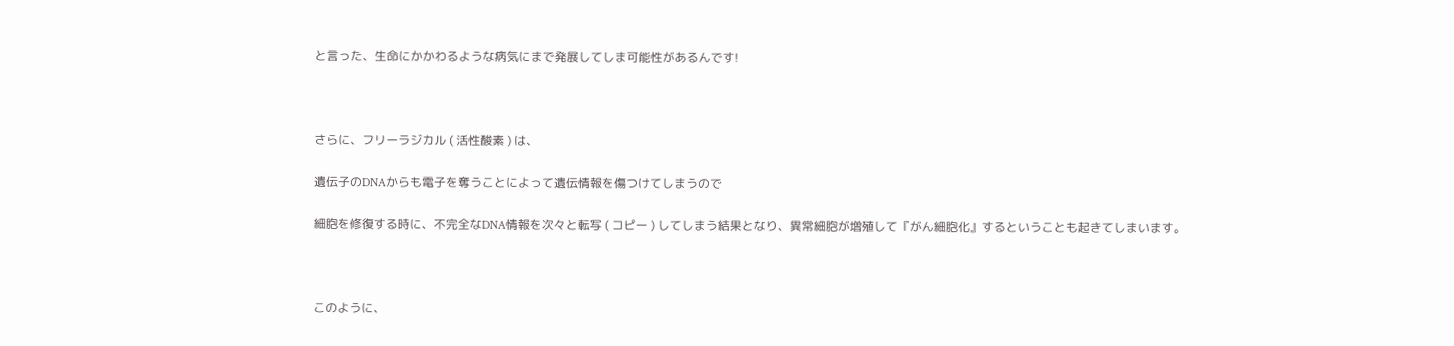と言った、生命にかかわるような病気にまで発展してしま可能性があるんです!



さらに、フリーラジカル ( 活性酸素 ) は、

遺伝子のDNAからも電子を奪うことによって遺伝情報を傷つけてしまうので

細胞を修復する時に、不完全なDNA情報を次々と転写 ( コピー ) してしまう結果となり、異常細胞が増殖して『がん細胞化』するということも起きてしまいます。



このように、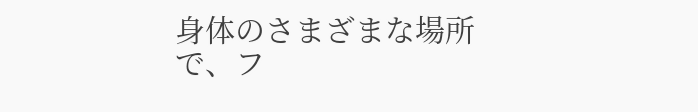身体のさまざまな場所で、フ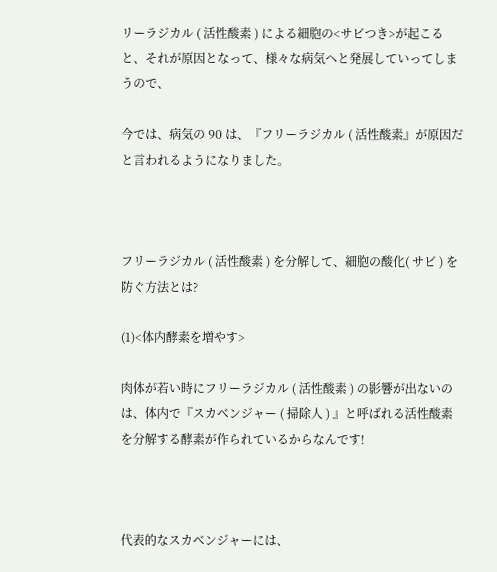リーラジカル ( 活性酸素 ) による細胞の<サビつき>が起こると、それが原因となって、様々な病気へと発展していってしまうので、

今では、病気の 90 は、『フリーラジカル ( 活性酸素』が原因だと言われるようになりました。



フリーラジカル ( 活性酸素 ) を分解して、細胞の酸化( サビ ) を防ぐ方法とは?

(1)<体内酵素を増やす>

肉体が若い時にフリーラジカル ( 活性酸素 ) の影響が出ないのは、体内で『スカベンジャー ( 掃除人 ) 』と呼ばれる活性酸素を分解する酵素が作られているからなんです!



代表的なスカベンジャーには、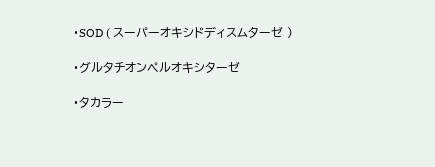・SOD ( スーパーオキシドディスムターゼ )

・グルタチオンペルオキシターゼ

・タカラー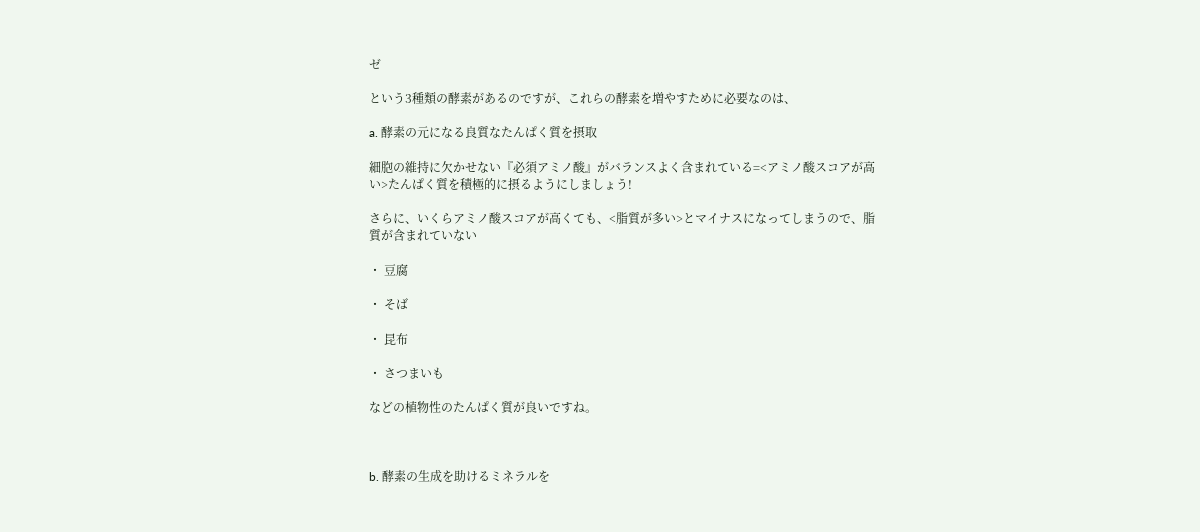ゼ

という3種類の酵素があるのですが、これらの酵素を増やすために必要なのは、

a. 酵素の元になる良質なたんぱく質を摂取

細胞の維持に欠かせない『必須アミノ酸』がバランスよく含まれている=<アミノ酸スコアが高い>たんぱく質を積極的に摂るようにしましょう!

さらに、いくらアミノ酸スコアが高くても、<脂質が多い>とマイナスになってしまうので、脂質が含まれていない

・ 豆腐

・ そば

・ 昆布

・ さつまいも

などの植物性のたんぱく質が良いですね。



b. 酵素の生成を助けるミネラルを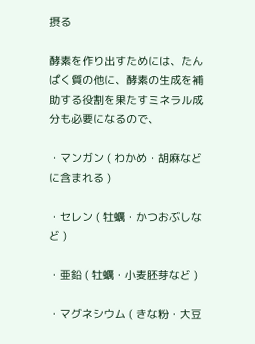摂る

酵素を作り出すためには、たんぱく質の他に、酵素の生成を補助する役割を果たすミネラル成分も必要になるので、

・マンガン ( わかめ・胡麻などに含まれる )

・セレン ( 牡蠣・かつおぶしなど )

・亜鉛 ( 牡蠣・小麦胚芽など )

・マグネシウム ( きな粉・大豆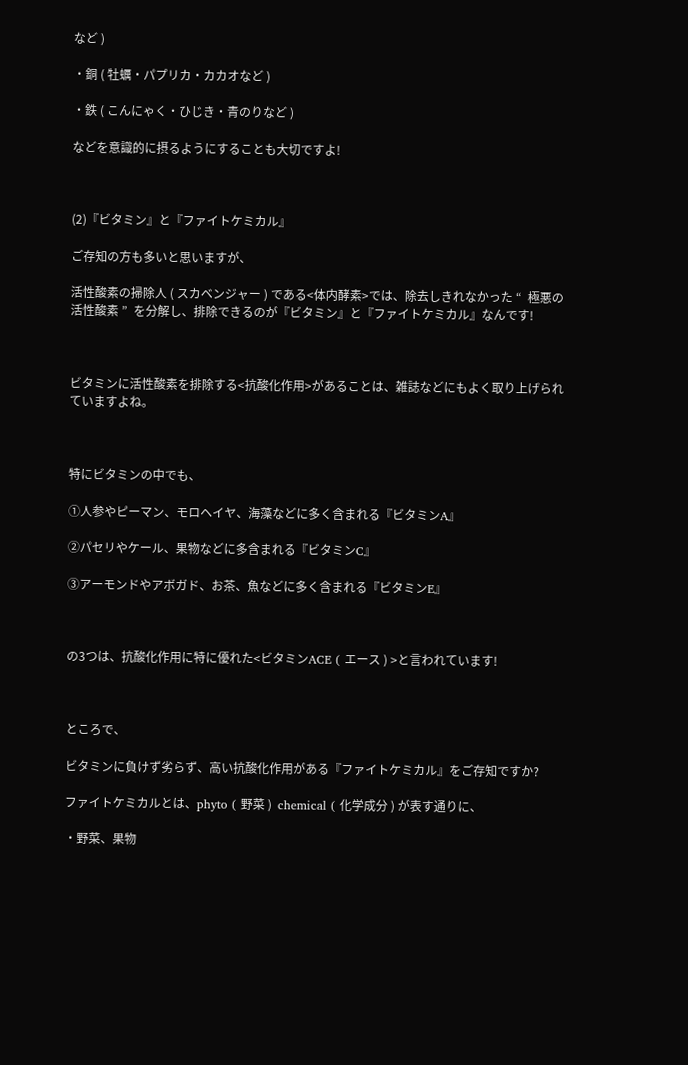など )

・銅 ( 牡蠣・パプリカ・カカオなど )

・鉄 ( こんにゃく・ひじき・青のりなど )

などを意識的に摂るようにすることも大切ですよ!



(2)『ビタミン』と『ファイトケミカル』

ご存知の方も多いと思いますが、

活性酸素の掃除人 ( スカベンジャー ) である<体内酵素>では、除去しきれなかった “  極悪の活性酸素 ”  を分解し、排除できるのが『ビタミン』と『ファイトケミカル』なんです!



ビタミンに活性酸素を排除する<抗酸化作用>があることは、雑誌などにもよく取り上げられていますよね。



特にビタミンの中でも、

①人参やピーマン、モロヘイヤ、海藻などに多く含まれる『ビタミンA』

②パセリやケール、果物などに多含まれる『ビタミンC』

③アーモンドやアボガド、お茶、魚などに多く含まれる『ビタミンE』



の3つは、抗酸化作用に特に優れた<ビタミンACE ( エース ) >と言われています!



ところで、

ビタミンに負けず劣らず、高い抗酸化作用がある『ファイトケミカル』をご存知ですか?

ファイトケミカルとは、phyto ( 野菜 )  chemical ( 化学成分 ) が表す通りに、

・野菜、果物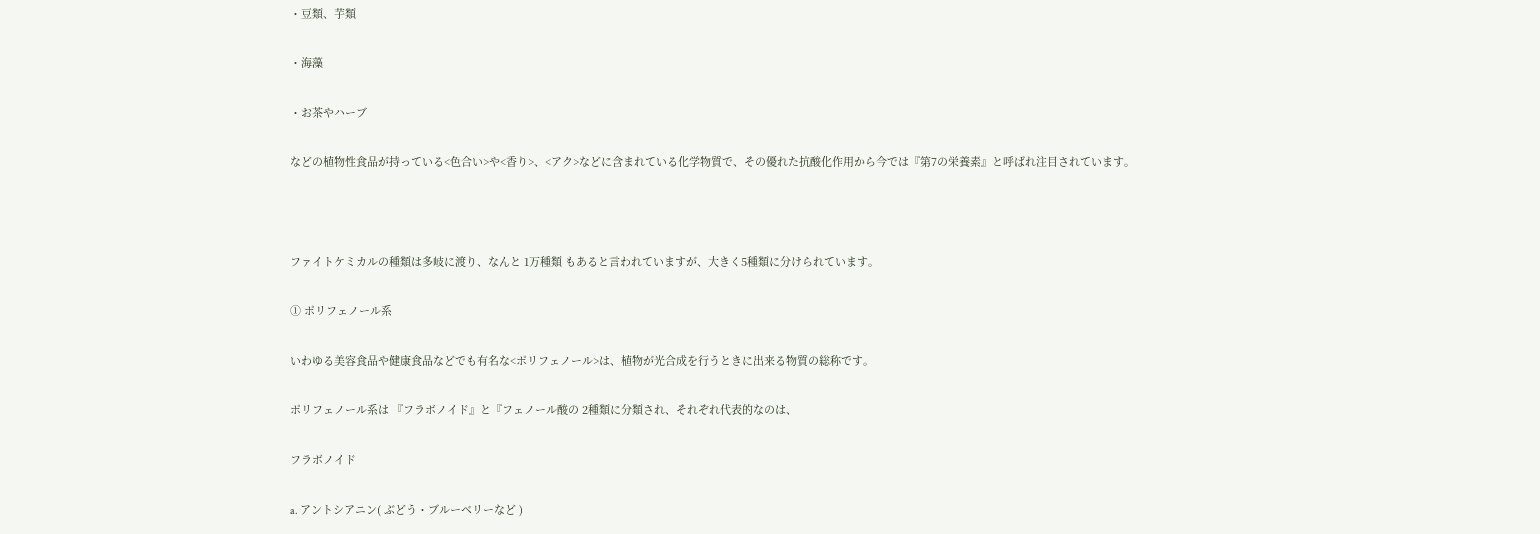・豆類、芋類

・海藻

・お茶やハーブ

などの植物性食品が持っている<色合い>や<香り>、<アク>などに含まれている化学物質で、その優れた抗酸化作用から今では『第7の栄養素』と呼ばれ注目されています。



ファイトケミカルの種類は多岐に渡り、なんと 1万種類 もあると言われていますが、大きく5種類に分けられています。

① ポリフェノール系

いわゆる美容食品や健康食品などでも有名な<ポリフェノール>は、植物が光合成を行うときに出来る物質の総称です。

ポリフェノール系は 『フラボノイド』と『フェノール酸の 2種類に分類され、それぞれ代表的なのは、

フラボノイド

a. アントシアニン( ぶどう・ブルーベリーなど )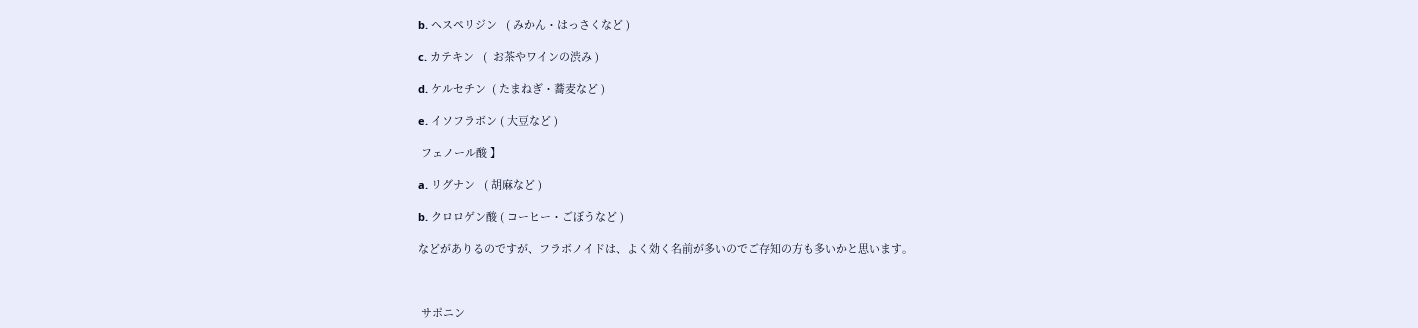b. ヘスペリジン   ( みかん・はっさくなど )

c. カテキン   (  お茶やワインの渋み )

d. ケルセチン  ( たまねぎ・蕎麦など )

e. イソフラボン ( 大豆など )

 フェノール酸 】

a. リグナン   ( 胡麻など )

b. クロロゲン酸 ( コーヒー・ごぼうなど )

などがありるのですが、フラボノイドは、よく効く名前が多いのでご存知の方も多いかと思います。



 サポニン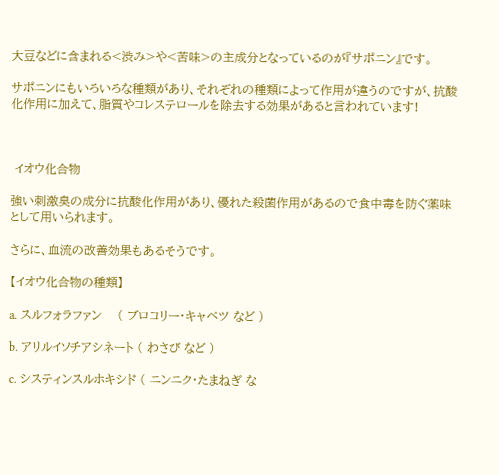大豆などに含まれる<渋み>や<苦味>の主成分となっているのが『サポニン』です。

サポニンにもいろいろな種類があり、それぞれの種類によって作用が違うのですが、抗酸化作用に加えて、脂質やコレステロールを除去する効果があると言われています!



 イオウ化合物

強い刺激臭の成分に抗酸化作用があり、優れた殺菌作用があるので食中毒を防ぐ薬味として用いられます。

さらに、血流の改善効果もあるそうです。

【イオウ化合物の種類】

a. スルフォラファン    ( ブロコリー・キャベツ など )

b. アリルイソチアシネート ( わさび など )

c. システィンスルホキシド ( ニンニク・たまねぎ な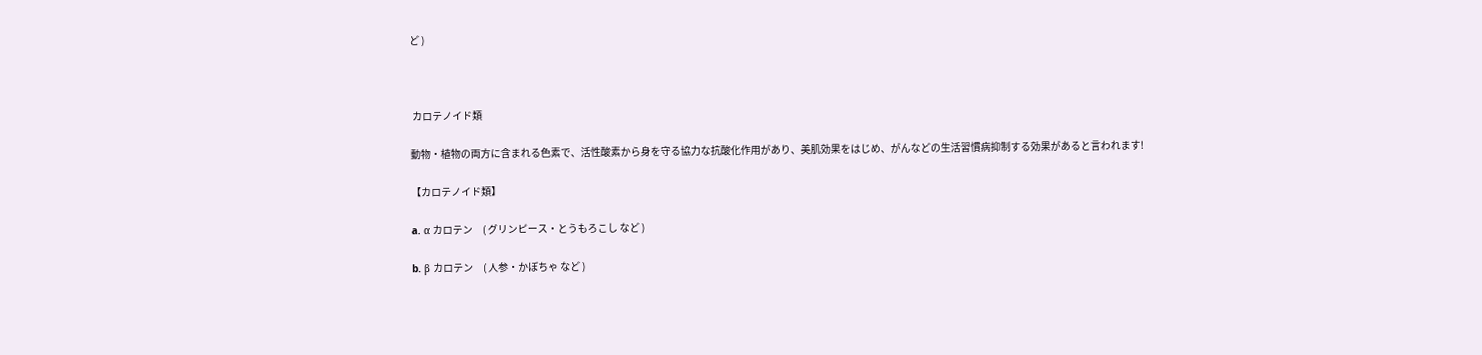ど )



 カロテノイド類

動物・植物の両方に含まれる色素で、活性酸素から身を守る協力な抗酸化作用があり、美肌効果をはじめ、がんなどの生活習慣病抑制する効果があると言われます!

【カロテノイド類】

a. α カロテン     ( グリンピース・とうもろこし など )

b. β カロテン     ( 人参・かぼちゃ など )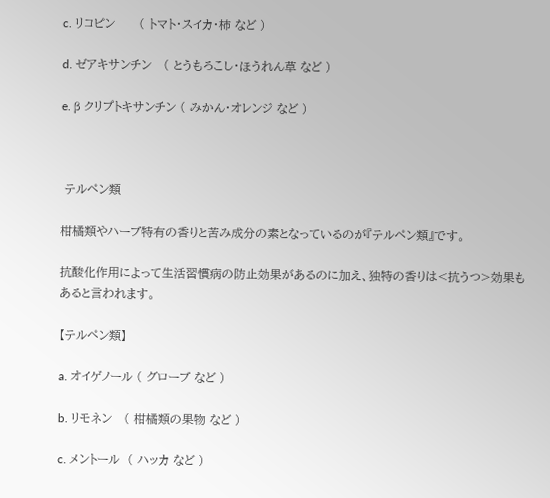c. リコピン      ( トマト・スイカ・柿 など )

d. ゼアキサンチン   ( とうもろこし・ほうれん草 など )

e. β クリプトキサンチン ( みかん・オレンジ など )



 テルペン類

柑橘類やハーブ特有の香りと苦み成分の素となっているのが『テルペン類』です。

抗酸化作用によって生活習慣病の防止効果があるのに加え、独特の香りは<抗うつ>効果もあると言われます。

【テルペン類】

a. オイゲノール ( グローブ など )

b. リモネン   ( 柑橘類の果物 など )

c. メントール  ( ハッカ など )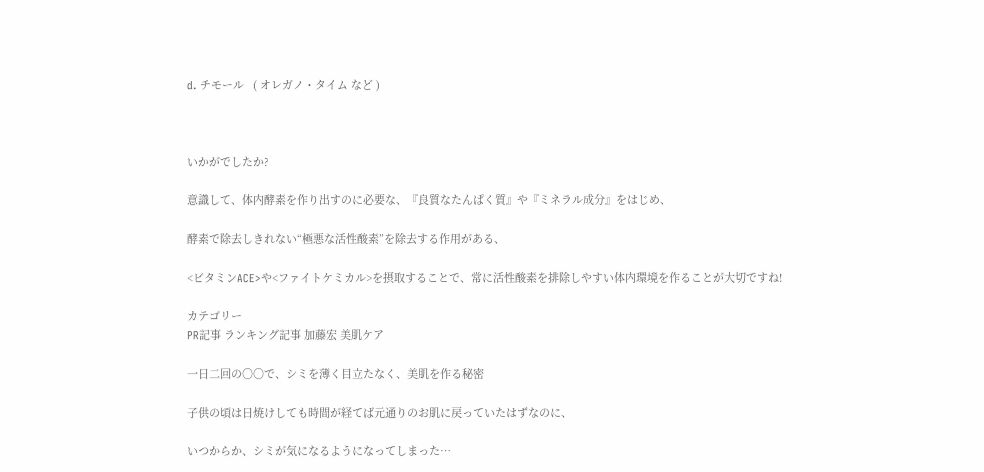d. チモール   ( オレガノ・タイム など )



いかがでしたか?

意識して、体内酵素を作り出すのに必要な、『良質なたんぱく質』や『ミネラル成分』をはじめ、

酵素で除去しきれない“極悪な活性酸素”を除去する作用がある、

<ビタミンACE>や<ファイトケミカル>を摂取することで、常に活性酸素を排除しやすい体内環境を作ることが大切ですね!

カテゴリー
PR記事 ランキング記事 加藤宏 美肌ケア

一日二回の〇〇で、シミを薄く目立たなく、美肌を作る秘密

子供の頃は日焼けしても時間が経てば元通りのお肌に戻っていたはずなのに、

いつからか、シミが気になるようになってしまった…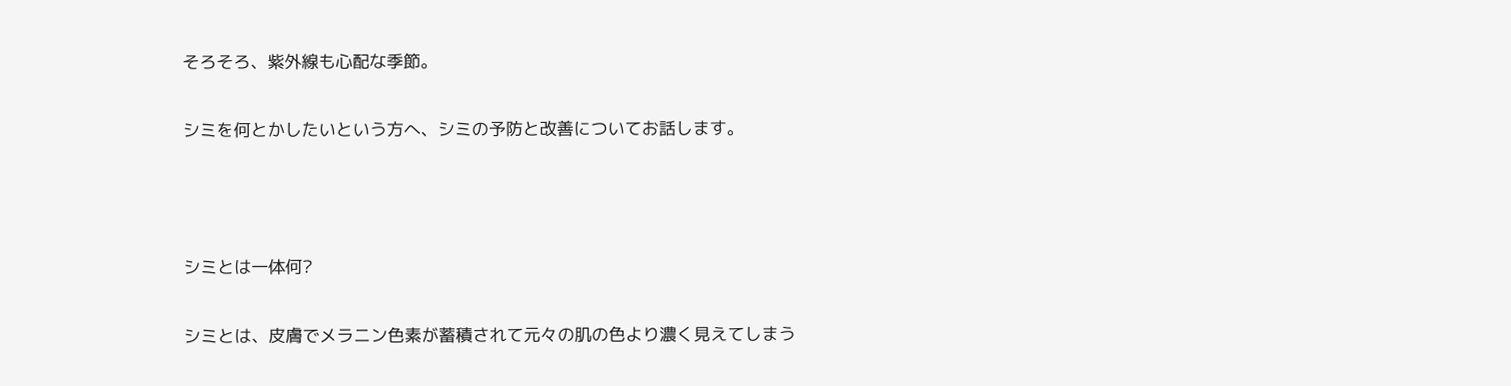そろそろ、紫外線も心配な季節。

シミを何とかしたいという方へ、シミの予防と改善についてお話します。



シミとは一体何?

シミとは、皮膚でメラニン色素が蓄積されて元々の肌の色より濃く見えてしまう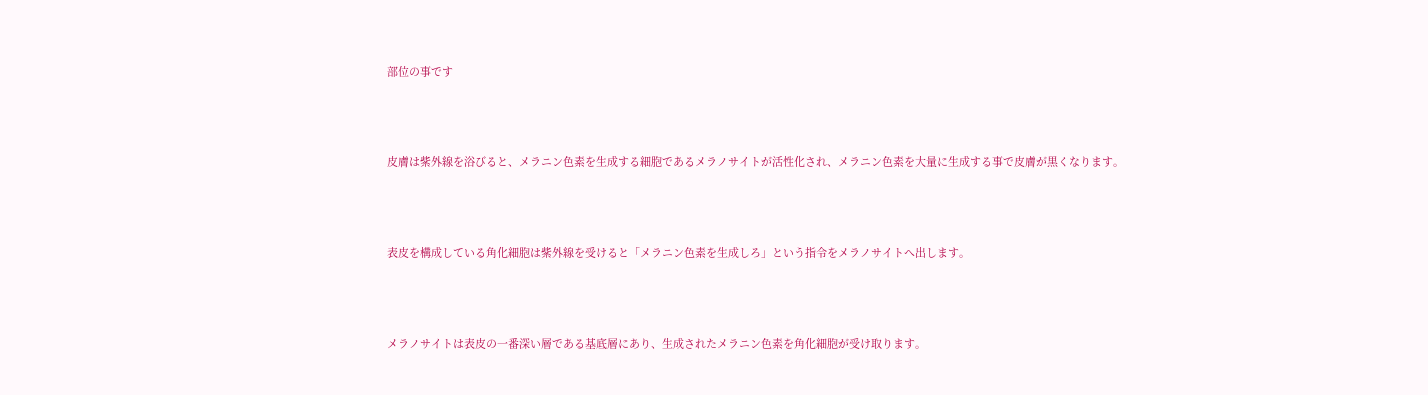部位の事です



皮膚は紫外線を浴びると、メラニン色素を生成する細胞であるメラノサイトが活性化され、メラニン色素を大量に生成する事で皮膚が黒くなります。



表皮を構成している角化細胞は紫外線を受けると「メラニン色素を生成しろ」という指令をメラノサイトへ出します。



メラノサイトは表皮の一番深い層である基底層にあり、生成されたメラニン色素を角化細胞が受け取ります。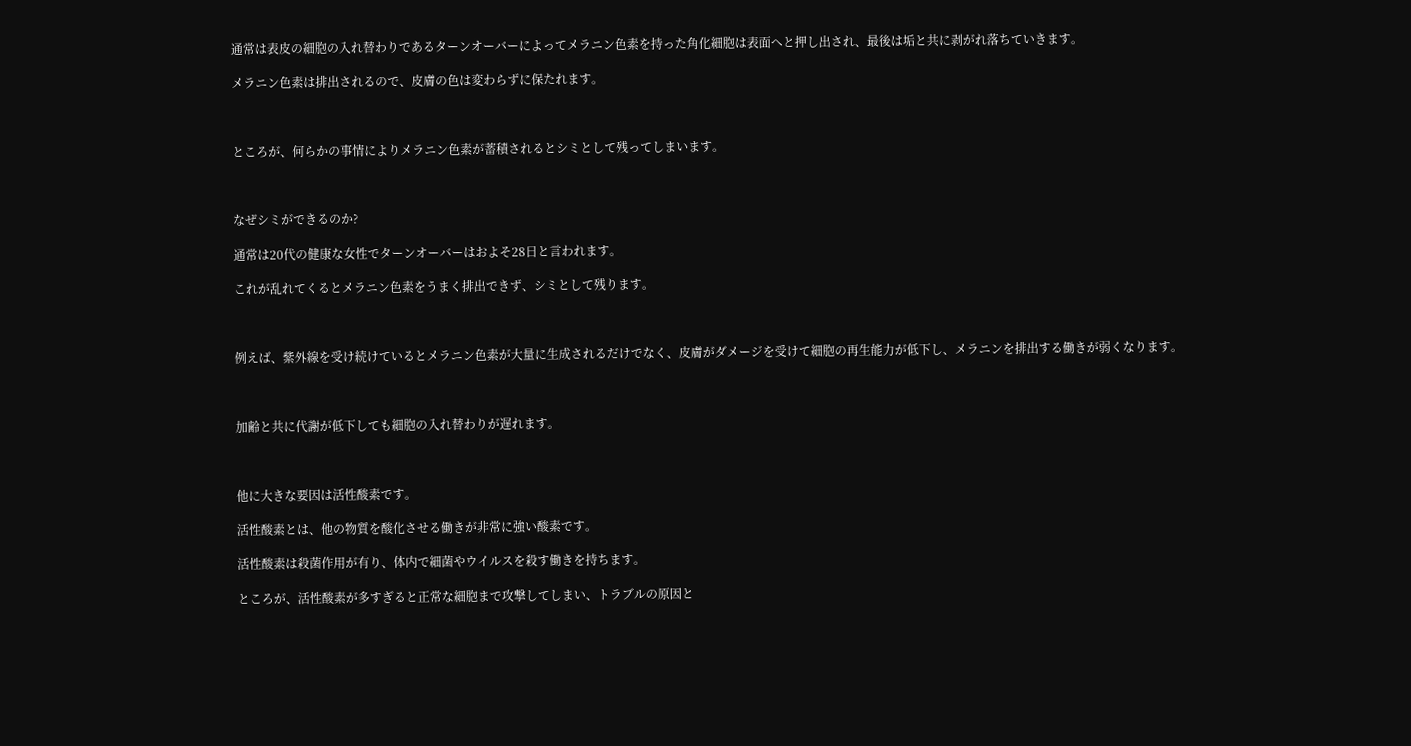通常は表皮の細胞の入れ替わりであるターンオーバーによってメラニン色素を持った角化細胞は表面へと押し出され、最後は垢と共に剥がれ落ちていきます。

メラニン色素は排出されるので、皮膚の色は変わらずに保たれます。



ところが、何らかの事情によりメラニン色素が蓄積されるとシミとして残ってしまいます。



なぜシミができるのか?

通常は20代の健康な女性でターンオーバーはおよそ28日と言われます。

これが乱れてくるとメラニン色素をうまく排出できず、シミとして残ります。



例えば、紫外線を受け続けているとメラニン色素が大量に生成されるだけでなく、皮膚がダメージを受けて細胞の再生能力が低下し、メラニンを排出する働きが弱くなります。



加齢と共に代謝が低下しても細胞の入れ替わりが遅れます。



他に大きな要因は活性酸素です。

活性酸素とは、他の物質を酸化させる働きが非常に強い酸素です。

活性酸素は殺菌作用が有り、体内で細菌やウイルスを殺す働きを持ちます。

ところが、活性酸素が多すぎると正常な細胞まで攻撃してしまい、トラブルの原因と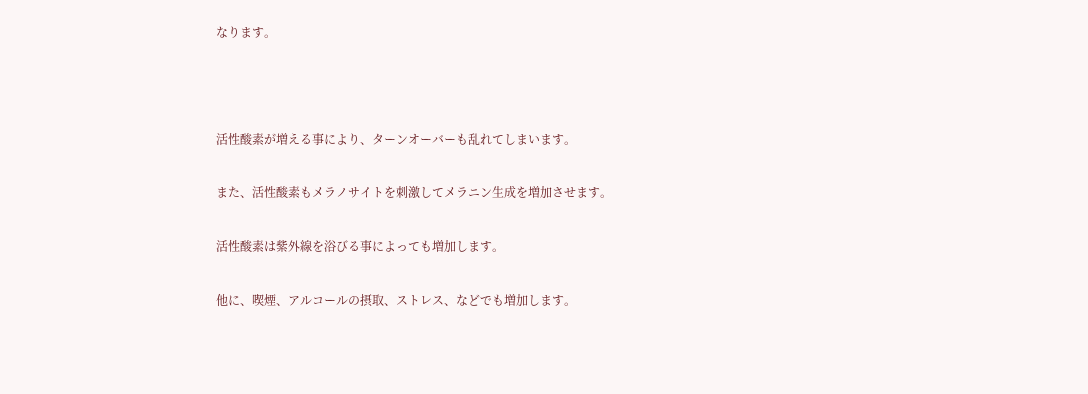なります。



活性酸素が増える事により、ターンオーバーも乱れてしまいます。

また、活性酸素もメラノサイトを刺激してメラニン生成を増加させます。

活性酸素は紫外線を浴びる事によっても増加します。

他に、喫煙、アルコールの摂取、ストレス、などでも増加します。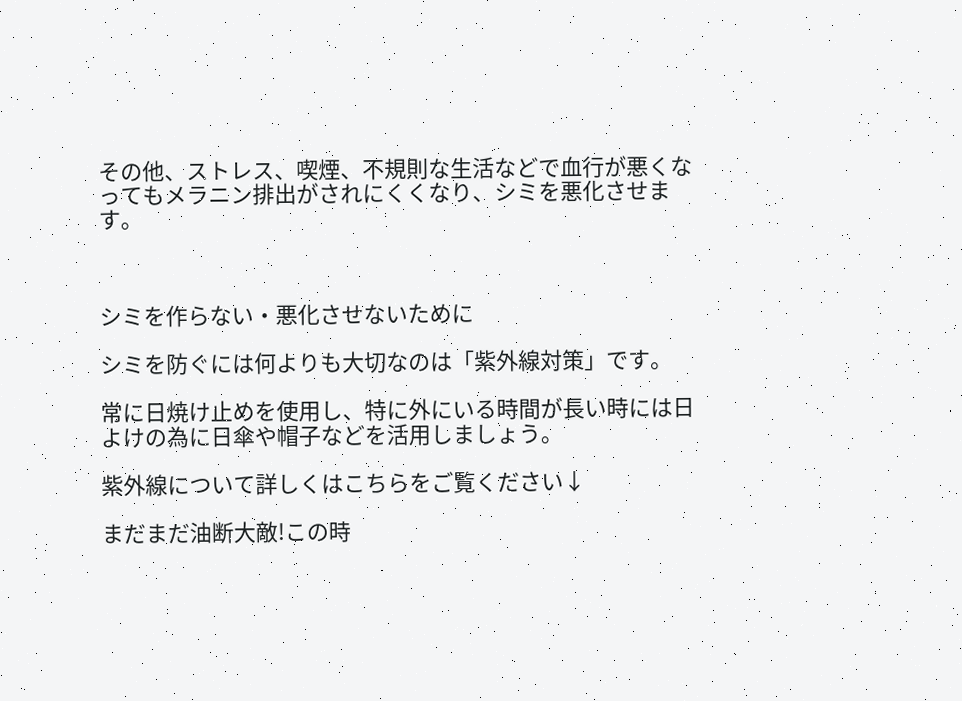その他、ストレス、喫煙、不規則な生活などで血行が悪くなってもメラニン排出がされにくくなり、シミを悪化させます。



シミを作らない・悪化させないために

シミを防ぐには何よりも大切なのは「紫外線対策」です。

常に日焼け止めを使用し、特に外にいる時間が長い時には日よけの為に日傘や帽子などを活用しましょう。

紫外線について詳しくはこちらをご覧ください↓

まだまだ油断大敵!この時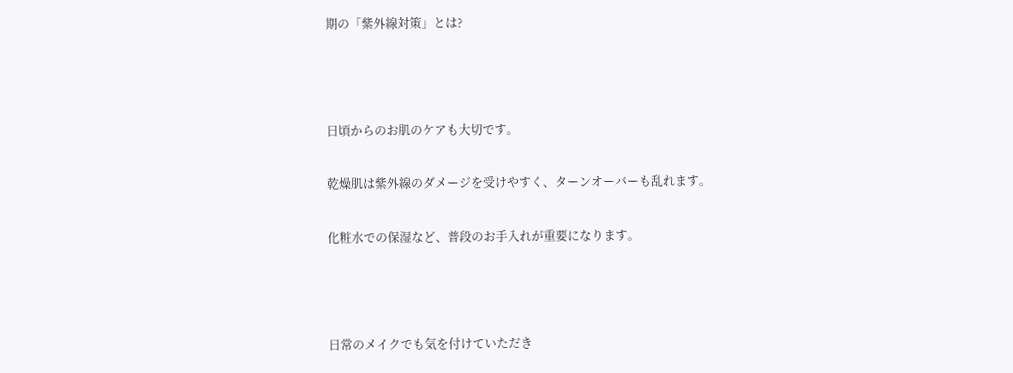期の「紫外線対策」とは?



日頃からのお肌のケアも大切です。

乾燥肌は紫外線のダメージを受けやすく、ターンオーバーも乱れます。

化粧水での保湿など、普段のお手入れが重要になります。



日常のメイクでも気を付けていただき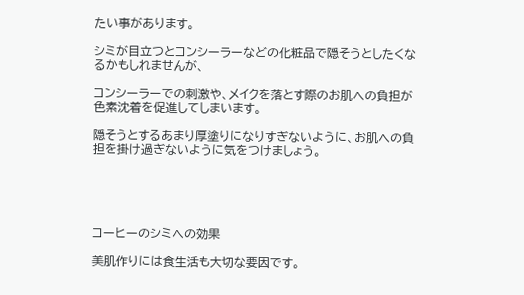たい事があります。

シミが目立つとコンシーラーなどの化粧品で隠そうとしたくなるかもしれませんが、

コンシーラーでの刺激や、メイクを落とす際のお肌への負担が色素沈着を促進してしまいます。

隠そうとするあまり厚塗りになりすぎないように、お肌への負担を掛け過ぎないように気をつけましょう。





コーヒーのシミへの効果

美肌作りには食生活も大切な要因です。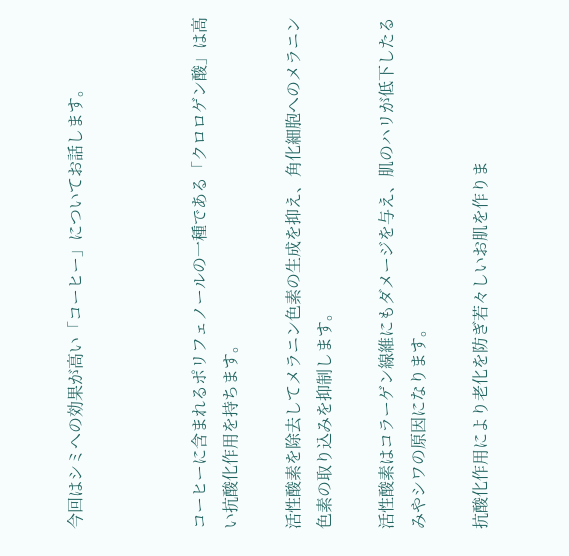今回はシミへの効果が高い「コーヒー」についてお話します。



コーヒーに含まれるポリフェノールの一種である「クロロゲン酸」は高い抗酸化作用を持ちます。

活性酸素を除去してメラニン色素の生成を抑え、角化細胞へのメラニン色素の取り込みを抑制します。

活性酸素はコラーゲン線維にもダメージを与え、肌のハリが低下したるみやシワの原因になります。

抗酸化作用により老化を防ぎ若々しいお肌を作りま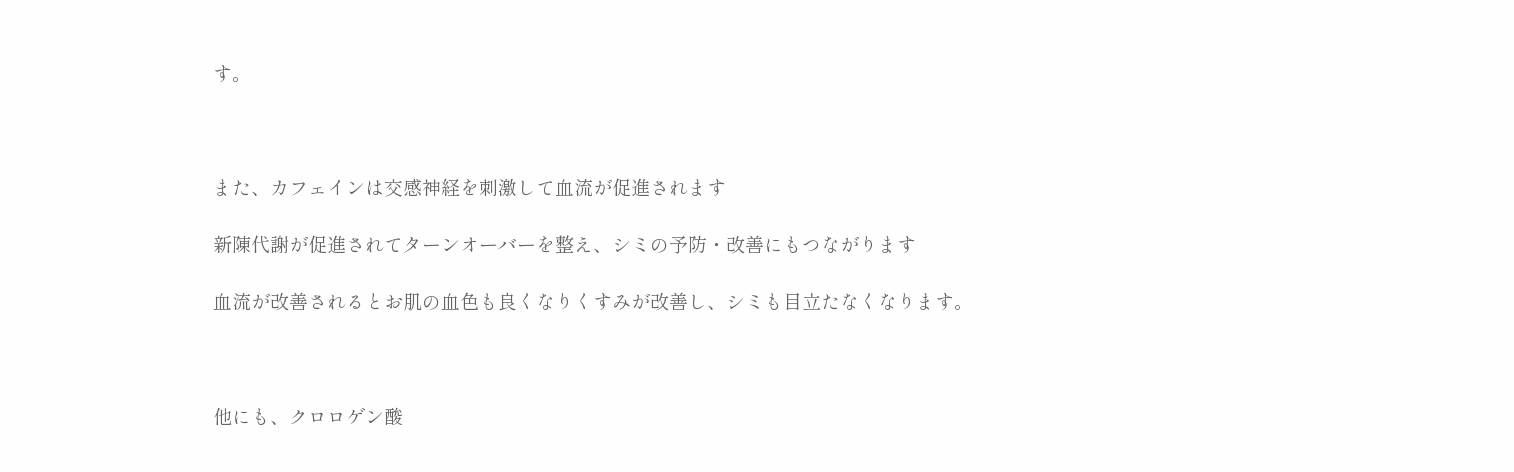す。



また、カフェインは交感神経を刺激して血流が促進されます

新陳代謝が促進されてターンオーバーを整え、シミの予防・改善にもつながります

血流が改善されるとお肌の血色も良くなりくすみが改善し、シミも目立たなくなります。



他にも、クロロゲン酸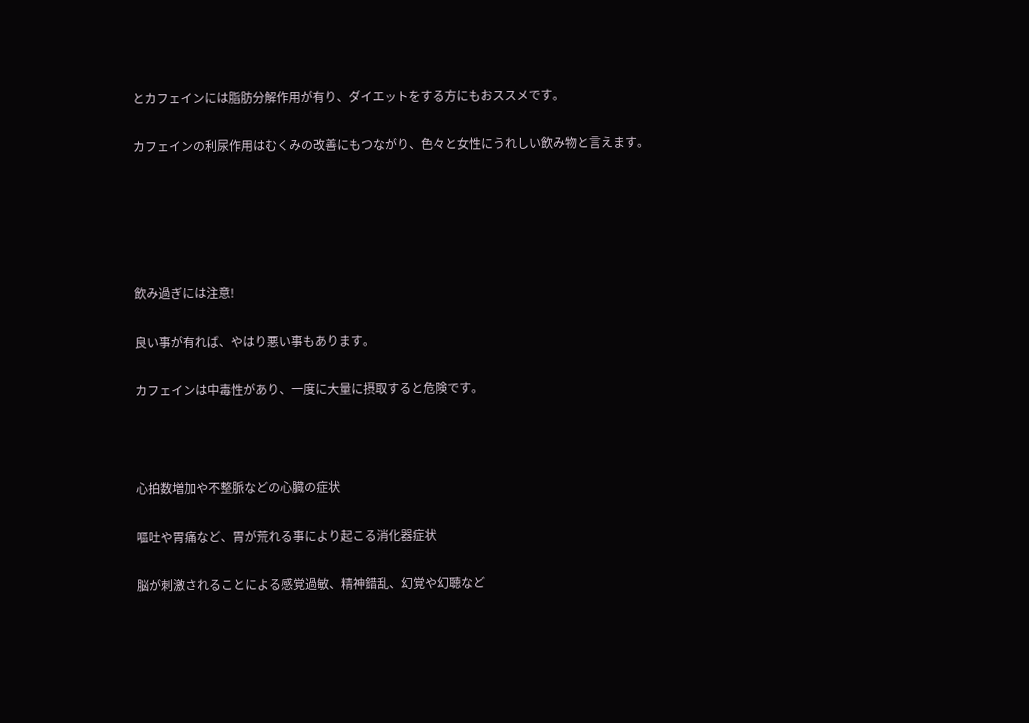とカフェインには脂肪分解作用が有り、ダイエットをする方にもおススメです。

カフェインの利尿作用はむくみの改善にもつながり、色々と女性にうれしい飲み物と言えます。





飲み過ぎには注意!

良い事が有れば、やはり悪い事もあります。

カフェインは中毒性があり、一度に大量に摂取すると危険です。



心拍数増加や不整脈などの心臓の症状

嘔吐や胃痛など、胃が荒れる事により起こる消化器症状

脳が刺激されることによる感覚過敏、精神錯乱、幻覚や幻聴など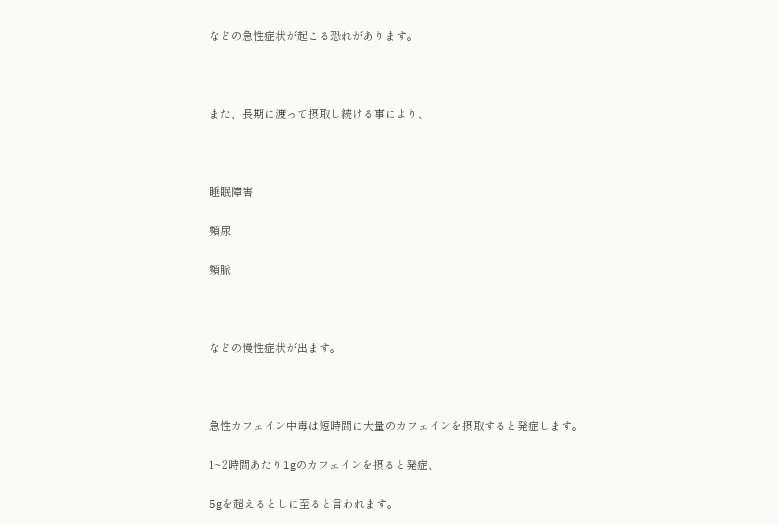などの急性症状が起こる恐れがあります。



また、長期に渡って摂取し続ける事により、



睡眠障害

頻尿

頻脈



などの慢性症状が出ます。



急性カフェイン中毒は短時間に大量のカフェインを摂取すると発症します。

1~2時間あたり1gのカフェインを摂ると発症、

5gを超えるとしに至ると言われます。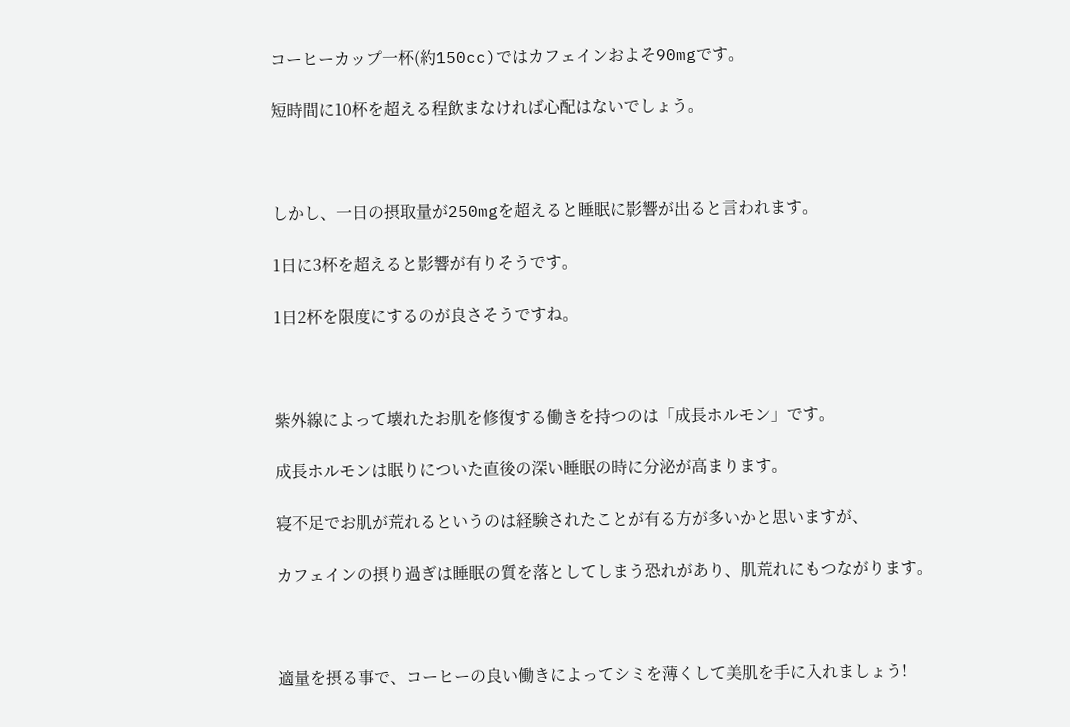コーヒーカップ一杯(約150cc)ではカフェインおよそ90mgです。

短時間に10杯を超える程飲まなければ心配はないでしょう。



しかし、一日の摂取量が250mgを超えると睡眠に影響が出ると言われます。

1日に3杯を超えると影響が有りそうです。

1日2杯を限度にするのが良さそうですね。



紫外線によって壊れたお肌を修復する働きを持つのは「成長ホルモン」です。

成長ホルモンは眠りについた直後の深い睡眠の時に分泌が高まります。

寝不足でお肌が荒れるというのは経験されたことが有る方が多いかと思いますが、

カフェインの摂り過ぎは睡眠の質を落としてしまう恐れがあり、肌荒れにもつながります。



適量を摂る事で、コーヒーの良い働きによってシミを薄くして美肌を手に入れましょう!